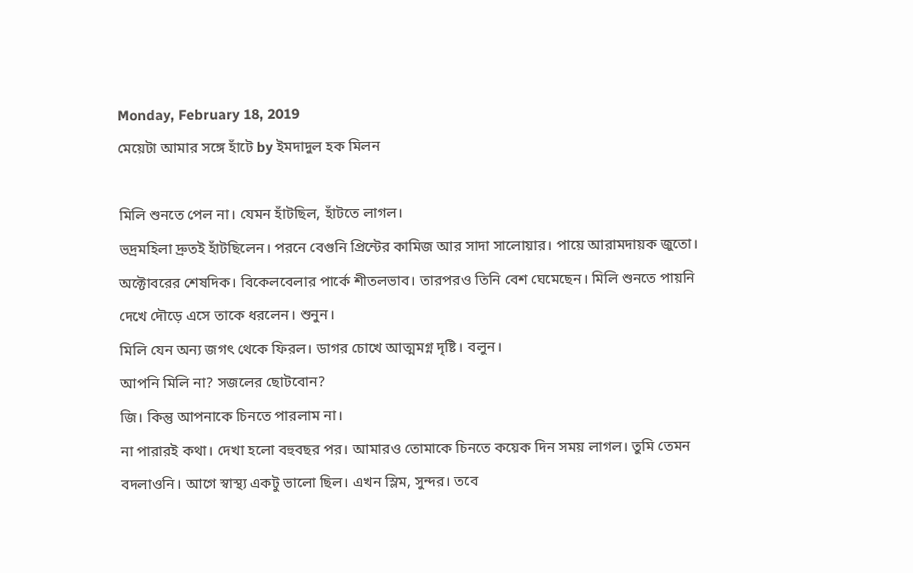Monday, February 18, 2019
মেয়েটা আমার সঙ্গে হাঁটে by ইমদাদুল হক মিলন

মিলি শুনতে পেল না। যেমন হাঁটছিল, হাঁটতে লাগল।
ভদ্রমহিলা দ্রুতই হাঁটছিলেন। পরনে বেগুনি প্রিন্টের কামিজ আর সাদা সালোয়ার। পায়ে আরামদায়ক জুতো। অক্টোবরের শেষদিক। বিকেলবেলার পার্কে শীতলভাব। তারপরও তিনি বেশ ঘেমেছেন। মিলি শুনতে পায়নি দেখে দৌড়ে এসে তাকে ধরলেন। শুনুন।
মিলি যেন অন্য জগৎ থেকে ফিরল। ডাগর চোখে আত্মমগ্ন দৃষ্টি। বলুন।
আপনি মিলি না? সজলের ছোটবোন?
জি। কিন্তু আপনাকে চিনতে পারলাম না।
না পারারই কথা। দেখা হলো বহুবছর পর। আমারও তোমাকে চিনতে কয়েক দিন সময় লাগল। তুমি তেমন বদলাওনি। আগে স্বাস্থ্য একটু ভালো ছিল। এখন স্লিম, সুন্দর। তবে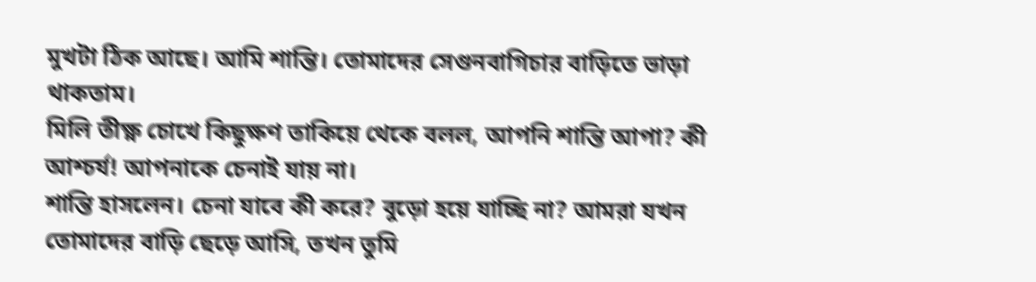মুখটা ঠিক আছে। আমি শান্তি। তোমাদের সেগুনবাগিচার বাড়িতে ভাড়া থাকতাম।
মিলি তীক্ষ্ণ চোখে কিছুক্ষণ তাকিয়ে থেকে বলল, আপনি শান্তি আপা? কী আশ্চর্য! আপনাকে চেনাই যায় না।
শান্তি হাসলেন। চেনা যাবে কী করে? বুড়ো হয়ে যাচ্ছি না? আমরা যখন তোমাদের বাড়ি ছেড়ে আসি, তখন তুমি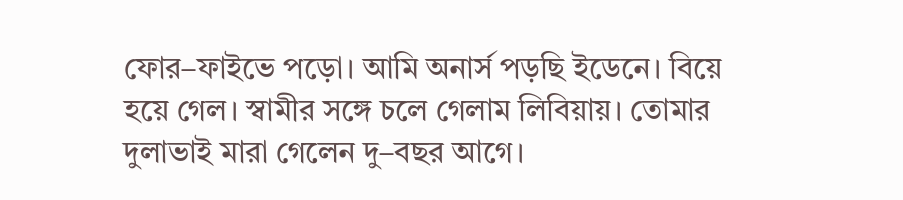ফোর–ফাইভে পড়ো। আমি অনার্স পড়ছি ইডেনে। বিয়ে হয়ে গেল। স্বামীর সঙ্গে চলে গেলাম লিবিয়ায়। তোমার দুলাভাই মারা গেলেন দু–বছর আগে।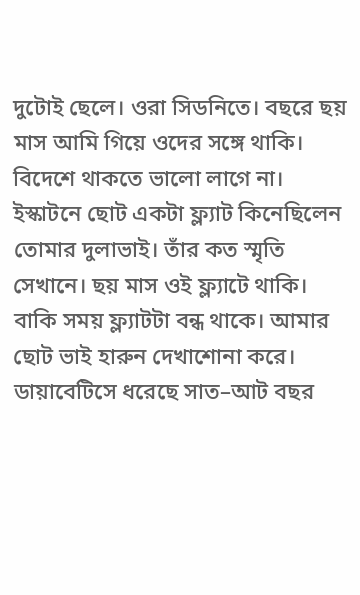দুটোই ছেলে। ওরা সিডনিতে। বছরে ছয় মাস আমি গিয়ে ওদের সঙ্গে থাকি। বিদেশে থাকতে ভালো লাগে না। ইস্কাটনে ছোট একটা ফ্ল্যাট কিনেছিলেন তোমার দুলাভাই। তাঁর কত স্মৃতি সেখানে। ছয় মাস ওই ফ্ল্যাটে থাকি। বাকি সময় ফ্ল্যাটটা বন্ধ থাকে। আমার ছোট ভাই হারুন দেখাশোনা করে। ডায়াবেটিসে ধরেছে সাত–আট বছর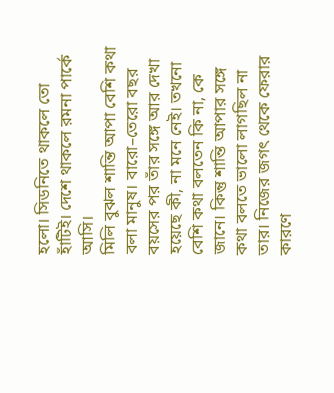হলো। সিডনিতে থাকলে তো হাঁটিই। দেশে থাকলে রমনা পার্কে আসি।
মিলি বুঝল শান্তি আপা বেশি কথা বলা মানুষ। বারো–তেরো বছর বয়সের পর তাঁর সঙ্গে আর দেখা হয়েছে কী, না মনে নেই। তখনো বেশি কথা বলতেন কি না, কে জানে। কিন্তু শান্তি আপার সঙ্গে কথা বলতে ভালো লাগছিল না তার। নিজের জগৎ থেকে ফেরার কারণে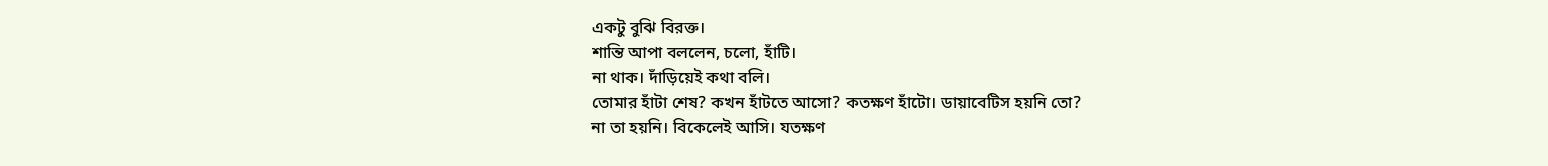একটু বুঝি বিরক্ত।
শান্তি আপা বললেন, চলো, হাঁটি।
না থাক। দাঁড়িয়েই কথা বলি।
তোমার হাঁটা শেষ? কখন হাঁটতে আসো? কতক্ষণ হাঁটো। ডায়াবেটিস হয়নি তো?
না তা হয়নি। বিকেলেই আসি। যতক্ষণ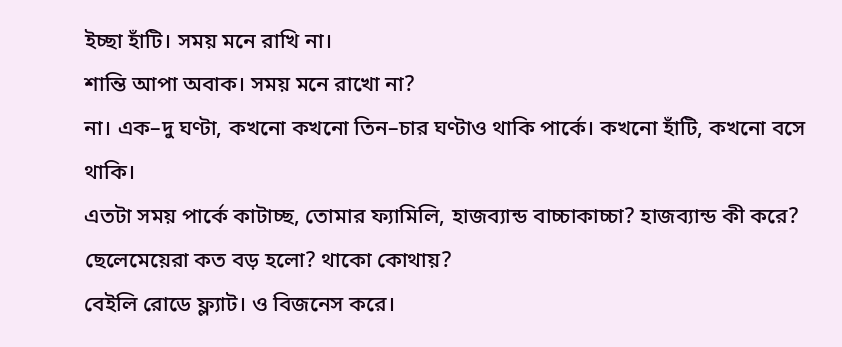ইচ্ছা হাঁটি। সময় মনে রাখি না।
শান্তি আপা অবাক। সময় মনে রাখো না?
না। এক–দু ঘণ্টা, কখনো কখনো তিন–চার ঘণ্টাও থাকি পার্কে। কখনো হাঁটি, কখনো বসে থাকি।
এতটা সময় পার্কে কাটাচ্ছ, তোমার ফ্যামিলি, হাজব্যান্ড বাচ্চাকাচ্চা? হাজব্যান্ড কী করে? ছেলেমেয়েরা কত বড় হলো? থাকো কোথায়?
বেইলি রোডে ফ্ল্যাট। ও বিজনেস করে।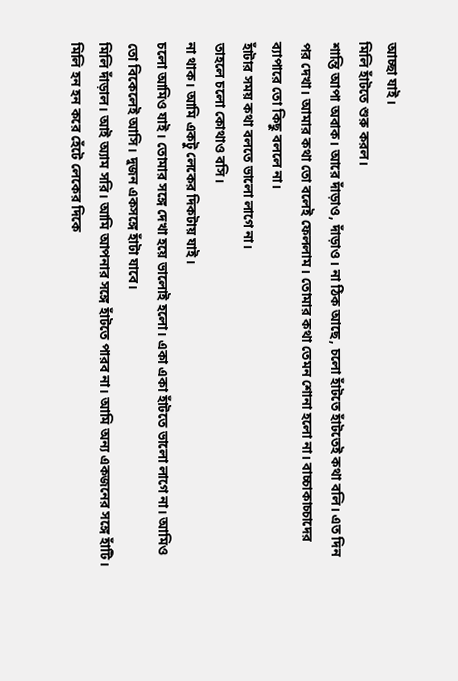আচ্ছা যাই।
মিলি হাঁটতে শুরু করল।
শান্তি আপা অবাক। আরে দাঁড়াও, দাঁড়াও। না ঠিক আছে, চলো হাঁটতে হাঁটতেই কথা বলি। এত দিন পর দেখা। আমার কথা তো বলেই ফেললাম। তোমার কথা তেমন শোনা হলো না। বাচ্চাকাচ্চাদের ব্যাপারে তো কিছু বললে না।
হাঁটার সময় কথা বলতে ভালো লাগে না।
তাহলে চলো কোথাও বসি।
না থাক। আমি একটু লেকের দিকটায় যাই।
চলো আমিও যাই। তোমার সঙ্গে দেখা হয়ে ভালোই হলো। একা একা হাঁটতে ভালো লাগে না। আমিও তো বিকেলেই আসি। দুজন একসঙ্গে হাঁটা যাবে।
মিলি দাঁড়াল। আই অ্যাম সরি। আমি আপনার সঙ্গে হাঁটতে পারব না। আমি অন্য একজনের সঙ্গে হাঁটি।
মিলি হন হন করে হেঁটে লেকের দিকে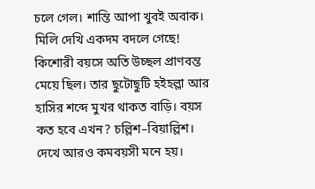চলে গেল। শান্তি আপা খুবই অবাক। মিলি দেখি একদম বদলে গেছে! কিশোরী বয়সে অতি উচ্ছল প্রাণবন্ত মেয়ে ছিল। তার ছুটোছুটি হইহল্লা আর হাসির শব্দে মুখর থাকত বাড়ি। বয়স কত হবে এখন? চল্লিশ–বিয়াল্লিশ। দেখে আরও কমবয়সী মনে হয়।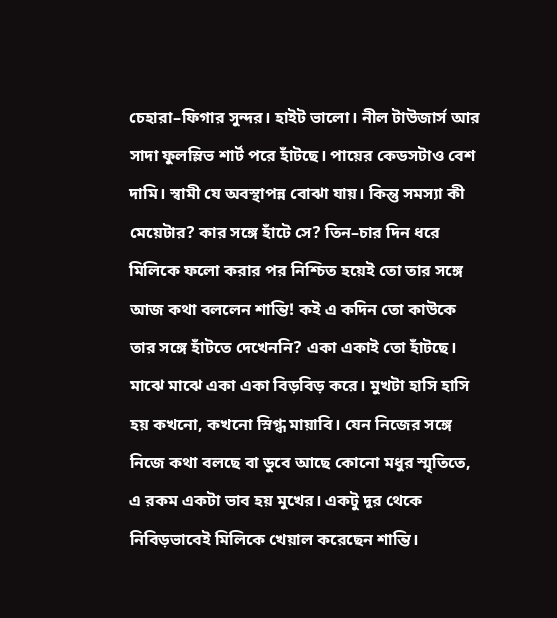চেহারা–ফিগার সুন্দর। হাইট ভালো। নীল টাউজার্স আর সাদা ফুলস্লিভ শার্ট পরে হাঁটছে। পায়ের কেডসটাও বেশ দামি। স্বামী যে অবস্থাপন্ন বোঝা যায়। কিন্তু সমস্যা কী মেয়েটার? কার সঙ্গে হাঁটে সে? তিন–চার দিন ধরে মিলিকে ফলো করার পর নিশ্চিত হয়েই তো তার সঙ্গে আজ কথা বললেন শান্তি! কই এ কদিন তো কাউকে তার সঙ্গে হাঁটতে দেখেননি? একা একাই তো হাঁটছে। মাঝে মাঝে একা একা বিড়বিড় করে। মুখটা হাসি হাসি হয় কখনো, কখনো স্নিগ্ধ মায়াবি। যেন নিজের সঙ্গে নিজে কথা বলছে বা ডুবে আছে কোনো মধুর স্মৃতিতে, এ রকম একটা ভাব হয় মুখের। একটু দূর থেকে নিবিড়ভাবেই মিলিকে খেয়াল করেছেন শান্তি।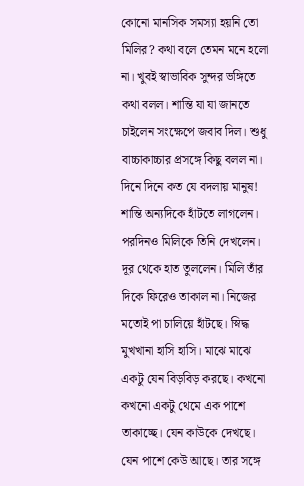কোনো মানসিক সমস্যা হয়নি তো মিলির? কথা বলে তেমন মনে হলো না। খুবই স্বাভাবিক সুন্দর ভঙ্গিতে কথা বলল। শান্তি যা যা জানতে চাইলেন সংক্ষেপে জবাব দিল। শুধু বাচ্চাকাচ্চার প্রসঙ্গে কিছু বলল না। দিনে দিনে কত যে বদলায় মানুষ!
শান্তি অন্যদিকে হাঁটতে লাগলেন।
পরদিনও মিলিকে তিনি দেখলেন। দূর থেকে হাত তুললেন। মিলি তাঁর দিকে ফিরেও তাকাল না। নিজের মতোই পা চালিয়ে হাঁটছে। স্নিদ্ধ মুখখানা হাসি হাসি। মাঝে মাঝে একটু যেন বিড়বিড় করছে। কখনো কখনো একটু থেমে এক পাশে তাকাচ্ছে। যেন কাউকে দেখছে। যেন পাশে কেউ আছে। তার সঙ্গে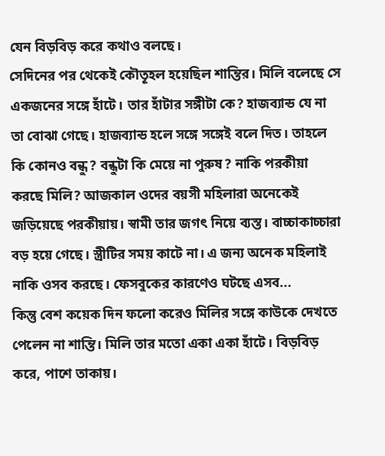যেন বিড়বিড় করে কথাও বলছে।
সেদিনের পর থেকেই কৌতূহল হয়েছিল শান্তির। মিলি বলেছে সে একজনের সঙ্গে হাঁটে। তার হাঁটার সঙ্গীটা কে? হাজব্যান্ড যে না তা বোঝা গেছে। হাজব্যান্ড হলে সঙ্গে সঙ্গেই বলে দিত। তাহলে কি কোনও বন্ধু? বন্ধুটা কি মেয়ে না পুরুষ? নাকি পরকীয়া করছে মিলি? আজকাল ওদের বয়সী মহিলারা অনেকেই জড়িয়েছে পরকীয়ায়। স্বামী তার জগৎ নিয়ে ব্যস্ত। বাচ্চাকাচ্চারা বড় হয়ে গেছে। স্ত্রীটির সময় কাটে না। এ জন্য অনেক মহিলাই নাকি ওসব করছে। ফেসবুকের কারণেও ঘটছে এসব...
কিন্তু বেশ কয়েক দিন ফলো করেও মিলির সঙ্গে কাউকে দেখতে পেলেন না শান্তি। মিলি তার মতো একা একা হাঁটে। বিড়বিড় করে, পাশে তাকায়।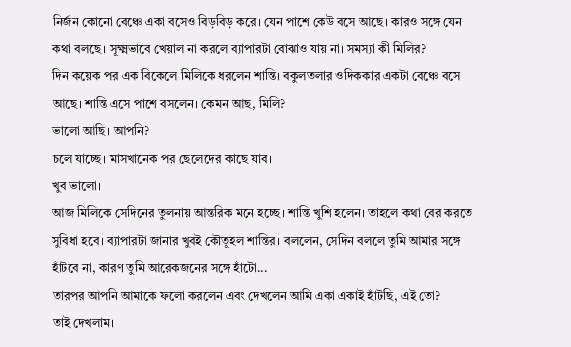নির্জন কোনো বেঞ্চে একা বসেও বিড়বিড় করে। যেন পাশে কেউ বসে আছে। কারও সঙ্গে যেন কথা বলছে। সূক্ষ্মভাবে খেয়াল না করলে ব্যাপারটা বোঝাও যায় না। সমস্যা কী মিলির?
দিন কয়েক পর এক বিকেলে মিলিকে ধরলেন শান্তি। বকুলতলার ওদিককার একটা বেঞ্চে বসে আছে। শান্তি এসে পাশে বসলেন। কেমন আছ, মিলি?
ভালো আছি। আপনি?
চলে যাচ্ছে। মাসখানেক পর ছেলেদের কাছে যাব।
খুব ভালো।
আজ মিলিকে সেদিনের তুলনায় আন্তরিক মনে হচ্ছে। শান্তি খুশি হলেন। তাহলে কথা বের করতে সুবিধা হবে। ব্যাপারটা জানার খুবই কৌতূহল শান্তির। বললেন, সেদিন বললে তুমি আমার সঙ্গে হাঁটবে না, কারণ তুমি আরেকজনের সঙ্গে হাঁটো...
তারপর আপনি আমাকে ফলো করলেন এবং দেখলেন আমি একা একাই হাঁটছি, এই তো?
তাই দেখলাম।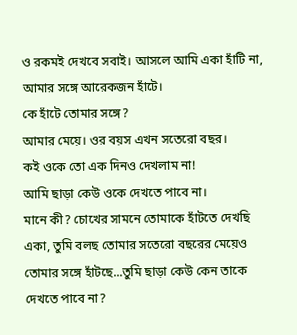ও রকমই দেখবে সবাই। আসলে আমি একা হাঁটি না, আমার সঙ্গে আরেকজন হাঁটে।
কে হাঁটে তোমার সঙ্গে?
আমার মেয়ে। ওর বয়স এখন সতেরো বছর।
কই ওকে তো এক দিনও দেখলাম না!
আমি ছাড়া কেউ ওকে দেখতে পাবে না।
মানে কী? চোখের সামনে তোমাকে হাঁটতে দেখছি একা, তুমি বলছ তোমার সতেরো বছরের মেয়েও তোমার সঙ্গে হাঁটছে...তুমি ছাড়া কেউ কেন তাকে দেখতে পাবে না?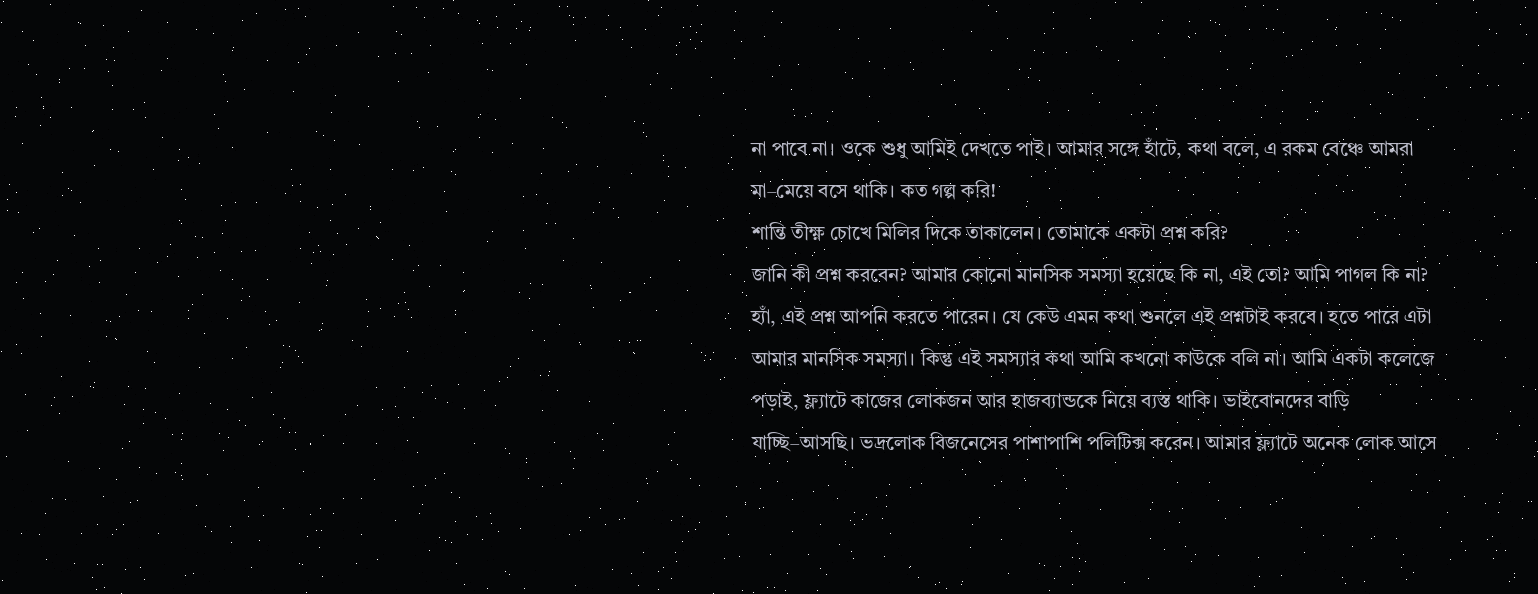না পাবে না। ওকে শুধু আমিই দেখতে পাই। আমার সঙ্গে হাঁটে, কথা বলে, এ রকম বেঞ্চে আমরা মা–মেয়ে বসে থাকি। কত গল্প করি!
শান্তি তীক্ষ্ণ চোখে মিলির দিকে তাকালেন। তোমাকে একটা প্রশ্ন করি?
জানি কী প্রশ্ন করবেন? আমার কোনো মানসিক সমস্যা হয়েছে কি না, এই তো? আমি পাগল কি না? হ্যাঁ, এই প্রশ্ন আপনি করতে পারেন। যে কেউ এমন কথা শুনলে এই প্রশ্নটাই করবে। হতে পারে এটা আমার মানসিক সমস্যা। কিন্তু এই সমস্যার কথা আমি কখনো কাউকে বলি না। আমি একটা কলেজে পড়াই, ফ্ল্যাটে কাজের লোকজন আর হাজব্যান্ডকে নিয়ে ব্যস্ত থাকি। ভাইবোনদের বাড়ি যাচ্ছি–আসছি। ভদ্রলোক বিজনেসের পাশাপাশি পলিটিক্স করেন। আমার ফ্ল্যাটে অনেক লোক আসে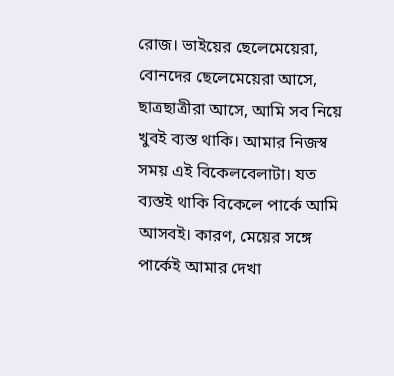রোজ। ভাইয়ের ছেলেমেয়েরা, বোনদের ছেলেমেয়েরা আসে, ছাত্রছাত্রীরা আসে, আমি সব নিয়ে খুবই ব্যস্ত থাকি। আমার নিজস্ব সময় এই বিকেলবেলাটা। যত ব্যস্তই থাকি বিকেলে পার্কে আমি আসবই। কারণ, মেয়ের সঙ্গে পার্কেই আমার দেখা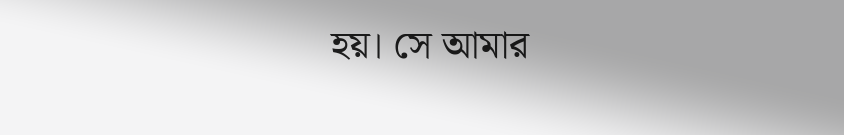হয়। সে আমার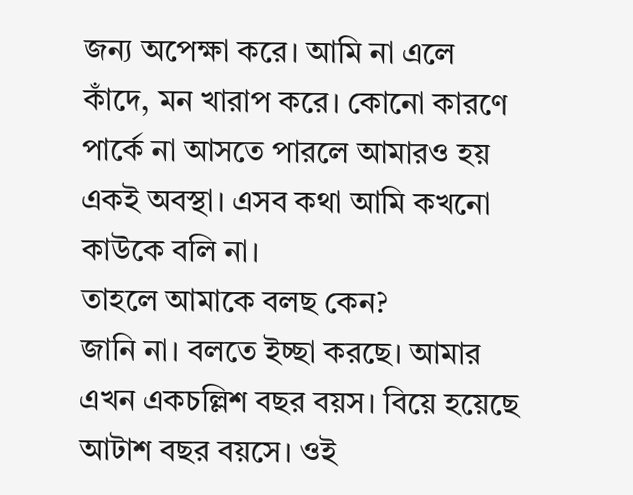জন্য অপেক্ষা করে। আমি না এলে কাঁদে, মন খারাপ করে। কোনো কারণে পার্কে না আসতে পারলে আমারও হয় একই অবস্থা। এসব কথা আমি কখনো কাউকে বলি না।
তাহলে আমাকে বলছ কেন?
জানি না। বলতে ইচ্ছা করছে। আমার এখন একচল্লিশ বছর বয়স। বিয়ে হয়েছে আটাশ বছর বয়সে। ওই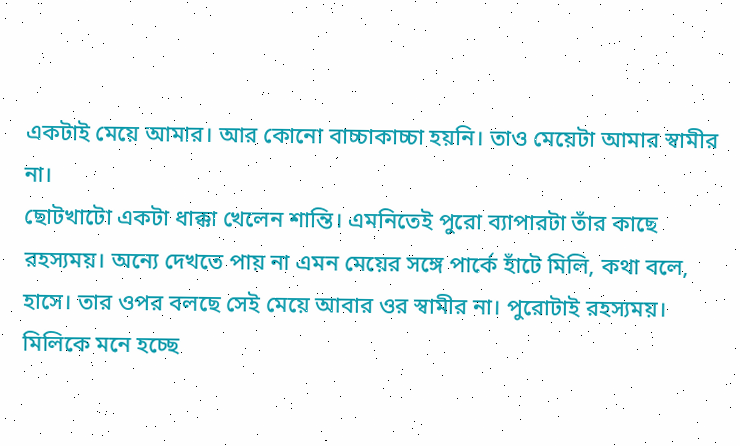একটাই মেয়ে আমার। আর কোনো বাচ্চাকাচ্চা হয়নি। তাও মেয়েটা আমার স্বামীর না।
ছোটখাটো একটা ধাক্কা খেলেন শান্তি। এমনিতেই পুরো ব্যাপারটা তাঁর কাছে রহস্যময়। অন্যে দেখতে পায় না এমন মেয়ের সঙ্গে পার্কে হাঁটে মিলি, কথা বলে, হাসে। তার ওপর বলছে সেই মেয়ে আবার ওর স্বামীর না। পুরোটাই রহস্যময়। মিলিকে মনে হচ্ছে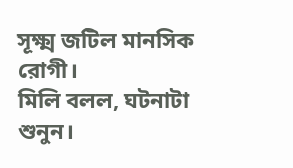সূক্ষ্ম জটিল মানসিক রোগী।
মিলি বলল, ঘটনাটা শুনুন।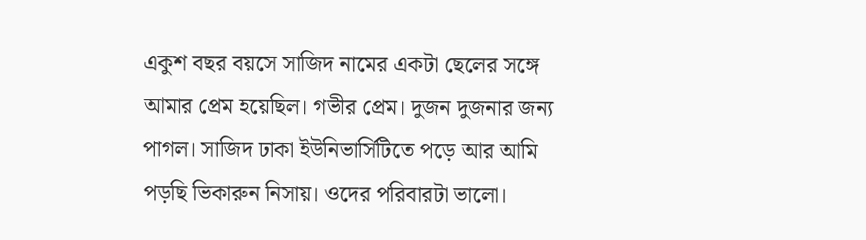একুশ বছর বয়সে সাজিদ নামের একটা ছেলের সঙ্গে আমার প্রেম হয়েছিল। গভীর প্রেম। দুজন দুজনার জন্য পাগল। সাজিদ ঢাকা ইউনিভার্সিটিতে পড়ে আর আমি পড়ছি ভিকারুন নিসায়। ওদের পরিবারটা ভালো।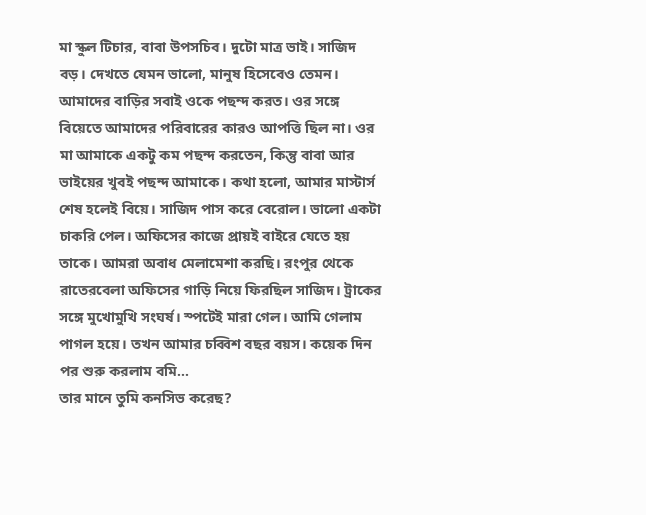মা স্কুল টিচার, বাবা উপসচিব। দুটো মাত্র ভাই। সাজিদ বড়। দেখতে যেমন ভালো, মানুষ হিসেবেও তেমন। আমাদের বাড়ির সবাই ওকে পছন্দ করত। ওর সঙ্গে বিয়েতে আমাদের পরিবারের কারও আপত্তি ছিল না। ওর মা আমাকে একটু কম পছন্দ করতেন, কিন্তু বাবা আর ভাইয়ের খুবই পছন্দ আমাকে। কথা হলো, আমার মাস্টার্স শেষ হলেই বিয়ে। সাজিদ পাস করে বেরোল। ভালো একটা চাকরি পেল। অফিসের কাজে প্রায়ই বাইরে যেতে হয় তাকে। আমরা অবাধ মেলামেশা করছি। রংপুর থেকে রাতেরবেলা অফিসের গাড়ি নিয়ে ফিরছিল সাজিদ। ট্রাকের সঙ্গে মুখোমুখি সংঘর্ষ। স্পটেই মারা গেল। আমি গেলাম পাগল হয়ে। তখন আমার চব্বিশ বছর বয়স। কয়েক দিন পর শুরু করলাম বমি...
তার মানে তুমি কনসিভ করেছ?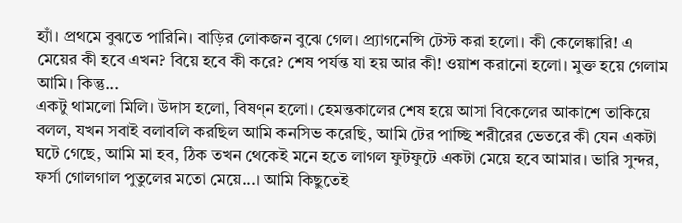হ্যাঁ। প্রথমে বুঝতে পারিনি। বাড়ির লোকজন বুঝে গেল। প্র্যাগনেন্সি টেস্ট করা হলো। কী কেলেঙ্কারি! এ মেয়ের কী হবে এখন? বিয়ে হবে কী করে? শেষ পর্যন্ত যা হয় আর কী! ওয়াশ করানো হলো। মুক্ত হয়ে গেলাম আমি। কিন্তু...
একটু থামলো মিলি। উদাস হলো, বিষণ্ন হলো। হেমন্তকালের শেষ হয়ে আসা বিকেলের আকাশে তাকিয়ে বলল, যখন সবাই বলাবলি করছিল আমি কনসিভ করেছি, আমি টের পাচ্ছি শরীরের ভেতরে কী যেন একটা ঘটে গেছে, আমি মা হব, ঠিক তখন থেকেই মনে হতে লাগল ফুটফুটে একটা মেয়ে হবে আমার। ভারি সুন্দর, ফর্সা গোলগাল পুতুলের মতো মেয়ে...। আমি কিছুতেই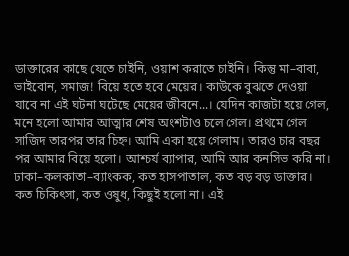ডাক্তারের কাছে যেতে চাইনি, ওয়াশ করাতে চাইনি। কিন্তু মা–বাবা, ভাইবোন, সমাজ! বিয়ে হতে হবে মেয়ের। কাউকে বুঝতে দেওয়া যাবে না এই ঘটনা ঘটেছে মেয়ের জীবনে...। যেদিন কাজটা হয়ে গেল, মনে হলো আমার আত্মার শেষ অংশটাও চলে গেল। প্রথমে গেল সাজিদ তারপর তার চিহ্ন। আমি একা হয়ে গেলাম। তারও চার বছর পর আমার বিয়ে হলো। আশ্চর্য ব্যাপার, আমি আর কনসিভ করি না। ঢাকা–কলকাতা–ব্যাংকক, কত হাসপাতাল, কত বড় বড় ডাক্তার। কত চিকিৎসা, কত ওষুধ, কিছুই হলো না। এই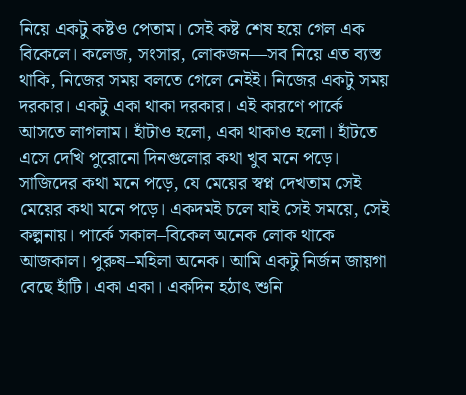নিয়ে একটু কষ্টও পেতাম। সেই কষ্ট শেষ হয়ে গেল এক বিকেলে। কলেজ, সংসার, লোকজন—সব নিয়ে এত ব্যস্ত থাকি, নিজের সময় বলতে গেলে নেইই। নিজের একটু সময় দরকার। একটু একা থাকা দরকার। এই কারণে পার্কে আসতে লাগলাম। হাঁটাও হলো, একা থাকাও হলো। হাঁটতে এসে দেখি পুরোনো দিনগুলোর কথা খুব মনে পড়ে। সাজিদের কথা মনে পড়ে, যে মেয়ের স্বপ্ন দেখতাম সেই মেয়ের কথা মনে পড়ে। একদমই চলে যাই সেই সময়ে, সেই কল্পনায়। পার্কে সকাল–বিকেল অনেক লোক থাকে আজকাল। পুরুষ–মহিলা অনেক। আমি একটু নির্জন জায়গা বেছে হাঁটি। একা একা। একদিন হঠাৎ শুনি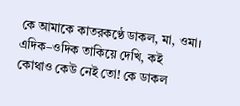কে আমাকে কাতরকণ্ঠে ডাকল, মা, ওমা। এদিক–ওদিক তাকিয়ে দেখি, কই কোথাও কেউ নেই তো! কে ডাকল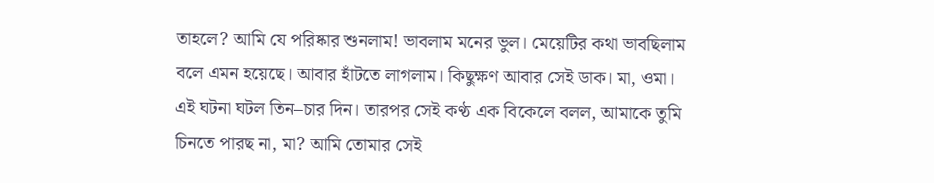তাহলে? আমি যে পরিষ্কার শুনলাম! ভাবলাম মনের ভুল। মেয়েটির কথা ভাবছিলাম বলে এমন হয়েছে। আবার হাঁটতে লাগলাম। কিছুক্ষণ আবার সেই ডাক। মা, ওমা। এই ঘটনা ঘটল তিন–চার দিন। তারপর সেই কণ্ঠ এক বিকেলে বলল, আমাকে তুমি চিনতে পারছ না, মা? আমি তোমার সেই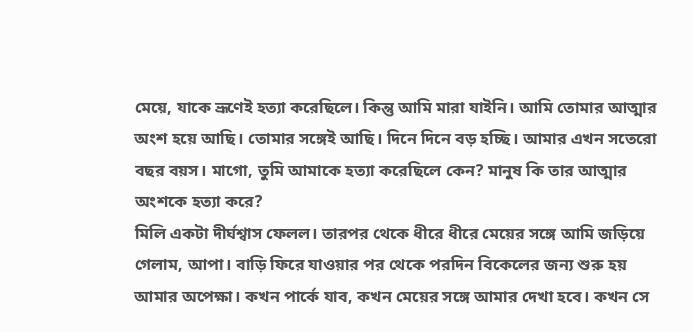মেয়ে, যাকে ভ্রূণেই হত্যা করেছিলে। কিন্তু আমি মারা যাইনি। আমি তোমার আত্মার অংশ হয়ে আছি। তোমার সঙ্গেই আছি। দিনে দিনে বড় হচ্ছি। আমার এখন সতেরো বছর বয়স। মাগো, তুমি আমাকে হত্যা করেছিলে কেন? মানুষ কি তার আত্মার অংশকে হত্যা করে?
মিলি একটা দীর্ঘশ্বাস ফেলল। তারপর থেকে ধীরে ধীরে মেয়ের সঙ্গে আমি জড়িয়ে গেলাম, আপা। বাড়ি ফিরে যাওয়ার পর থেকে পরদিন বিকেলের জন্য শুরু হয় আমার অপেক্ষা। কখন পার্কে যাব, কখন মেয়ের সঙ্গে আমার দেখা হবে। কখন সে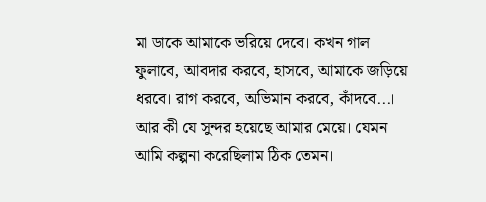মা ডাকে আমাকে ভরিয়ে দেবে। কখন গাল ফুলাবে, আবদার করবে, হাসবে, আমাকে জড়িয়ে ধরবে। রাগ করবে, অভিমান করবে, কাঁদবে...। আর কী যে সুন্দর হয়েছে আমার মেয়ে। যেমন আমি কল্পনা করেছিলাম ঠিক তেমন।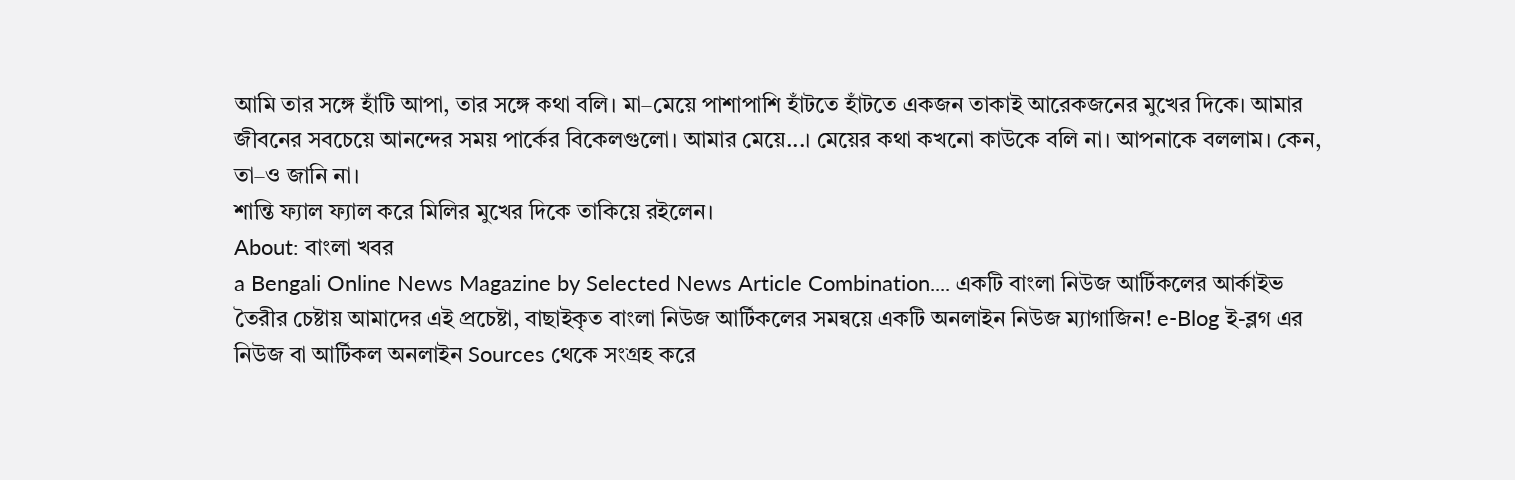আমি তার সঙ্গে হাঁটি আপা, তার সঙ্গে কথা বলি। মা–মেয়ে পাশাপাশি হাঁটতে হাঁটতে একজন তাকাই আরেকজনের মুখের দিকে। আমার জীবনের সবচেয়ে আনন্দের সময় পার্কের বিকেলগুলো। আমার মেয়ে...। মেয়ের কথা কখনো কাউকে বলি না। আপনাকে বললাম। কেন, তা–ও জানি না।
শান্তি ফ্যাল ফ্যাল করে মিলির মুখের দিকে তাকিয়ে রইলেন।
About: বাংলা খবর
a Bengali Online News Magazine by Selected News Article Combination.... একটি বাংলা নিউজ আর্টিকলের আর্কাইভ তৈরীর চেষ্টায় আমাদের এই প্রচেষ্টা, বাছাইকৃত বাংলা নিউজ আর্টিকলের সমন্বয়ে একটি অনলাইন নিউজ ম্যাগাজিন! e-Blog ই-ব্লগ এর নিউজ বা আর্টিকল অনলাইন Sources থেকে সংগ্রহ করে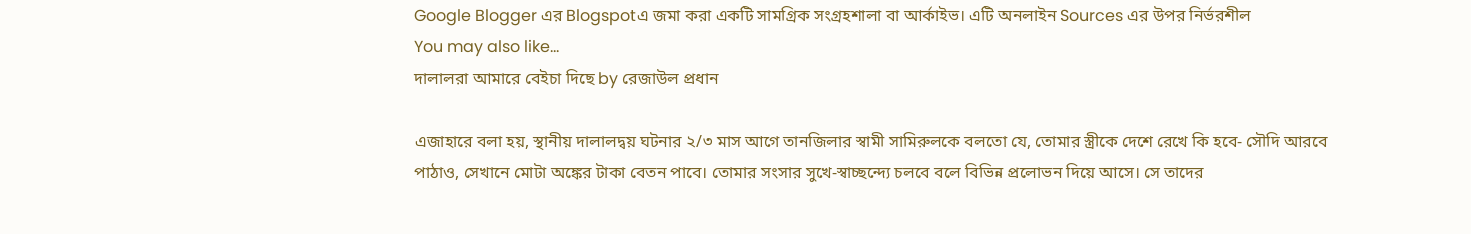Google Blogger এর Blogspotএ জমা করা একটি সামগ্রিক সংগ্রহশালা বা আর্কাইভ। এটি অনলাইন Sources এর উপর নির্ভরশীল
You may also like...
দালালরা আমারে বেইচা দিছে by রেজাউল প্রধান

এজাহারে বলা হয়, স্থানীয় দালালদ্বয় ঘটনার ২/৩ মাস আগে তানজিলার স্বামী সামিরুলকে বলতো যে, তোমার স্ত্রীকে দেশে রেখে কি হবে- সৌদি আরবে পাঠাও, সেখানে মোটা অঙ্কের টাকা বেতন পাবে। তোমার সংসার সুখে-স্বাচ্ছন্দ্যে চলবে বলে বিভিন্ন প্রলোভন দিয়ে আসে। সে তাদের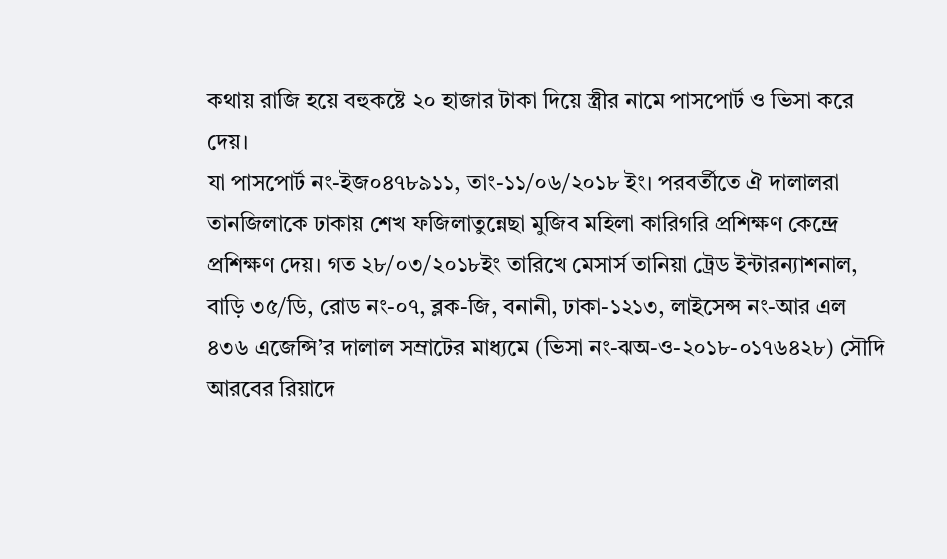কথায় রাজি হয়ে বহুকষ্টে ২০ হাজার টাকা দিয়ে স্ত্রীর নামে পাসপোর্ট ও ভিসা করে দেয়।
যা পাসপোর্ট নং-ইজ০৪৭৮৯১১, তাং-১১/০৬/২০১৮ ইং। পরবর্তীতে ঐ দালালরা তানজিলাকে ঢাকায় শেখ ফজিলাতুন্নেছা মুজিব মহিলা কারিগরি প্রশিক্ষণ কেন্দ্রে প্রশিক্ষণ দেয়। গত ২৮/০৩/২০১৮ইং তারিখে মেসার্স তানিয়া ট্রেড ইন্টারন্যাশনাল, বাড়ি ৩৫/ডি, রোড নং-০৭, ব্লক-জি, বনানী, ঢাকা-১২১৩, লাইসেন্স নং-আর এল ৪৩৬ এজেন্সি’র দালাল সম্রাটের মাধ্যমে (ভিসা নং-ঝঅ-ও-২০১৮-০১৭৬৪২৮) সৌদি আরবের রিয়াদে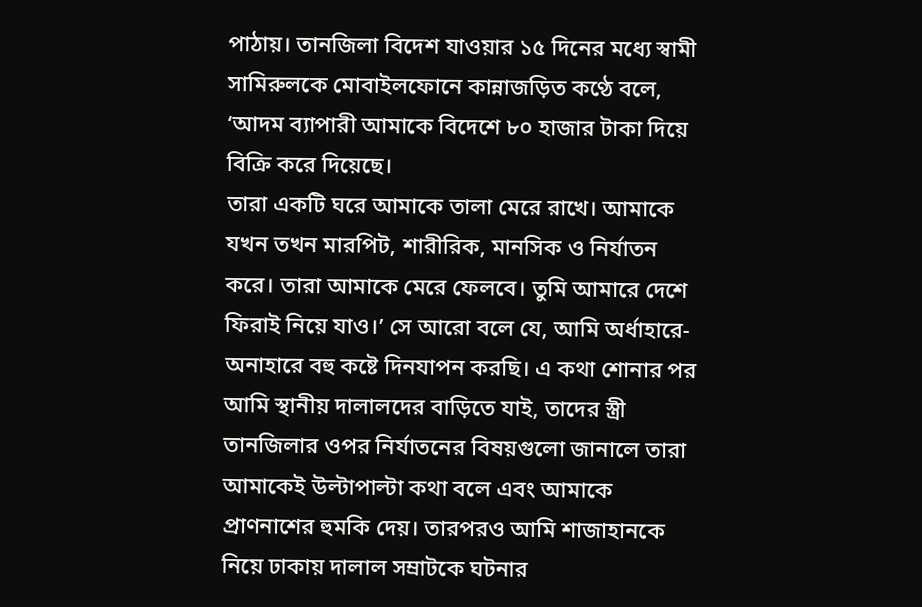পাঠায়। তানজিলা বিদেশ যাওয়ার ১৫ দিনের মধ্যে স্বামী সামিরুলকে মোবাইলফোনে কান্নাজড়িত কণ্ঠে বলে, ‘আদম ব্যাপারী আমাকে বিদেশে ৮০ হাজার টাকা দিয়ে বিক্রি করে দিয়েছে।
তারা একটি ঘরে আমাকে তালা মেরে রাখে। আমাকে যখন তখন মারপিট, শারীরিক, মানসিক ও নির্যাতন করে। তারা আমাকে মেরে ফেলবে। তুমি আমারে দেশে ফিরাই নিয়ে যাও।’ সে আরো বলে যে, আমি অর্ধাহারে-অনাহারে বহু কষ্টে দিনযাপন করছি। এ কথা শোনার পর আমি স্থানীয় দালালদের বাড়িতে যাই, তাদের স্ত্রী তানজিলার ওপর নির্যাতনের বিষয়গুলো জানালে তারা আমাকেই উল্টাপাল্টা কথা বলে এবং আমাকে প্রাণনাশের হুমকি দেয়। তারপরও আমি শাজাহানকে নিয়ে ঢাকায় দালাল সম্রাটকে ঘটনার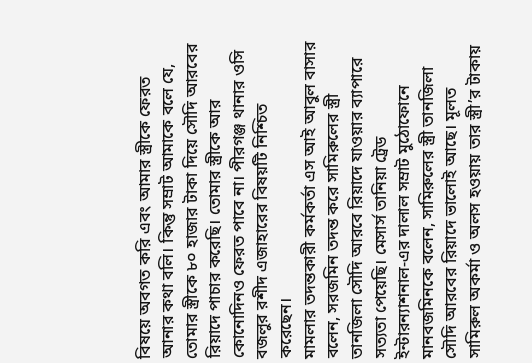বিষয়ে অবগত করি এবং আমার স্ত্রীকে ফেরত আনার কথা বলি। কিন্তু সম্রাট আমাকে বলে যে, তোমার স্ত্রীকে ৮০ হাজার টাকা দিয়ে সৌদি আরবের রিয়াদে পাচার করেছি। তোমার স্ত্রীকে আর কোনোদিনও ফেরত পাবে না। পীরগঞ্জ থানার ওসি বজলুর রশীদ এজাহারের বিষয়টি নিশ্চিত করেছেন।
মামলার তদন্তকারী কর্মকর্তা এস আই আবুল বাসার বলেন, সরজমিন তদন্ত করে সামিরুলের স্ত্রী তানজিলা সৌদি আরবে রিয়াদে যাওয়ার ব্যাপারে সত্যতা পেয়েছি। মেসার্স তানিয়া ট্রেড ইন্টারন্যাশনাল-এর দালাল সম্রাট মুঠোফোনে মানবজমিনকে বলেন, সামিরুলের স্ত্রী তানজিলা সৌদি আরবের রিয়াদে ভালোই আছে। মূলত সামিরুল অকর্মা ও অলস হওয়ায় তার স্ত্রী’র টাকায়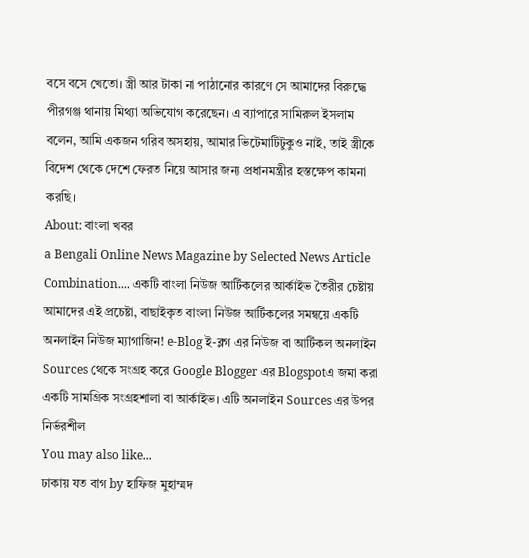বসে বসে খেতো। স্ত্রী আর টাকা না পাঠানোর কারণে সে আমাদের বিরুদ্ধে পীরগঞ্জ থানায় মিথ্যা অভিযোগ করেছেন। এ ব্যাপারে সামিরুল ইসলাম বলেন, আমি একজন গরিব অসহায়, আমার ভিটেমাটিটুকুও নাই, তাই স্ত্রীকে বিদেশ থেকে দেশে ফেরত নিয়ে আসার জন্য প্রধানমন্ত্রীর হস্তক্ষেপ কামনা করছি।
About: বাংলা খবর
a Bengali Online News Magazine by Selected News Article Combination.... একটি বাংলা নিউজ আর্টিকলের আর্কাইভ তৈরীর চেষ্টায় আমাদের এই প্রচেষ্টা, বাছাইকৃত বাংলা নিউজ আর্টিকলের সমন্বয়ে একটি অনলাইন নিউজ ম্যাগাজিন! e-Blog ই-ব্লগ এর নিউজ বা আর্টিকল অনলাইন Sources থেকে সংগ্রহ করে Google Blogger এর Blogspotএ জমা করা একটি সামগ্রিক সংগ্রহশালা বা আর্কাইভ। এটি অনলাইন Sources এর উপর নির্ভরশীল
You may also like...
ঢাকায় যত বাগ by হাফিজ মুহাম্মদ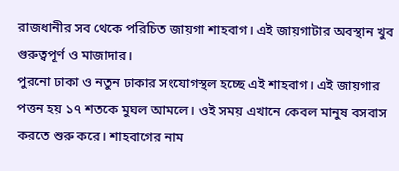রাজধানীর সব থেকে পরিচিত জায়গা শাহবাগ। এই জায়গাটার অবস্থান খুব গুরুত্বপূর্ণ ও মাজাদার।
পুরনো ঢাকা ও নতুন ঢাকার সংযোগস্থল হচ্ছে এই শাহবাগ। এই জায়গার পত্তন হয় ১৭ শতকে মুঘল আমলে। ওই সময় এখানে কেবল মানুষ বসবাস করতে শুরু করে। শাহবাগের নাম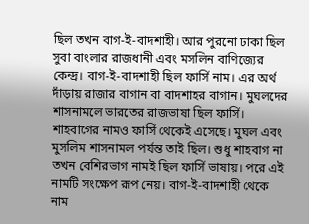ছিল তখন বাগ-ই-বাদশাহী। আর পুরনো ঢাকা ছিল সুবা বাংলার রাজধানী এবং মসলিন বাণিজ্যের কেন্দ্র। বাগ-ই-বাদশাহী ছিল ফার্সি নাম। এর অর্থ দাঁড়ায় রাজার বাগান বা বাদশাহর বাগান। মুঘলদের শাসনামলে ভারতের রাজভাষা ছিল ফার্সি। শাহবাগের নামও ফার্সি থেকেই এসেছে। মুঘল এবং মুসলিম শাসনামল পর্যন্ত তাই ছিল। শুধু শাহবাগ না তখন বেশিরভাগ নামই ছিল ফার্সি ভাষায়। পরে এই নামটি সংক্ষেপ রূপ নেয়। বাগ-ই-বাদশাহী থেকে নাম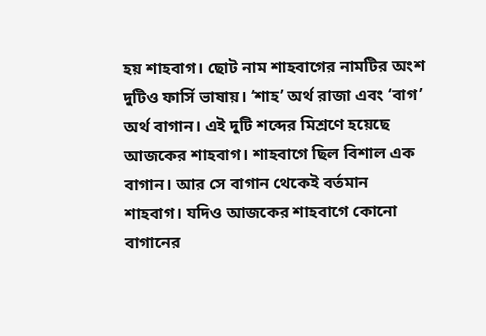হয় শাহবাগ। ছোট নাম শাহবাগের নামটির অংশ দুটিও ফার্সি ভাষায়। ‘শাহ’ অর্থ রাজা এবং ‘বাগ’ অর্থ বাগান। এই দুটি শব্দের মিশ্রণে হয়েছে আজকের শাহবাগ। শাহবাগে ছিল বিশাল এক বাগান। আর সে বাগান থেকেই বর্তমান শাহবাগ। যদিও আজকের শাহবাগে কোনো বাগানের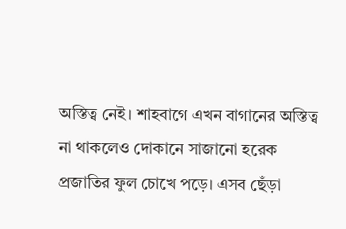অস্তিত্ব নেই। শাহবাগে এখন বাগানের অস্তিত্ব না থাকলেও দোকানে সাজানো হরেক প্রজাতির ফুল চোখে পড়ে। এসব ছেঁড়া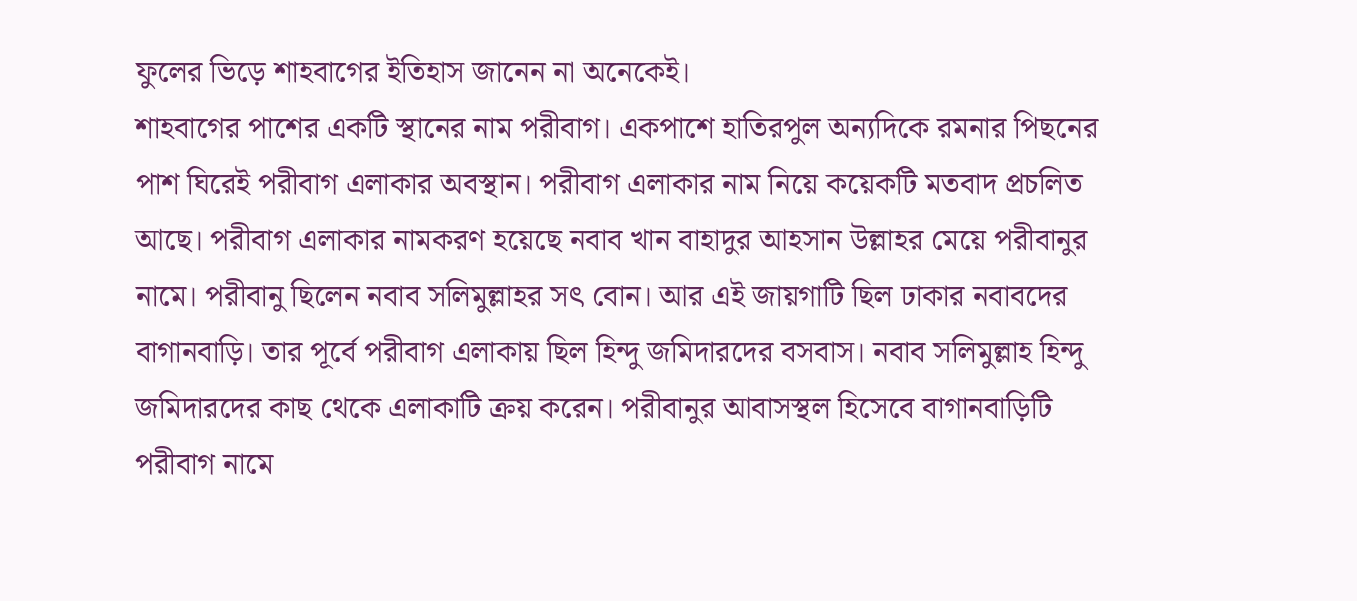ফুলের ভিড়ে শাহবাগের ইতিহাস জানেন না অনেকেই।
শাহবাগের পাশের একটি স্থানের নাম পরীবাগ। একপাশে হাতিরপুল অন্যদিকে রমনার পিছনের পাশ ঘিরেই পরীবাগ এলাকার অবস্থান। পরীবাগ এলাকার নাম নিয়ে কয়েকটি মতবাদ প্রচলিত আছে। পরীবাগ এলাকার নামকরণ হয়েছে নবাব খান বাহাদুর আহসান উল্লাহর মেয়ে পরীবানুর নামে। পরীবানু ছিলেন নবাব সলিমুল্লাহর সৎ বোন। আর এই জায়গাটি ছিল ঢাকার নবাবদের বাগানবাড়ি। তার পূর্বে পরীবাগ এলাকায় ছিল হিন্দু জমিদারদের বসবাস। নবাব সলিমুল্লাহ হিন্দু জমিদারদের কাছ থেকে এলাকাটি ক্রয় করেন। পরীবানুর আবাসস্থল হিসেবে বাগানবাড়িটি পরীবাগ নামে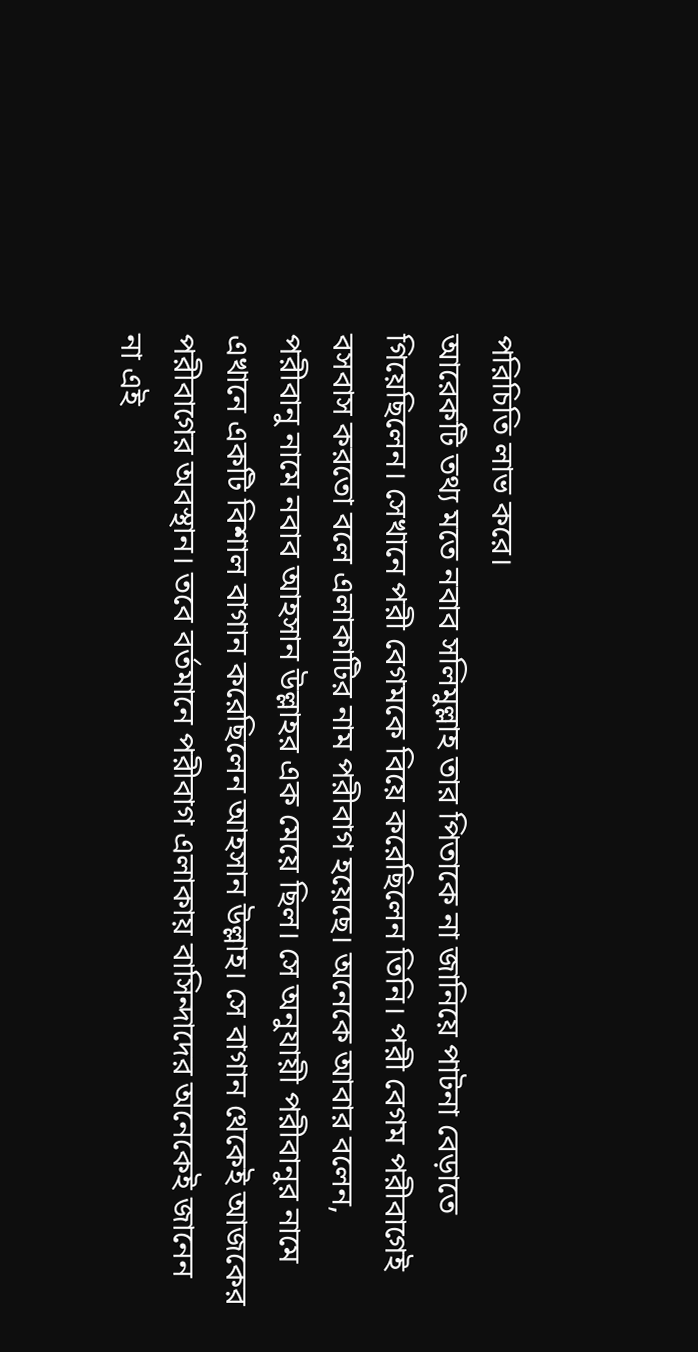পরিচিতি লাভ করে।
আরেকটি তথ্য মতে নবাব সলিমুল্লাহ তার পিতাকে না জানিয়ে পাটনা বেড়াতে গিয়েছিলেন। সেখানে পরী বেগমকে বিয়ে করেছিলেন তিনি। পরী বেগম পরীবাগেই বসবাস করতো বলে এলাকাটির নাম পরীবাগ হয়েছে। অনেকে আবার বলেন, পরীবানু নামে নবাব আহসান উল্লাহর এক মেয়ে ছিল। সে অনুযায়ী পরীবানুর নামে এখানে একটি বিশাল বাগান করেছিলেন আহসান উল্লাহ। সে বাগান থেকেই আজকের পরীবাগের অবস্থান। তবে বর্তমানে পরীবাগ এলাকায় বাসিন্দাদের অনেকেই জানেন না এই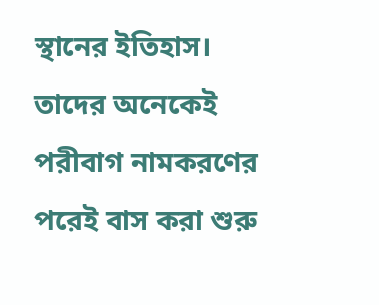স্থানের ইতিহাস। তাদের অনেকেই পরীবাগ নামকরণের পরেই বাস করা শুরু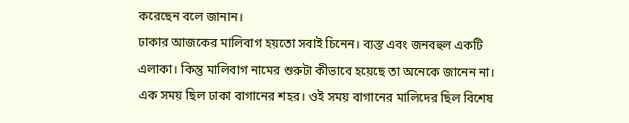করেছেন বলে জানান।
ঢাকার আজকের মালিবাগ হয়তো সবাই চিনেন। ব্যস্ত এবং জনবহুল একটি এলাকা। কিন্তু মালিবাগ নামের শুরুটা কীভাবে হয়েছে তা অনেকে জানেন না। এক সময় ছিল ঢাকা বাগানের শহর। ওই সময় বাগানের মালিদের ছিল বিশেষ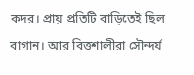কদর। প্রায় প্রতিটি বাড়িতেই ছিল বাগান। আর বিত্তশালীরা সৌন্দর্য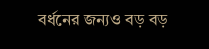বর্ধনের জন্যও বড় বড়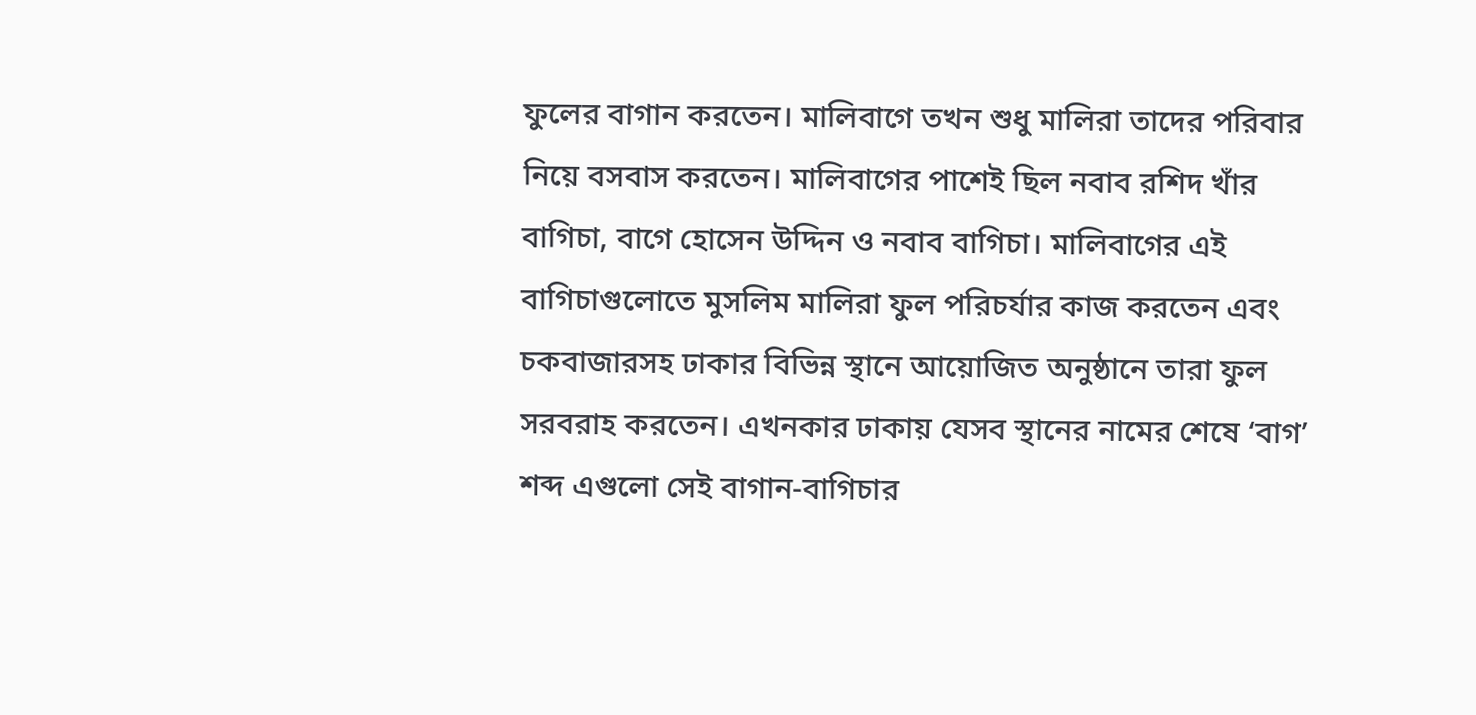ফুলের বাগান করতেন। মালিবাগে তখন শুধু মালিরা তাদের পরিবার নিয়ে বসবাস করতেন। মালিবাগের পাশেই ছিল নবাব রশিদ খাঁর বাগিচা, বাগে হোসেন উদ্দিন ও নবাব বাগিচা। মালিবাগের এই বাগিচাগুলোতে মুসলিম মালিরা ফুল পরিচর্যার কাজ করতেন এবং চকবাজারসহ ঢাকার বিভিন্ন স্থানে আয়োজিত অনুষ্ঠানে তারা ফুল সরবরাহ করতেন। এখনকার ঢাকায় যেসব স্থানের নামের শেষে ‘বাগ’ শব্দ এগুলো সেই বাগান-বাগিচার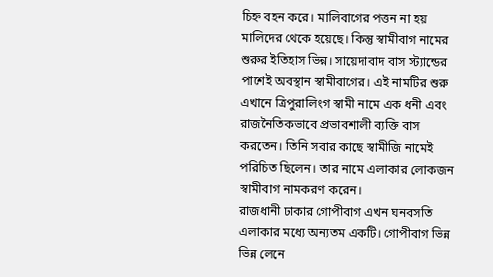চিহ্ন বহন করে। মালিবাগের পত্তন না হয় মালিদের থেকে হয়েছে। কিন্তু স্বামীবাগ নামের শুরুর ইতিহাস ভিন্ন। সায়েদাবাদ বাস স্ট্যান্ডের পাশেই অবস্থান স্বামীবাগের। এই নামটির শুরু এখানে ত্রিপুরালিংগ স্বামী নামে এক ধনী এবং রাজনৈতিকভাবে প্রভাবশালী ব্যক্তি বাস করতেন। তিনি সবার কাছে স্বামীজি নামেই পরিচিত ছিলেন। তার নামে এলাকার লোকজন স্বামীবাগ নামকরণ করেন।
রাজধানী ঢাকার গোপীবাগ এখন ঘনবসতি এলাকার মধ্যে অন্যতম একটি। গোপীবাগ ভিন্ন ভিন্ন লেনে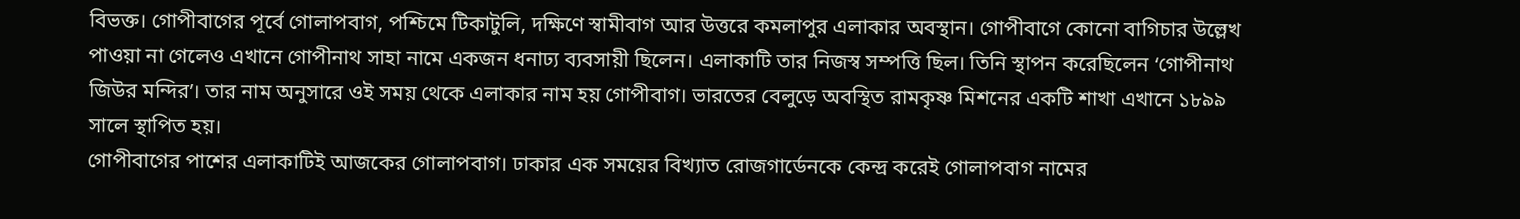বিভক্ত। গোপীবাগের পূর্বে গোলাপবাগ, পশ্চিমে টিকাটুলি, দক্ষিণে স্বামীবাগ আর উত্তরে কমলাপুর এলাকার অবস্থান। গোপীবাগে কোনো বাগিচার উল্লেখ পাওয়া না গেলেও এখানে গোপীনাথ সাহা নামে একজন ধনাঢ্য ব্যবসায়ী ছিলেন। এলাকাটি তার নিজস্ব সম্পত্তি ছিল। তিনি স্থাপন করেছিলেন ‘গোপীনাথ জিউর মন্দির’। তার নাম অনুসারে ওই সময় থেকে এলাকার নাম হয় গোপীবাগ। ভারতের বেলুড়ে অবস্থিত রামকৃষ্ণ মিশনের একটি শাখা এখানে ১৮৯৯ সালে স্থাপিত হয়।
গোপীবাগের পাশের এলাকাটিই আজকের গোলাপবাগ। ঢাকার এক সময়ের বিখ্যাত রোজগার্ডেনকে কেন্দ্র করেই গোলাপবাগ নামের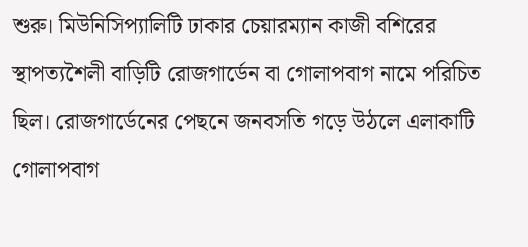শুরু। মিউনিসিপ্যালিটি ঢাকার চেয়ারম্যান কাজী বশিরের স্থাপত্যশৈলী বাড়িটি রোজগার্ডেন বা গোলাপবাগ নামে পরিচিত ছিল। রোজগার্ডেনের পেছনে জনবসতি গড়ে উঠলে এলাকাটি গোলাপবাগ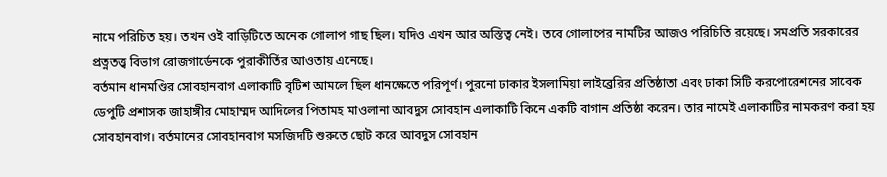নামে পরিচিত হয়। তখন ওই বাড়িটিতে অনেক গোলাপ গাছ ছিল। যদিও এখন আর অস্তিত্ব নেই। তবে গোলাপের নামটির আজও পরিচিতি রয়েছে। সমপ্রতি সরকারের প্রত্নতত্ত্ব বিভাগ রোজগার্ডেনকে পুরাকীর্তির আওতায় এনেছে।
বর্তমান ধানমণ্ডির সোবহানবাগ এলাকাটি বৃটিশ আমলে ছিল ধানক্ষেতে পরিপূর্ণ। পুরনো ঢাকার ইসলামিয়া লাইব্রেরির প্রতিষ্ঠাতা এবং ঢাকা সিটি করপোরেশনের সাবেক ডেপুটি প্রশাসক জাহাঙ্গীর মোহাম্মদ আদিলের পিতামহ মাওলানা আবদুস সোবহান এলাকাটি কিনে একটি বাগান প্রতিষ্ঠা করেন। তার নামেই এলাকাটির নামকরণ করা হয় সোবহানবাগ। বর্তমানের সোবহানবাগ মসজিদটি শুরুতে ছোট করে আবদুস সোবহান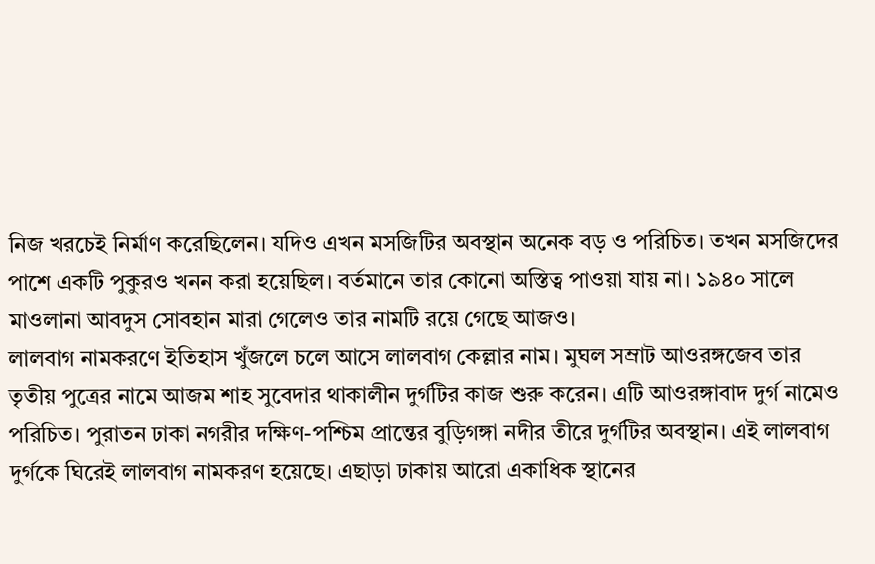নিজ খরচেই নির্মাণ করেছিলেন। যদিও এখন মসজিটির অবস্থান অনেক বড় ও পরিচিত। তখন মসজিদের পাশে একটি পুকুরও খনন করা হয়েছিল। বর্তমানে তার কোনো অস্তিত্ব পাওয়া যায় না। ১৯৪০ সালে মাওলানা আবদুস সোবহান মারা গেলেও তার নামটি রয়ে গেছে আজও।
লালবাগ নামকরণে ইতিহাস খুঁজলে চলে আসে লালবাগ কেল্লার নাম। মুঘল সম্রাট আওরঙ্গজেব তার তৃতীয় পুত্রের নামে আজম শাহ সুবেদার থাকালীন দুর্গটির কাজ শুরু করেন। এটি আওরঙ্গাবাদ দুর্গ নামেও পরিচিত। পুরাতন ঢাকা নগরীর দক্ষিণ-পশ্চিম প্রান্তের বুড়িগঙ্গা নদীর তীরে দুর্গটির অবস্থান। এই লালবাগ দুর্গকে ঘিরেই লালবাগ নামকরণ হয়েছে। এছাড়া ঢাকায় আরো একাধিক স্থানের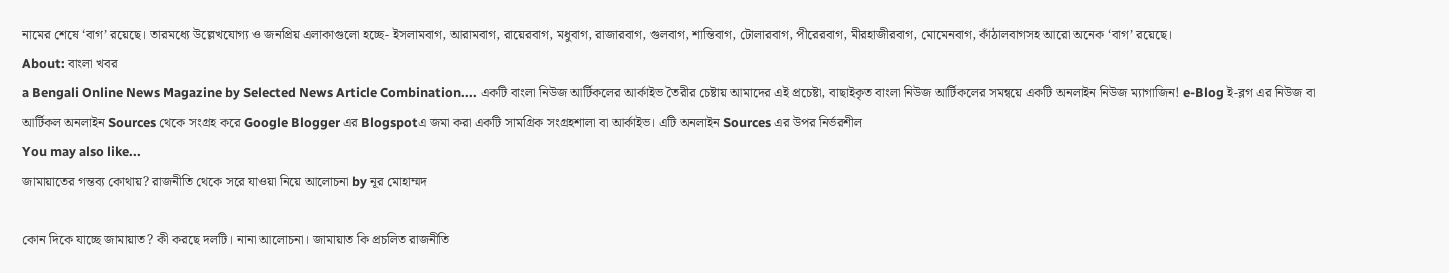নামের শেষে ‘বাগ’ রয়েছে। তারমধ্যে উল্লেখযোগ্য ও জনপ্রিয় এলাকাগুলো হচ্ছে- ইসলামবাগ, আরামবাগ, রায়েরবাগ, মধুবাগ, রাজারবাগ, গুলবাগ, শান্তিবাগ, টোলারবাগ, পীরেরবাগ, মীরহাজীরবাগ, মোমেনবাগ, কাঁঠালবাগসহ আরো অনেক ‘বাগ’ রয়েছে।
About: বাংলা খবর
a Bengali Online News Magazine by Selected News Article Combination.... একটি বাংলা নিউজ আর্টিকলের আর্কাইভ তৈরীর চেষ্টায় আমাদের এই প্রচেষ্টা, বাছাইকৃত বাংলা নিউজ আর্টিকলের সমন্বয়ে একটি অনলাইন নিউজ ম্যাগাজিন! e-Blog ই-ব্লগ এর নিউজ বা আর্টিকল অনলাইন Sources থেকে সংগ্রহ করে Google Blogger এর Blogspotএ জমা করা একটি সামগ্রিক সংগ্রহশালা বা আর্কাইভ। এটি অনলাইন Sources এর উপর নির্ভরশীল
You may also like...
জামায়াতের গন্তব্য কোথায়? রাজনীতি থেকে সরে যাওয়া নিয়ে আলোচনা by নূর মোহাম্মদ

কোন দিকে যাচ্ছে জামায়াত? কী করছে দলটি। নানা আলোচনা। জামায়াত কি প্রচলিত রাজনীতি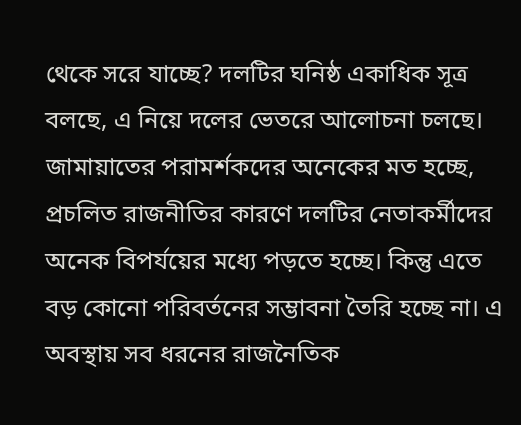থেকে সরে যাচ্ছে? দলটির ঘনিষ্ঠ একাধিক সূত্র বলছে, এ নিয়ে দলের ভেতরে আলোচনা চলছে। জামায়াতের পরামর্শকদের অনেকের মত হচ্ছে, প্রচলিত রাজনীতির কারণে দলটির নেতাকর্মীদের অনেক বিপর্যয়ের মধ্যে পড়তে হচ্ছে। কিন্তু এতে বড় কোনো পরিবর্তনের সম্ভাবনা তৈরি হচ্ছে না। এ অবস্থায় সব ধরনের রাজনৈতিক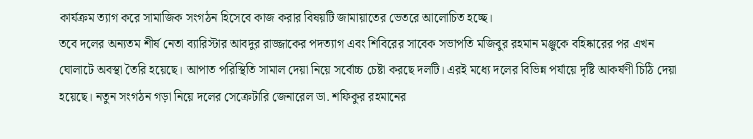কার্যক্রম ত্যাগ করে সামাজিক সংগঠন হিসেবে কাজ করার বিষয়টি জামায়াতের ভেতরে আলোচিত হচ্ছে।
তবে দলের অন্যতম শীর্ষ নেতা ব্যারিস্টার আবদুর রাজ্জাকের পদত্যাগ এবং শিবিরের সাবেক সভাপতি মজিবুর রহমান মঞ্জুকে বহিষ্কারের পর এখন ঘোলাটে অবস্থা তৈরি হয়েছে। আপাত পরিস্থিতি সামাল দেয়া নিয়ে সর্বোচ্চ চেষ্টা করছে দলটি। এরই মধ্যে দলের বিভিন্ন পর্যায়ে দৃষ্টি আকর্ষণী চিঠি দেয়া হয়েছে। নতুন সংগঠন গড়া নিয়ে দলের সেক্রেটারি জেনারেল ডা. শফিকুর রহমানের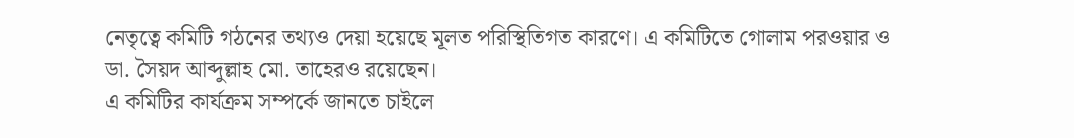নেতৃত্বে কমিটি গঠনের তথ্যও দেয়া হয়েছে মূলত পরিস্থিতিগত কারণে। এ কমিটিতে গোলাম পরওয়ার ও ডা. সৈয়দ আব্দুল্লাহ মো. তাহেরও রয়েছেন।
এ কমিটির কার্যক্রম সম্পর্কে জানতে চাইলে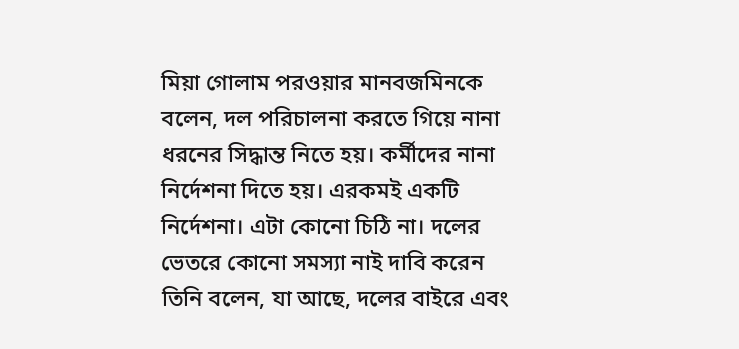মিয়া গোলাম পরওয়ার মানবজমিনকে বলেন, দল পরিচালনা করতে গিয়ে নানা ধরনের সিদ্ধান্ত নিতে হয়। কর্মীদের নানা নির্দেশনা দিতে হয়। এরকমই একটি নির্দেশনা। এটা কোনো চিঠি না। দলের ভেতরে কোনো সমস্যা নাই দাবি করেন তিনি বলেন, যা আছে, দলের বাইরে এবং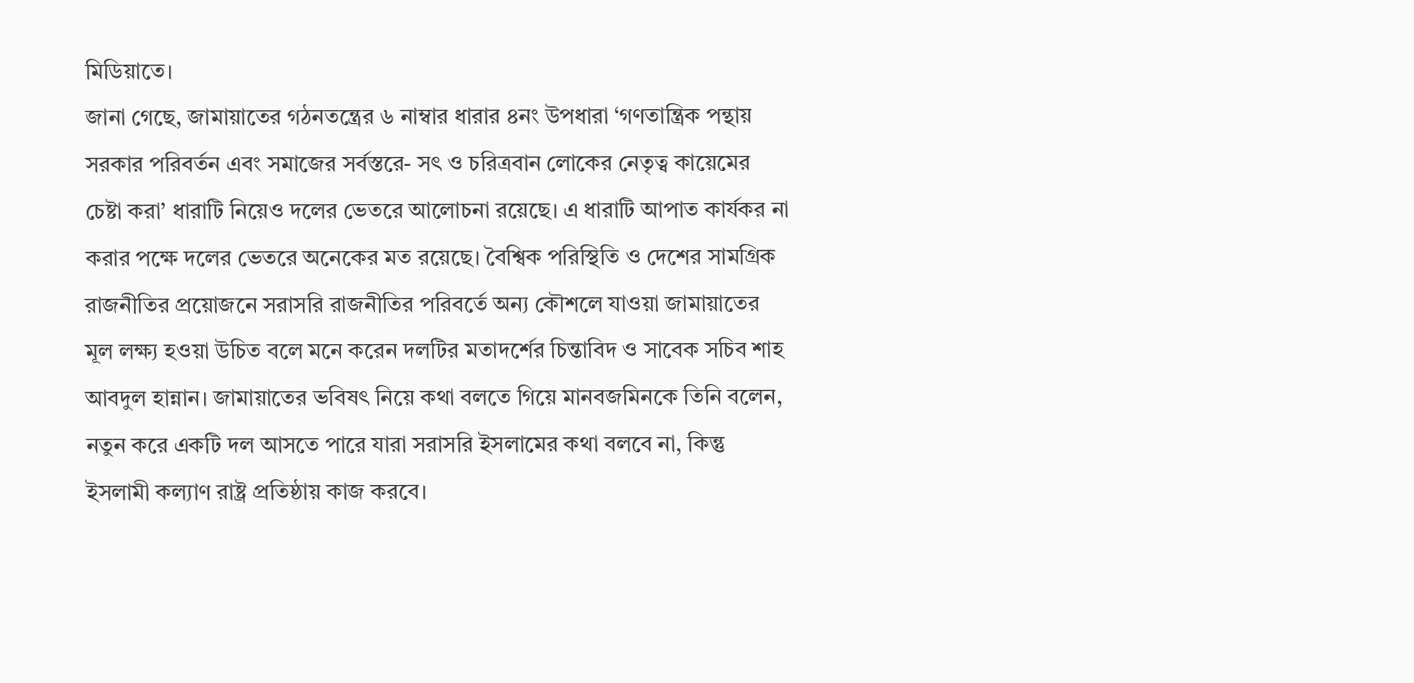মিডিয়াতে।
জানা গেছে, জামায়াতের গঠনতন্ত্রের ৬ নাম্বার ধারার ৪নং উপধারা ‘গণতান্ত্রিক পন্থায় সরকার পরিবর্তন এবং সমাজের সর্বস্তরে- সৎ ও চরিত্রবান লোকের নেতৃত্ব কায়েমের চেষ্টা করা’ ধারাটি নিয়েও দলের ভেতরে আলোচনা রয়েছে। এ ধারাটি আপাত কার্যকর না করার পক্ষে দলের ভেতরে অনেকের মত রয়েছে। বৈশ্বিক পরিস্থিতি ও দেশের সামগ্রিক রাজনীতির প্রয়োজনে সরাসরি রাজনীতির পরিবর্তে অন্য কৌশলে যাওয়া জামায়াতের মূল লক্ষ্য হওয়া উচিত বলে মনে করেন দলটির মতাদর্শের চিন্তাবিদ ও সাবেক সচিব শাহ আবদুল হান্নান। জামায়াতের ভবিষৎ নিয়ে কথা বলতে গিয়ে মানবজমিনকে তিনি বলেন, নতুন করে একটি দল আসতে পারে যারা সরাসরি ইসলামের কথা বলবে না, কিন্তু ইসলামী কল্যাণ রাষ্ট্র প্রতিষ্ঠায় কাজ করবে।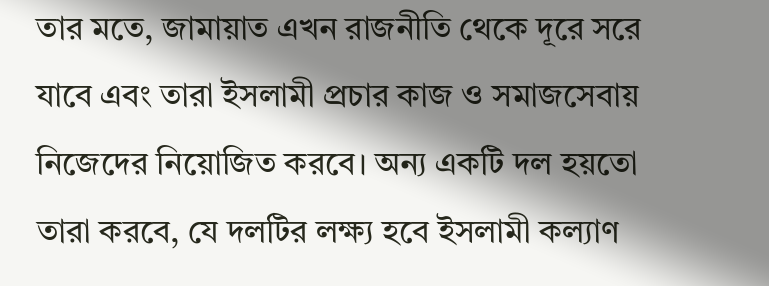তার মতে, জামায়াত এখন রাজনীতি থেকে দূরে সরে যাবে এবং তারা ইসলামী প্রচার কাজ ও সমাজসেবায় নিজেদের নিয়োজিত করবে। অন্য একটি দল হয়তো তারা করবে, যে দলটির লক্ষ্য হবে ইসলামী কল্যাণ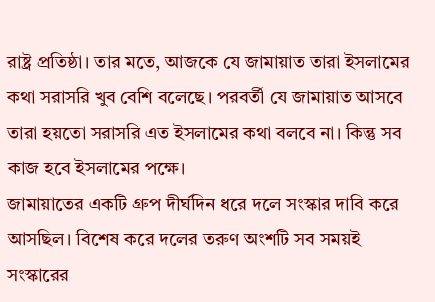রাষ্ট্র প্রতিষ্ঠা। তার মতে, আজকে যে জামায়াত তারা ইসলামের কথা সরাসরি খুব বেশি বলেছে। পরবর্তী যে জামায়াত আসবে তারা হয়তো সরাসরি এত ইসলামের কথা বলবে না। কিন্তু সব কাজ হবে ইসলামের পক্ষে।
জামায়াতের একটি গ্রুপ দীর্ঘদিন ধরে দলে সংস্কার দাবি করে আসছিল। বিশেষ করে দলের তরুণ অংশটি সব সময়ই সংস্কারের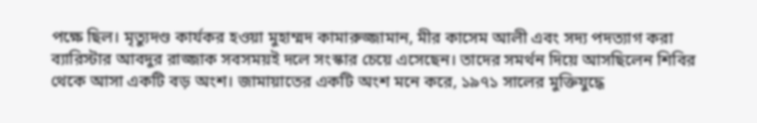পক্ষে ছিল। মৃত্যুদণ্ড কার্যকর হওয়া মুহাম্মদ কামারুজ্জামান, মীর কাসেম আলী এবং সদ্য পদত্যাগ করা ব্যারিস্টার আবদুর রাজ্জাক সবসময়ই দলে সংস্কার চেয়ে এসেছেন। তাদের সমর্থন দিয়ে আসছিলেন শিবির থেকে আসা একটি বড় অংশ। জামায়াতের একটি অংশ মনে করে, ১৯৭১ সালের মুক্তিযুদ্ধে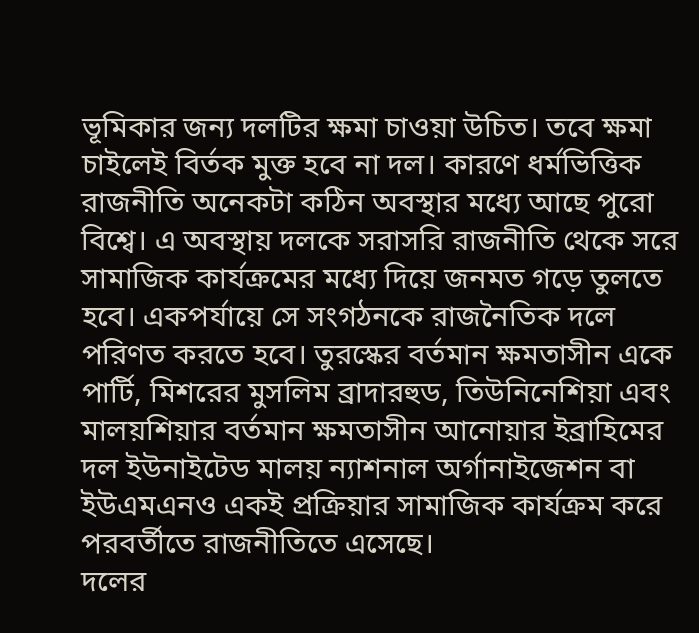ভূমিকার জন্য দলটির ক্ষমা চাওয়া উচিত। তবে ক্ষমা চাইলেই বির্তক মুক্ত হবে না দল। কারণে ধর্মভিত্তিক রাজনীতি অনেকটা কঠিন অবস্থার মধ্যে আছে পুরো বিশ্বে। এ অবস্থায় দলকে সরাসরি রাজনীতি থেকে সরে সামাজিক কার্যক্রমের মধ্যে দিয়ে জনমত গড়ে তুলতে হবে। একপর্যায়ে সে সংগঠনকে রাজনৈতিক দলে পরিণত করতে হবে। তুরস্কের বর্তমান ক্ষমতাসীন একে পার্টি, মিশরের মুসলিম ব্রাদারহুড, তিউনিনেশিয়া এবং মালয়শিয়ার বর্তমান ক্ষমতাসীন আনোয়ার ইব্রাহিমের দল ইউনাইটেড মালয় ন্যাশনাল অর্গানাইজেশন বা ইউএমএনও একই প্রক্রিয়ার সামাজিক কার্যক্রম করে পরবর্তীতে রাজনীতিতে এসেছে।
দলের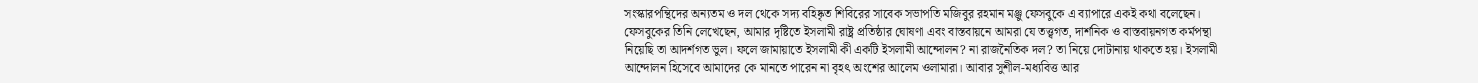সংস্কারপন্থিদের অন্যতম ও দল থেকে সদ্য বহিষ্কৃত শিবিরের সাবেক সভাপতি মজিবুর রহমান মঞ্জু ফেসবুকে এ ব্যাপারে একই কথা বলেছেন। ফেসবুকের তিনি লেখেছেন, আমার দৃষ্টিতে ইসলামী রাষ্ট্র প্রতিষ্ঠার ঘোষণা এবং বাস্তবায়নে আমরা যে তত্ত্বগত, দার্শনিক ও বাস্তবায়নগত কর্মপন্থা নিয়েছি তা আদর্শগত ভুল। ফলে জামায়াতে ইসলামী কী একটি ইসলামী আন্দোলন? না রাজনৈতিক দল? তা নিয়ে দোটানায় থাকতে হয়। ইসলামী আন্দোলন হিসেবে আমাদের কে মানতে পারেন না বৃহৎ অংশের আলেম ওলামারা। আবার সুশীল-মধ্যবিত্ত আর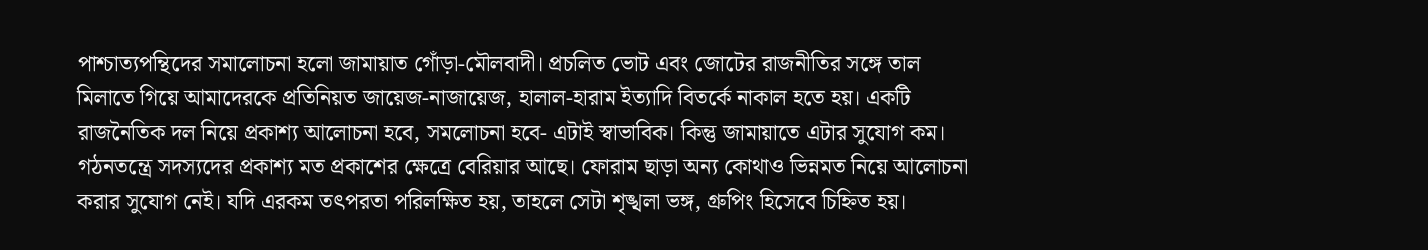পাশ্চাত্যপন্থিদের সমালোচনা হলো জামায়াত গোঁড়া-মৌলবাদী। প্রচলিত ভোট এবং জোটের রাজনীতির সঙ্গে তাল মিলাতে গিয়ে আমাদেরকে প্রতিনিয়ত জায়েজ-নাজায়েজ, হালাল-হারাম ইত্যাদি বিতর্কে নাকাল হতে হয়। একটি রাজনৈতিক দল নিয়ে প্রকাশ্য আলোচনা হবে, সমলোচনা হবে- এটাই স্বাভাবিক। কিন্তু জামায়াতে এটার সুযোগ কম। গঠনতন্ত্রে সদস্যদের প্রকাশ্য মত প্রকাশের ক্ষেত্রে বেরিয়ার আছে। ফোরাম ছাড়া অন্য কোথাও ভিন্নমত নিয়ে আলোচনা করার সুযোগ নেই। যদি এরকম তৎপরতা পরিলক্ষিত হয়, তাহলে সেটা শৃঙ্খলা ভঙ্গ, গ্রুপিং হিসেবে চিহ্নিত হয়।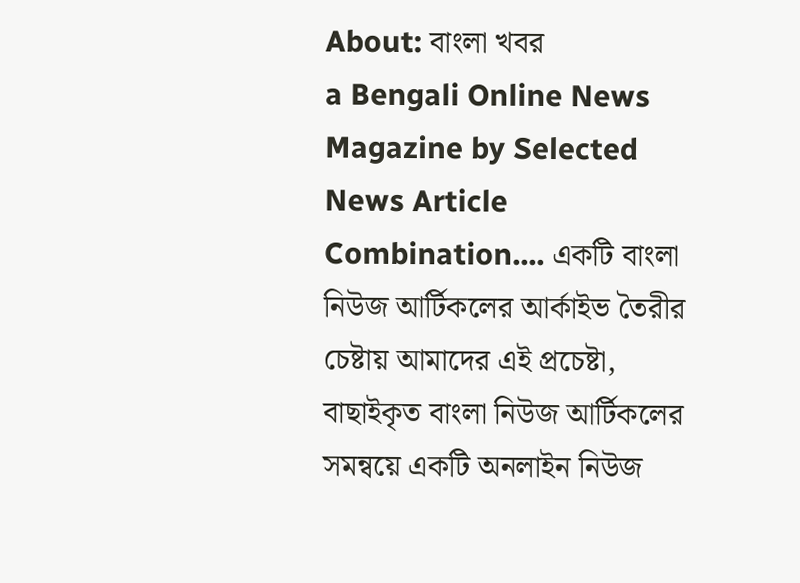About: বাংলা খবর
a Bengali Online News Magazine by Selected News Article Combination.... একটি বাংলা নিউজ আর্টিকলের আর্কাইভ তৈরীর চেষ্টায় আমাদের এই প্রচেষ্টা, বাছাইকৃত বাংলা নিউজ আর্টিকলের সমন্বয়ে একটি অনলাইন নিউজ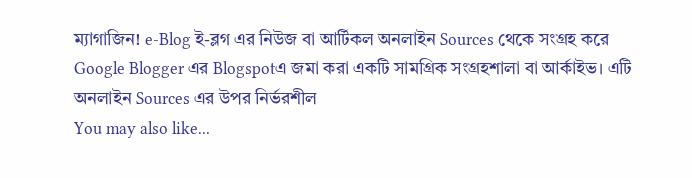ম্যাগাজিন! e-Blog ই-ব্লগ এর নিউজ বা আর্টিকল অনলাইন Sources থেকে সংগ্রহ করে Google Blogger এর Blogspotএ জমা করা একটি সামগ্রিক সংগ্রহশালা বা আর্কাইভ। এটি অনলাইন Sources এর উপর নির্ভরশীল
You may also like...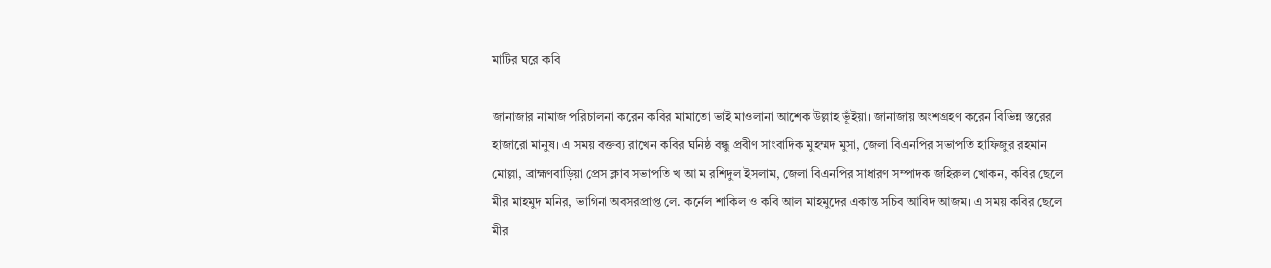মাটির ঘরে কবি

জানাজার নামাজ পরিচালনা করেন কবির মামাতো ভাই মাওলানা আশেক উল্লাহ ভূঁইয়া। জানাজায় অংশগ্রহণ করেন বিভিন্ন স্তরের হাজারো মানুষ। এ সময় বক্তব্য রাখেন কবির ঘনিষ্ঠ বন্ধু প্রবীণ সাংবাদিক মুহম্মদ মুসা, জেলা বিএনপির সভাপতি হাফিজুর রহমান মোল্লা, ব্রাহ্মণবাড়িয়া প্রেস ক্লাব সভাপতি খ আ ম রশিদুল ইসলাম, জেলা বিএনপির সাধারণ সম্পাদক জহিরুল খোকন, কবির ছেলে মীর মাহমুদ মনির, ভাগিনা অবসরপ্রাপ্ত লে. কর্নেল শাকিল ও কবি আল মাহমুদের একান্ত সচিব আবিদ আজম। এ সময় কবির ছেলে মীর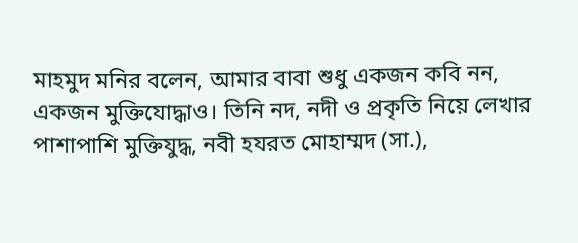মাহমুদ মনির বলেন, আমার বাবা শুধু একজন কবি নন, একজন মুক্তিযোদ্ধাও। তিনি নদ, নদী ও প্রকৃতি নিয়ে লেখার পাশাপাশি মুক্তিযুদ্ধ, নবী হযরত মোহাম্মদ (সা.),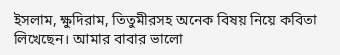ইসলাম, ক্ষুদিরাম, তিতুমীরসহ অনেক বিষয় নিয়ে কবিতা লিখেছেন। আমার বাবার ভালো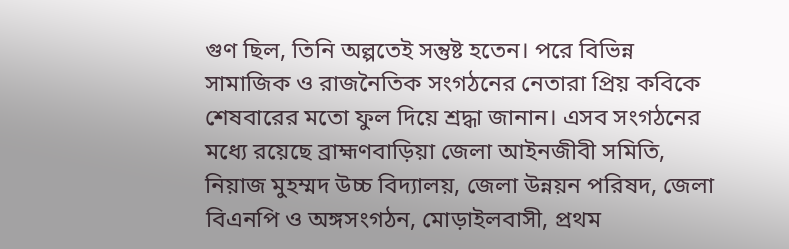গুণ ছিল, তিনি অল্পতেই সন্তুষ্ট হতেন। পরে বিভিন্ন সামাজিক ও রাজনৈতিক সংগঠনের নেতারা প্রিয় কবিকে শেষবারের মতো ফুল দিয়ে শ্রদ্ধা জানান। এসব সংগঠনের মধ্যে রয়েছে ব্রাহ্মণবাড়িয়া জেলা আইনজীবী সমিতি, নিয়াজ মুহম্মদ উচ্চ বিদ্যালয়, জেলা উন্নয়ন পরিষদ, জেলা বিএনপি ও অঙ্গসংগঠন, মোড়াইলবাসী, প্রথম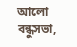আলো বন্ধুসভা,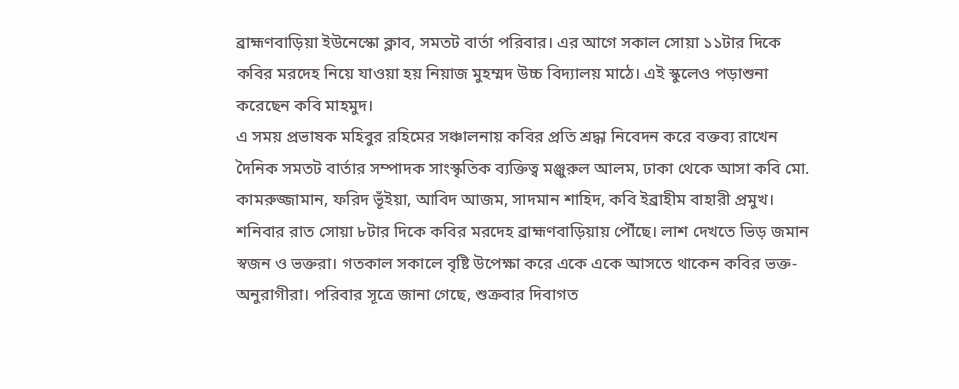ব্রাহ্মণবাড়িয়া ইউনেস্কো ক্লাব, সমতট বার্তা পরিবার। এর আগে সকাল সোয়া ১১টার দিকে কবির মরদেহ নিয়ে যাওয়া হয় নিয়াজ মুহম্মদ উচ্চ বিদ্যালয় মাঠে। এই স্কুলেও পড়াশুনা করেছেন কবি মাহমুদ।
এ সময় প্রভাষক মহিবুর রহিমের সঞ্চালনায় কবির প্রতি শ্রদ্ধা নিবেদন করে বক্তব্য রাখেন দৈনিক সমতট বার্তার সম্পাদক সাংস্কৃতিক ব্যক্তিত্ব মঞ্জুরুল আলম, ঢাকা থেকে আসা কবি মো. কামরুজ্জামান, ফরিদ ভূঁইয়া, আবিদ আজম, সাদমান শাহিদ, কবি ইব্রাহীম বাহারী প্রমুখ। শনিবার রাত সোয়া ৮টার দিকে কবির মরদেহ ব্রাহ্মণবাড়িয়ায় পৌঁছে। লাশ দেখতে ভিড় জমান স্বজন ও ভক্তরা। গতকাল সকালে বৃষ্টি উপেক্ষা করে একে একে আসতে থাকেন কবির ভক্ত-অনুরাগীরা। পরিবার সূত্রে জানা গেছে, শুক্রবার দিবাগত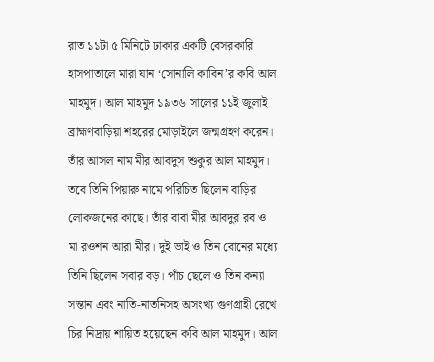রাত ১১টা ৫ মিনিটে ঢাকার একটি বেসরকারি হাসপাতালে মারা যান ‘সোনালি কাবিন’র কবি আল মাহমুদ। আল মাহমুদ ১৯৩৬ সালের ১১ই জুলাই ব্রাহ্মণবাড়িয়া শহরের মোড়াইলে জন্মগ্রহণ করেন।
তাঁর আসল নাম মীর আবদুস শুকুর আল মাহমুদ। তবে তিনি পিয়ারু নামে পরিচিত ছিলেন বাড়ির লোকজনের কাছে। তাঁর বাবা মীর আবদুর রব ও মা রওশন আরা মীর। দুই ভাই ও তিন বোনের মধ্যে তিনি ছিলেন সবার বড়। পাঁচ ছেলে ও তিন কন্যা সন্তান এবং নাতি-নাতনিসহ অসংখ্য গুণগ্রাহী রেখে চির নিদ্রায় শায়িত হয়েছেন কবি আল মাহমুদ। আল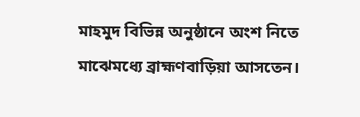মাহমুদ বিভিন্ন অনুষ্ঠানে অংশ নিতে মাঝেমধ্যে ব্রাহ্মণবাড়িয়া আসতেন।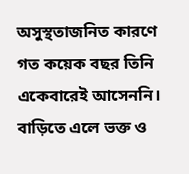অসুস্থতাজনিত কারণে গত কয়েক বছর তিনি একেবারেই আসেননি। বাড়িতে এলে ভক্ত ও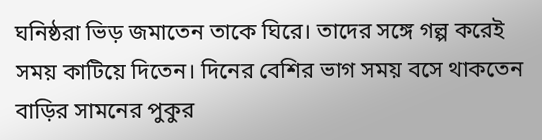ঘনিষ্ঠরা ভিড় জমাতেন তাকে ঘিরে। তাদের সঙ্গে গল্প করেই সময় কাটিয়ে দিতেন। দিনের বেশির ভাগ সময় বসে থাকতেন বাড়ির সামনের পুকুর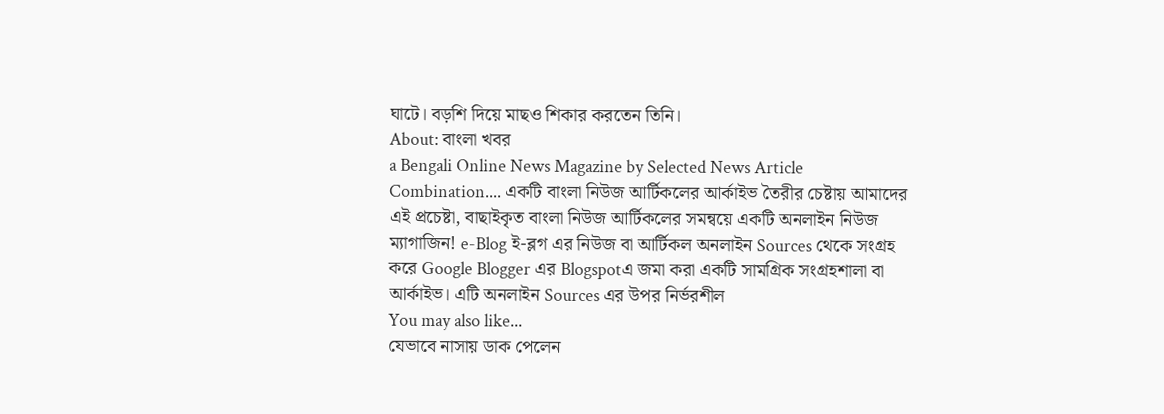ঘাটে। বড়শি দিয়ে মাছও শিকার করতেন তিনি।
About: বাংলা খবর
a Bengali Online News Magazine by Selected News Article Combination.... একটি বাংলা নিউজ আর্টিকলের আর্কাইভ তৈরীর চেষ্টায় আমাদের এই প্রচেষ্টা, বাছাইকৃত বাংলা নিউজ আর্টিকলের সমন্বয়ে একটি অনলাইন নিউজ ম্যাগাজিন! e-Blog ই-ব্লগ এর নিউজ বা আর্টিকল অনলাইন Sources থেকে সংগ্রহ করে Google Blogger এর Blogspotএ জমা করা একটি সামগ্রিক সংগ্রহশালা বা আর্কাইভ। এটি অনলাইন Sources এর উপর নির্ভরশীল
You may also like...
যেভাবে নাসায় ডাক পেলেন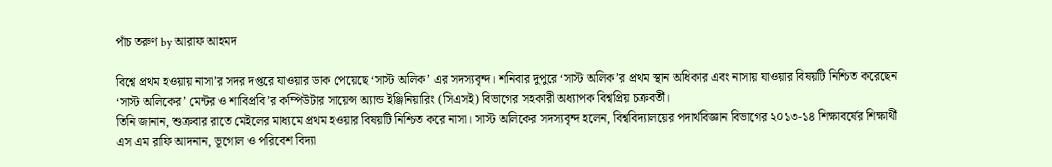পাঁচ তরুণ by আরাফ আহমদ

বিশ্বে প্রথম হওয়ায় নাসা’র সদর দপ্তরে যাওয়ার ডাক পেয়েছে ‘সাস্ট অলিক’ এর সদস্যবৃন্দ। শনিবার দুপুরে ‘সাস্ট অলিক’র প্রথম স্থান অধিকার এবং নাসায় যাওয়ার বিষয়টি নিশ্চিত করেছেন ‘সাস্ট অলিকের’ মেন্টর ও শাবিপ্রবি’র কম্পিউটার সায়েন্স অ্যান্ড ইঞ্জিনিয়ারিং (সিএসই) বিভাগের সহকারী অধ্যাপক বিশ্বপ্রিয় চক্রবর্তী।
তিনি জানান, শুক্রবার রাতে মেইলের মাধ্যমে প্রথম হওয়ার বিষয়টি নিশ্চিত করে নাসা। সাস্ট অলিকের সদস্যবৃন্দ হলেন, বিশ্ববিদ্যালয়ের পদার্থবিজ্ঞান বিভাগের ২০১৩-১৪ শিক্ষাবর্ষের শিক্ষার্থী এস এম রাফি আদনান, ভূগোল ও পরিবেশ বিদ্যা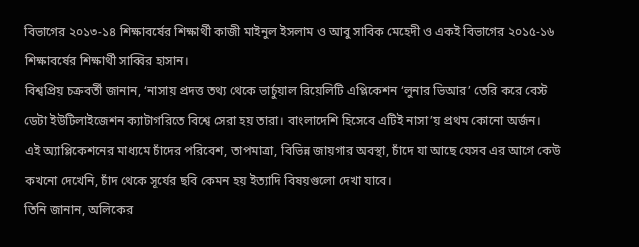বিভাগের ২০১৩-১৪ শিক্ষাবর্ষের শিক্ষার্থী কাজী মাইনুল ইসলাম ও আবু সাবিক মেহেদী ও একই বিভাগের ২০১৫-১৬ শিক্ষাবর্ষের শিক্ষার্থী সাব্বির হাসান।
বিশ্বপ্রিয় চক্রবর্তী জানান, ‘নাসায় প্রদত্ত তথ্য থেকে ভার্চুয়াল রিয়েলিটি এপ্লিকেশন ‘লুনার ভিআর’ তেরি করে বেস্ট ডেটা ইউটিলাইজেশন ক্যাটাগরিতে বিশ্বে সেরা হয় তারা। বাংলাদেশি হিসেবে এটিই নাসা’য় প্রথম কোনো অর্জন।
এই অ্যাপ্লিকেশনের মাধ্যমে চাঁদের পরিবেশ, তাপমাত্রা, বিভিন্ন জায়গার অবস্থা, চাঁদে যা আছে যেসব এর আগে কেউ কখনো দেখেনি, চাঁদ থেকে সূর্যের ছবি কেমন হয় ইত্যাদি বিষয়গুলো দেখা যাবে।
তিনি জানান, অলিকের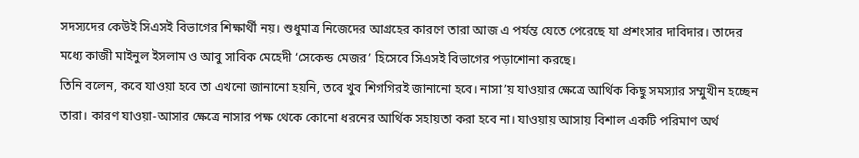সদস্যদের কেউই সিএসই বিভাগের শিক্ষার্থী নয়। শুধুমাত্র নিজেদের আগ্রহের কারণে তারা আজ এ পর্যন্ত যেতে পেরেছে যা প্রশংসার দাবিদার। তাদের মধ্যে কাজী মাইনুল ইসলাম ও আবু সাবিক মেহেদী ‘সেকেন্ড মেজর’ হিসেবে সিএসই বিভাগের পড়াশোনা করছে।
তিনি বলেন, কবে যাওয়া হবে তা এখনো জানানো হয়নি, তবে খুব শিগগিরই জানানো হবে। নাসা’য় যাওয়ার ক্ষেত্রে আর্থিক কিছু সমস্যার সম্মুখীন হচ্ছেন তারা। কারণ যাওয়া-আসার ক্ষেত্রে নাসার পক্ষ থেকে কোনো ধরনের আর্থিক সহায়তা করা হবে না। যাওয়ায় আসায় বিশাল একটি পরিমাণ অর্থ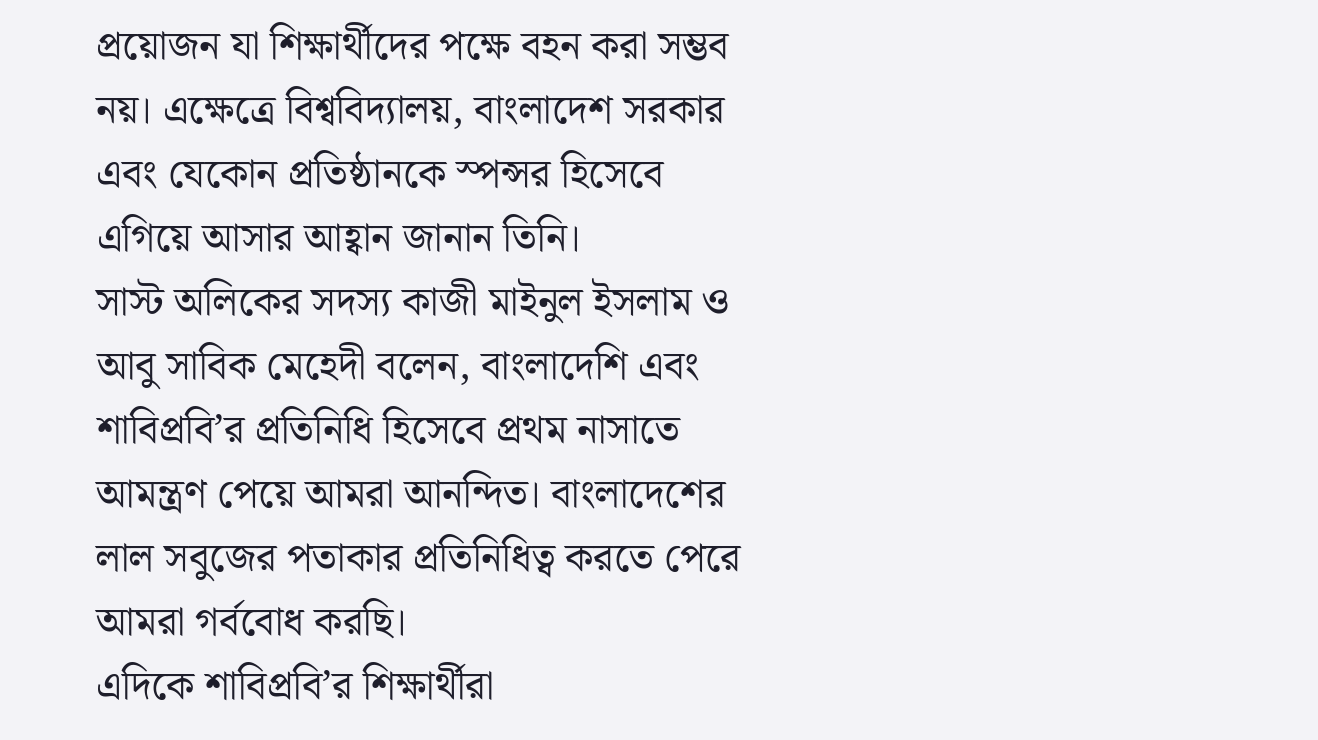প্রয়োজন যা শিক্ষার্থীদের পক্ষে বহন করা সম্ভব নয়। এক্ষেত্রে বিশ্ববিদ্যালয়, বাংলাদেশ সরকার এবং যেকোন প্রতিষ্ঠানকে স্পন্সর হিসেবে এগিয়ে আসার আহ্বান জানান তিনি।
সাস্ট অলিকের সদস্য কাজী মাইনুল ইসলাম ও আবু সাবিক মেহেদী বলেন, বাংলাদেশি এবং শাবিপ্রবি’র প্রতিনিধি হিসেবে প্রথম নাসাতে আমন্ত্রণ পেয়ে আমরা আনন্দিত। বাংলাদেশের লাল সবুজের পতাকার প্রতিনিধিত্ব করতে পেরে আমরা গর্ববোধ করছি।
এদিকে শাবিপ্রবি’র শিক্ষার্থীরা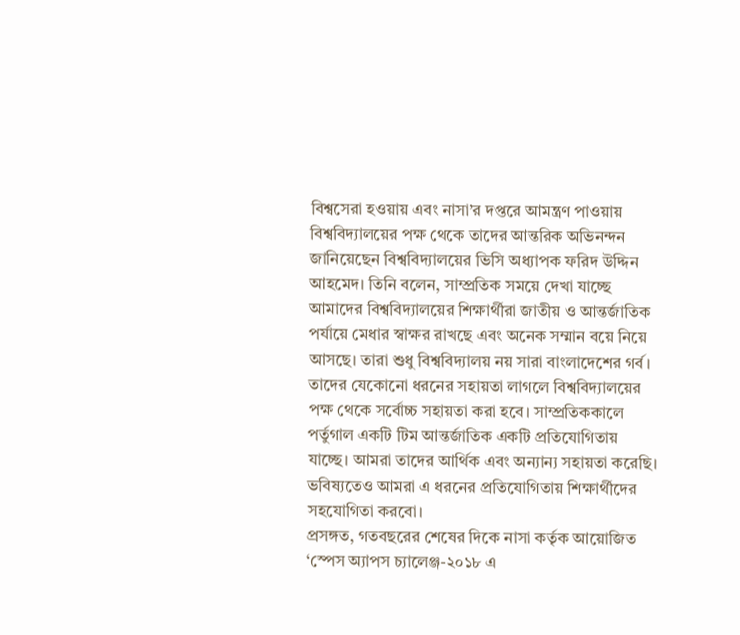বিশ্বসেরা হওয়ায় এবং নাসা’র দপ্তরে আমন্ত্রণ পাওয়ায় বিশ্ববিদ্যালয়ের পক্ষ থেকে তাদের আন্তরিক অভিনন্দন জানিয়েছেন বিশ্ববিদ্যালয়ের ভিসি অধ্যাপক ফরিদ উদ্দিন আহমেদ। তিনি বলেন, সাম্প্রতিক সময়ে দেখা যাচ্ছে আমাদের বিশ্ববিদ্যালয়ের শিক্ষার্থীরা জাতীয় ও আন্তর্জাতিক পর্যায়ে মেধার স্বাক্ষর রাখছে এবং অনেক সম্মান বয়ে নিয়ে আসছে। তারা শুধু বিশ্ববিদ্যালয় নয় সারা বাংলাদেশের গর্ব। তাদের যেকোনো ধরনের সহায়তা লাগলে বিশ্ববিদ্যালয়ের পক্ষ থেকে সর্বোচ্চ সহায়তা করা হবে। সাম্প্রতিককালে পর্তুগাল একটি টিম আন্তর্জাতিক একটি প্রতিযোগিতায় যাচ্ছে। আমরা তাদের আর্থিক এবং অন্যান্য সহায়তা করেছি। ভবিষ্যতেও আমরা এ ধরনের প্রতিযোগিতায় শিক্ষার্থীদের সহযোগিতা করবো।
প্রসঙ্গত, গতবছরের শেষের দিকে নাসা কর্তৃক আয়োজিত ‘স্পেস অ্যাপস চ্যালেঞ্জ-২০১৮ এ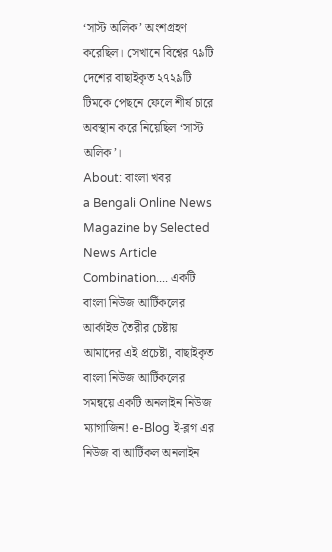‘সাস্ট অলিক’ অংশগ্রহণ করেছিল। সেখানে বিশ্বের ৭৯টি দেশের বাছাইকৃত ২৭২৯টি টিমকে পেছনে ফেলে শীর্ষ চারে অবস্থান করে নিয়েছিল ‘সাস্ট অলিক’।
About: বাংলা খবর
a Bengali Online News Magazine by Selected News Article Combination.... একটি বাংলা নিউজ আর্টিকলের আর্কাইভ তৈরীর চেষ্টায় আমাদের এই প্রচেষ্টা, বাছাইকৃত বাংলা নিউজ আর্টিকলের সমন্বয়ে একটি অনলাইন নিউজ ম্যাগাজিন! e-Blog ই-ব্লগ এর নিউজ বা আর্টিকল অনলাইন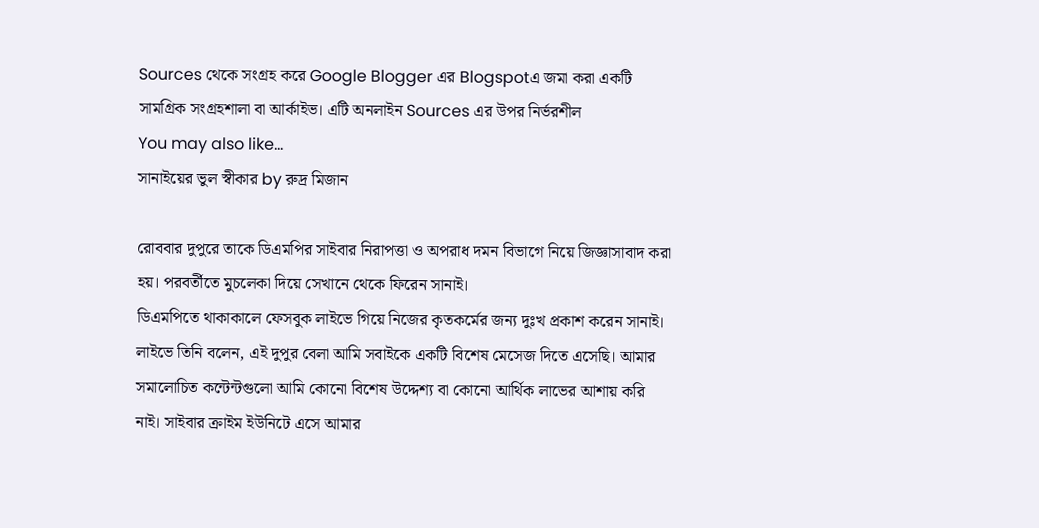Sources থেকে সংগ্রহ করে Google Blogger এর Blogspotএ জমা করা একটি সামগ্রিক সংগ্রহশালা বা আর্কাইভ। এটি অনলাইন Sources এর উপর নির্ভরশীল
You may also like...
সানাইয়ের ভুল স্বীকার by রুদ্র মিজান

রোববার দুপুরে তাকে ডিএমপির সাইবার নিরাপত্তা ও অপরাধ দমন বিভাগে নিয়ে জিজ্ঞাসাবাদ করা হয়। পরবর্তীতে মুচলেকা দিয়ে সেখানে থেকে ফিরেন সানাই।
ডিএমপিতে থাকাকালে ফেসবুক লাইভে গিয়ে নিজের কৃতকর্মের জন্য দুঃখ প্রকাশ করেন সানাই। লাইভে তিনি বলেন, এই দুপুর বেলা আমি সবাইকে একটি বিশেষ মেসেজ দিতে এসেছি। আমার সমালোচিত কন্টেন্টগুলো আমি কোনো বিশেষ উদ্দেশ্য বা কোনো আর্থিক লাভের আশায় করি নাই। সাইবার ক্রাইম ইউনিটে এসে আমার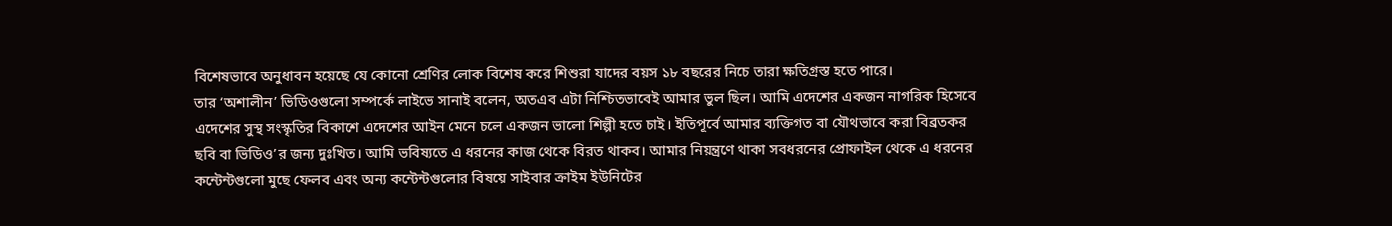বিশেষভাবে অনুধাবন হয়েছে যে কোনো শ্রেণির লোক বিশেষ করে শিশুরা যাদের বয়স ১৮ বছরের নিচে তারা ক্ষতিগ্রস্ত হতে পারে।
তার ‘অশালীন’ ভিডিওগুলো সম্পর্কে লাইভে সানাই বলেন, অতএব এটা নিশ্চিতভাবেই আমার ভুল ছিল। আমি এদেশের একজন নাগরিক হিসেবে এদেশের সুস্থ সংস্কৃতির বিকাশে এদেশের আইন মেনে চলে একজন ভালো শিল্পী হতে চাই। ইতিপূর্বে আমার ব্যক্তিগত বা যৌথভাবে করা বিব্রতকর ছবি বা ভিডিও’র জন্য দুঃখিত। আমি ভবিষ্যতে এ ধরনের কাজ থেকে বিরত থাকব। আমার নিয়ন্ত্রণে থাকা সবধরনের প্রোফাইল থেকে এ ধরনের কন্টেন্টগুলো মুছে ফেলব এবং অন্য কন্টেন্টগুলোর বিষয়ে সাইবার ক্রাইম ইউনিটের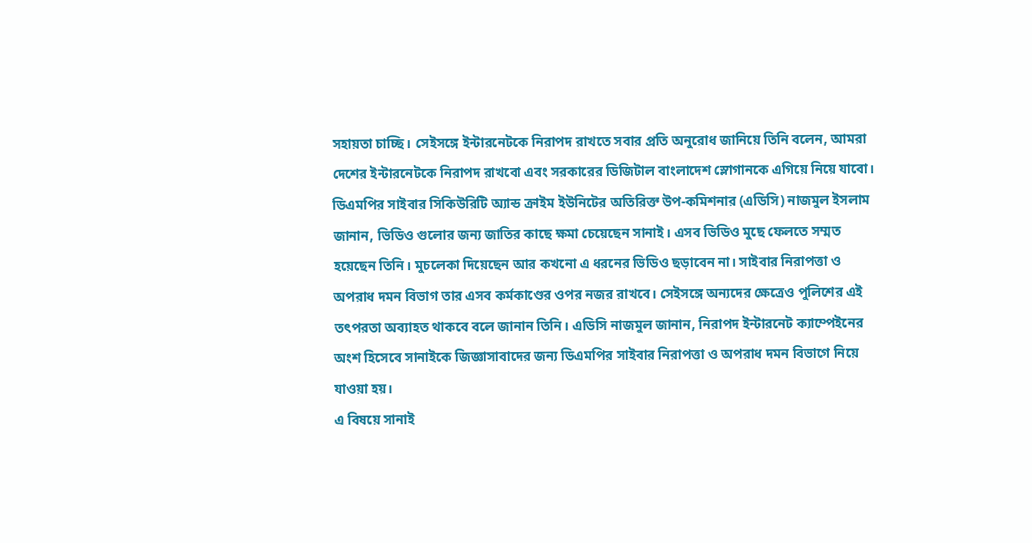সহায়তা চাচ্ছি। সেইসঙ্গে ইন্টারনেটকে নিরাপদ রাখতে সবার প্রতি অনুরোধ জানিয়ে তিনি বলেন, আমরা দেশের ইন্টারনেটকে নিরাপদ রাখবো এবং সরকারের ডিজিটাল বাংলাদেশ স্লোগানকে এগিয়ে নিয়ে যাবো।
ডিএমপির সাইবার সিকিউরিটি অ্যান্ড ক্রাইম ইউনিটের অতিরিক্ত উপ-কমিশনার (এডিসি) নাজমুল ইসলাম জানান, ভিডিও গুলোর জন্য জাতির কাছে ক্ষমা চেয়েছেন সানাই। এসব ভিডিও মুছে ফেলতে সম্মত হয়েছেন তিনি। মুচলেকা দিয়েছেন আর কখনো এ ধরনের ভিডিও ছড়াবেন না। সাইবার নিরাপত্তা ও অপরাধ দমন বিভাগ তার এসব কর্মকাণ্ডের ওপর নজর রাখবে। সেইসঙ্গে অন্যদের ক্ষেত্রেও পুলিশের এই তৎপরতা অব্যাহত থাকবে বলে জানান তিনি। এডিসি নাজমুল জানান, নিরাপদ ইন্টারনেট ক্যাম্পেইনের অংশ হিসেবে সানাইকে জিজ্ঞাসাবাদের জন্য ডিএমপির সাইবার নিরাপত্তা ও অপরাধ দমন বিভাগে নিয়ে যাওয়া হয়।
এ বিষয়ে সানাই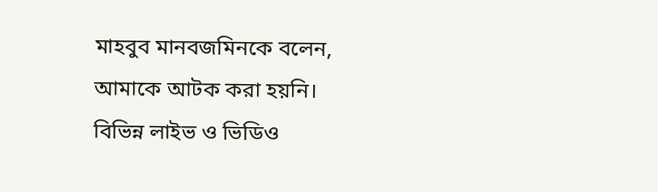মাহবুব মানবজমিনকে বলেন, আমাকে আটক করা হয়নি। বিভিন্ন লাইভ ও ভিডিও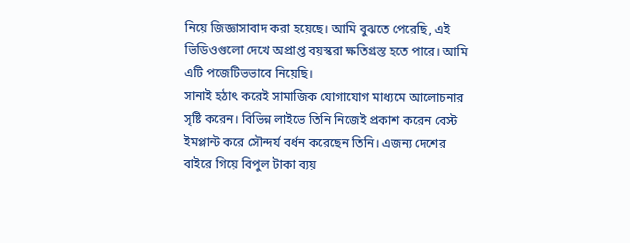নিয়ে জিজ্ঞাসাবাদ করা হয়েছে। আমি বুঝতে পেরেছি, এই ভিডিওগুলো দেখে অপ্রাপ্ত বয়স্করা ক্ষতিগ্রস্ত হতে পারে। আমি এটি পজেটিভভাবে নিয়েছি।
সানাই হঠাৎ করেই সামাজিক যোগাযোগ মাধ্যমে আলোচনার সৃষ্টি করেন। বিভিন্ন লাইভে তিনি নিজেই প্রকাশ করেন বেস্ট ইমপ্লান্ট করে সৌন্দর্য বর্ধন করেছেন তিনি। এজন্য দেশের বাইরে গিয়ে বিপুল টাকা ব্যয়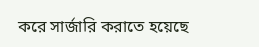করে সার্জারি করাতে হয়েছে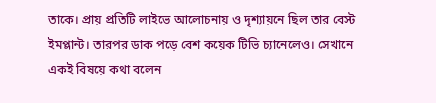তাকে। প্রায় প্রতিটি লাইভে আলোচনায় ও দৃশ্যায়নে ছিল তার বেস্ট ইমপ্লান্ট। তারপর ডাক পড়ে বেশ কয়েক টিভি চ্যানেলেও। সেখানে একই বিষয়ে কথা বলেন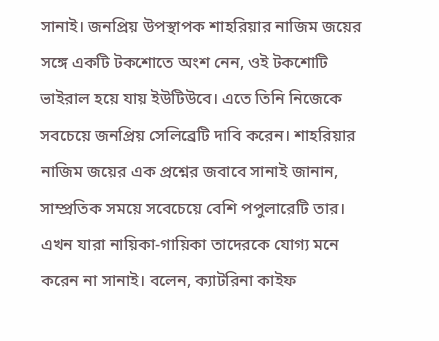সানাই। জনপ্রিয় উপস্থাপক শাহরিয়ার নাজিম জয়ের সঙ্গে একটি টকশোতে অংশ নেন, ওই টকশোটি ভাইরাল হয়ে যায় ইউটিউবে। এতে তিনি নিজেকে সবচেয়ে জনপ্রিয় সেলিব্রেটি দাবি করেন। শাহরিয়ার নাজিম জয়ের এক প্রশ্নের জবাবে সানাই জানান, সাম্প্রতিক সময়ে সবেচেয়ে বেশি পপুলারেটি তার। এখন যারা নায়িকা-গায়িকা তাদেরকে যোগ্য মনে করেন না সানাই। বলেন, ক্যাটরিনা কাইফ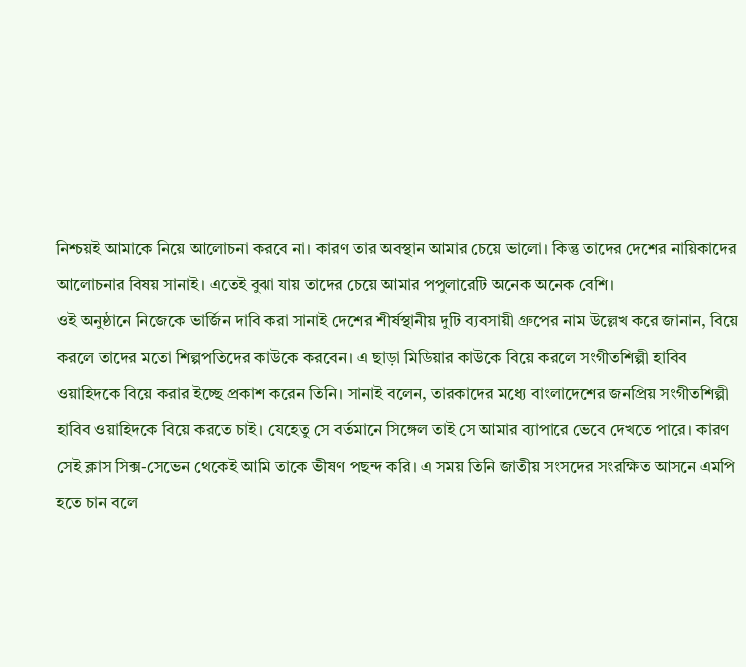নিশ্চয়ই আমাকে নিয়ে আলোচনা করবে না। কারণ তার অবস্থান আমার চেয়ে ভালো। কিন্তু তাদের দেশের নায়িকাদের আলোচনার বিষয় সানাই। এতেই বুঝা যায় তাদের চেয়ে আমার পপুলারেটি অনেক অনেক বেশি।
ওই অনুষ্ঠানে নিজেকে ভার্জিন দাবি করা সানাই দেশের শীর্ষস্থানীয় দুটি ব্যবসায়ী গ্রুপের নাম উল্লেখ করে জানান, বিয়ে করলে তাদের মতো শিল্পপতিদের কাউকে করবেন। এ ছাড়া মিডিয়ার কাউকে বিয়ে করলে সংগীতশিল্পী হাবিব ওয়াহিদকে বিয়ে করার ইচ্ছে প্রকাশ করেন তিনি। সানাই বলেন, তারকাদের মধ্যে বাংলাদেশের জনপ্রিয় সংগীতশিল্পী হাবিব ওয়াহিদকে বিয়ে করতে চাই। যেহেতু সে বর্তমানে সিঙ্গেল তাই সে আমার ব্যাপারে ভেবে দেখতে পারে। কারণ সেই ক্লাস সিক্স-সেভেন থেকেই আমি তাকে ভীষণ পছন্দ করি। এ সময় তিনি জাতীয় সংসদের সংরক্ষিত আসনে এমপি হতে চান বলে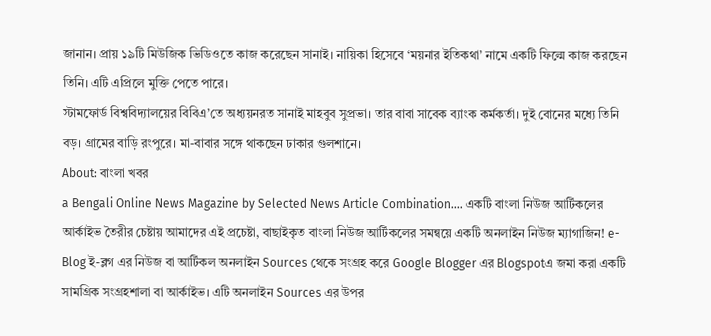জানান। প্রায় ১৯টি মিউজিক ভিডিওতে কাজ করেছেন সানাই। নায়িকা হিসেবে ‘ময়নার ইতিকথা’ নামে একটি ফিল্মে কাজ করছেন তিনি। এটি এপ্রিলে মুক্তি পেতে পারে।
স্টামফোর্ড বিশ্ববিদ্যালয়ের বিবিএ’তে অধ্যয়নরত সানাই মাহবুব সুপ্রভা। তার বাবা সাবেক ব্যাংক কর্মকর্তা। দুই বোনের মধ্যে তিনি বড়। গ্রামের বাড়ি রংপুরে। মা-বাবার সঙ্গে থাকছেন ঢাকার গুলশানে।
About: বাংলা খবর
a Bengali Online News Magazine by Selected News Article Combination.... একটি বাংলা নিউজ আর্টিকলের আর্কাইভ তৈরীর চেষ্টায় আমাদের এই প্রচেষ্টা, বাছাইকৃত বাংলা নিউজ আর্টিকলের সমন্বয়ে একটি অনলাইন নিউজ ম্যাগাজিন! e-Blog ই-ব্লগ এর নিউজ বা আর্টিকল অনলাইন Sources থেকে সংগ্রহ করে Google Blogger এর Blogspotএ জমা করা একটি সামগ্রিক সংগ্রহশালা বা আর্কাইভ। এটি অনলাইন Sources এর উপর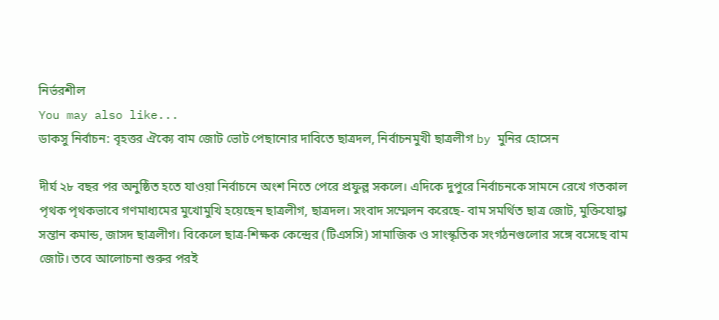নির্ভরশীল
You may also like...
ডাকসু নির্বাচন: বৃহত্তর ঐক্যে বাম জোট ভোট পেছানোর দাবিতে ছাত্রদল, নির্বাচনমুখী ছাত্রলীগ by মুনির হোসেন

দীর্ঘ ২৮ বছর পর অনুষ্ঠিত হতে যাওয়া নির্বাচনে অংশ নিতে পেরে প্রফুল্ল সকলে। এদিকে দুপুরে নির্বাচনকে সামনে রেখে গতকাল পৃথক পৃথকভাবে গণমাধ্যমের মুখোমুখি হয়েছেন ছাত্রলীগ, ছাত্রদল। সংবাদ সম্মেলন করেছে- বাম সমর্থিত ছাত্র জোট, মুক্তিযোদ্ধা সন্তান কমান্ড, জাসদ ছাত্রলীগ। বিকেলে ছাত্র-শিক্ষক কেন্দ্রের (টিএসসি) সামাজিক ও সাংস্কৃতিক সংগঠনগুলোর সঙ্গে বসেছে বাম জোট। তবে আলোচনা শুরুর পরই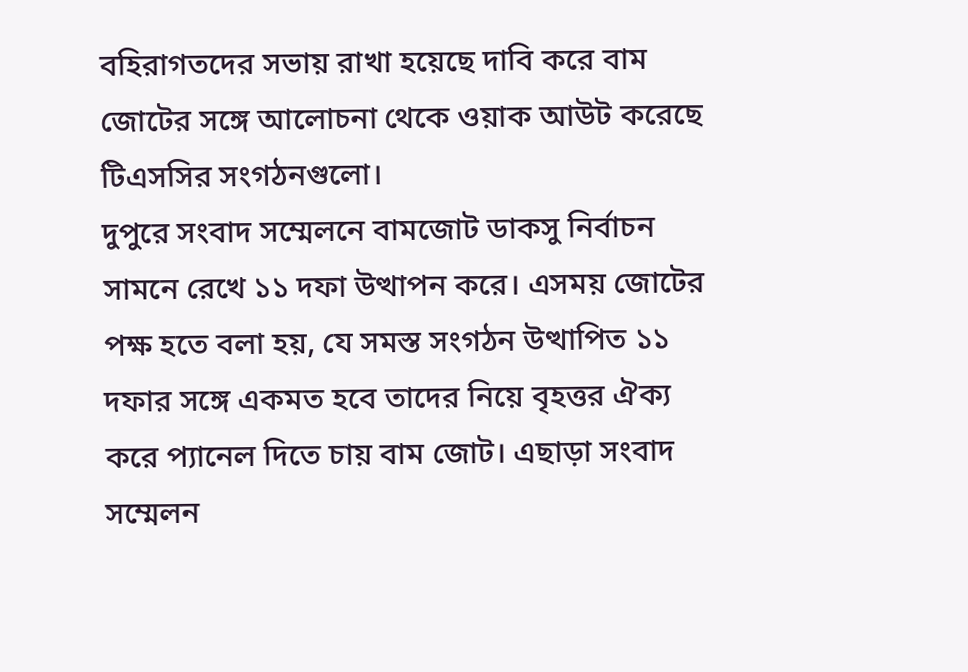বহিরাগতদের সভায় রাখা হয়েছে দাবি করে বাম জোটের সঙ্গে আলোচনা থেকে ওয়াক আউট করেছে টিএসসির সংগঠনগুলো।
দুপুরে সংবাদ সম্মেলনে বামজোট ডাকসু নির্বাচন সামনে রেখে ১১ দফা উত্থাপন করে। এসময় জোটের পক্ষ হতে বলা হয়, যে সমস্ত সংগঠন উত্থাপিত ১১ দফার সঙ্গে একমত হবে তাদের নিয়ে বৃহত্তর ঐক্য করে প্যানেল দিতে চায় বাম জোট। এছাড়া সংবাদ সম্মেলন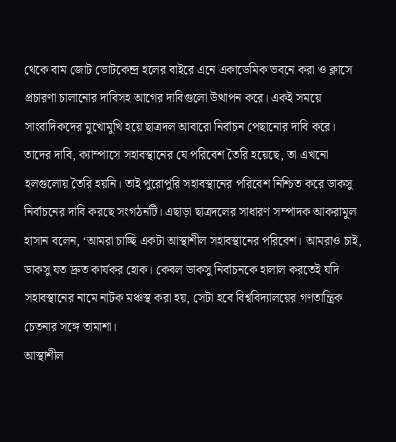থেকে বাম জোট ভোটকেন্দ্র হলের বাইরে এনে একাডেমিক ভবনে করা ও ক্লাসে প্রচারণা চালানোর দাবিসহ আগের দাবিগুলো উত্থাপন করে। একই সময়ে সাংবাদিকদের মুখোমুখি হয়ে ছাত্রদল আবারো নির্বাচন পেছানোর দাবি করে। তাদের দাবি, ক্যাম্পাসে সহাবস্থানের যে পরিবেশ তৈরি হয়েছে, তা এখনো হলগুলোয় তৈরি হয়নি। তাই পুরোপুরি সহাবস্থানের পরিবেশ নিশ্চিত করে ডাকসু নির্বাচনের দাবি করছে সংগঠনটি। এছাড়া ছাত্রদলের সাধারণ সম্পাদক আকরামুল হাসান বলেন, ‘আমরা চাচ্ছি একটা আস্থাশীল সহাবস্থানের পরিবেশ। আমরাও চাই, ডাকসু যত দ্রুত কার্যকর হোক। কেবল ডাকসু নির্বাচনকে হালাল করতেই যদি সহাবস্থানের নামে নাটক মঞ্চস্থ করা হয়, সেটা হবে বিশ্ববিদ্যালয়ের গণতান্ত্রিক চেতনার সঙ্গে তামাশা।
আস্থাশীল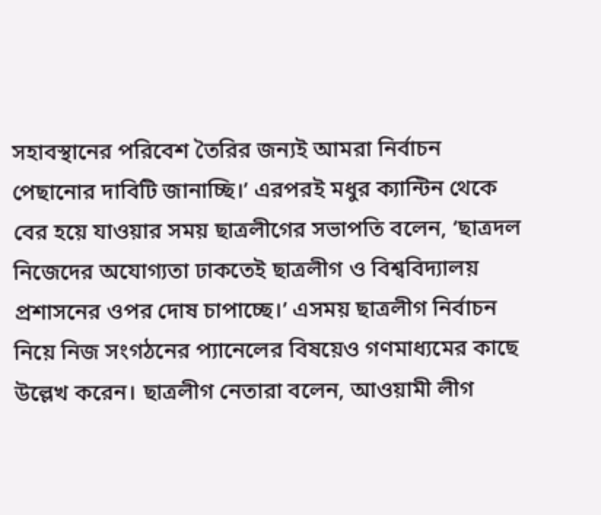সহাবস্থানের পরিবেশ তৈরির জন্যই আমরা নির্বাচন পেছানোর দাবিটি জানাচ্ছি।’ এরপরই মধুর ক্যান্টিন থেকে বের হয়ে যাওয়ার সময় ছাত্রলীগের সভাপতি বলেন, ‘ছাত্রদল নিজেদের অযোগ্যতা ঢাকতেই ছাত্রলীগ ও বিশ্ববিদ্যালয় প্রশাসনের ওপর দোষ চাপাচ্ছে।’ এসময় ছাত্রলীগ নির্বাচন নিয়ে নিজ সংগঠনের প্যানেলের বিষয়েও গণমাধ্যমের কাছে উল্লেখ করেন। ছাত্রলীগ নেতারা বলেন, আওয়ামী লীগ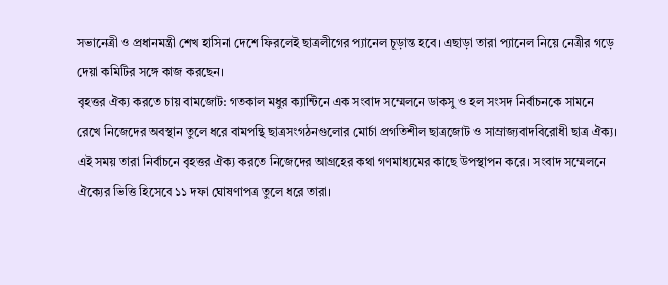সভানেত্রী ও প্রধানমন্ত্রী শেখ হাসিনা দেশে ফিরলেই ছাত্রলীগের প্যানেল চূড়ান্ত হবে। এছাড়া তারা প্যানেল নিয়ে নেত্রীর গড়ে দেয়া কমিটির সঙ্গে কাজ করছেন।
বৃহত্তর ঐক্য করতে চায় বামজোট: গতকাল মধুর ক্যান্টিনে এক সংবাদ সম্মেলনে ডাকসু ও হল সংসদ নির্বাচনকে সামনে রেখে নিজেদের অবস্থান তুলে ধরে বামপন্থি ছাত্রসংগঠনগুলোর মোর্চা প্রগতিশীল ছাত্রজোট ও সাম্রাজ্যবাদবিরোধী ছাত্র ঐক্য। এই সময় তারা নির্বাচনে বৃহত্তর ঐক্য করতে নিজেদের আগ্রহের কথা গণমাধ্যমের কাছে উপস্থাপন করে। সংবাদ সম্মেলনে ঐক্যের ভিত্তি হিসেবে ১১ দফা ঘোষণাপত্র তুলে ধরে তারা।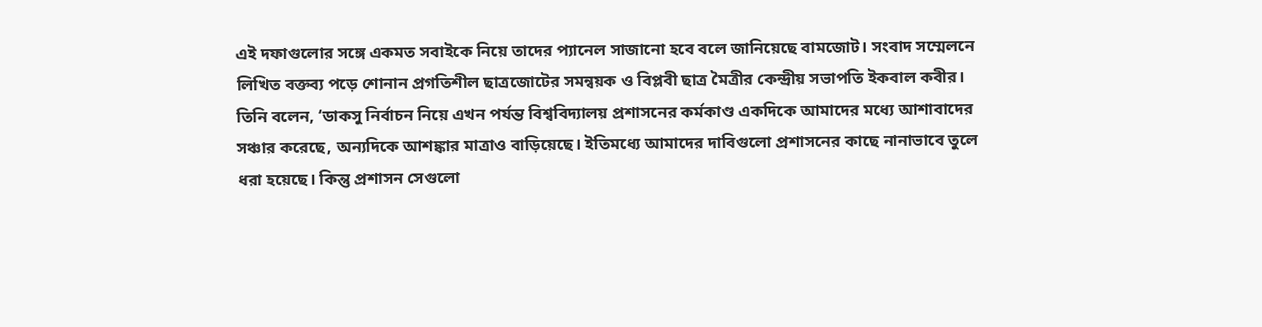এই দফাগুলোর সঙ্গে একমত সবাইকে নিয়ে তাদের প্যানেল সাজানো হবে বলে জানিয়েছে বামজোট। সংবাদ সম্মেলনে লিখিত বক্তব্য পড়ে শোনান প্রগতিশীল ছাত্রজোটের সমন্বয়ক ও বিপ্লবী ছাত্র মৈত্রীর কেন্দ্রীয় সভাপতি ইকবাল কবীর। তিনি বলেন, ‘ডাকসু নির্বাচন নিয়ে এখন পর্যন্ত বিশ্ববিদ্যালয় প্রশাসনের কর্মকাণ্ড একদিকে আমাদের মধ্যে আশাবাদের সঞ্চার করেছে, অন্যদিকে আশঙ্কার মাত্রাও বাড়িয়েছে। ইতিমধ্যে আমাদের দাবিগুলো প্রশাসনের কাছে নানাভাবে তুলে ধরা হয়েছে। কিন্তু প্রশাসন সেগুলো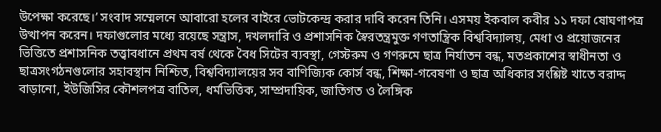উপেক্ষা করেছে।’ সংবাদ সম্মেলনে আবারো হলের বাইরে ভোটকেন্দ্র করার দাবি করেন তিনি। এসময় ইকবাল কবীর ১১ দফা ষোঘণাপত্র উত্থাপন করেন। দফাগুলোর মধ্যে রয়েছে সন্ত্রাস, দখলদারি ও প্রশাসনিক স্বৈরতন্ত্রমুক্ত গণতান্ত্রিক বিশ্ববিদ্যালয়, মেধা ও প্রয়োজনের ভিত্তিতে প্রশাসনিক তত্ত্বাবধানে প্রথম বর্ষ থেকে বৈধ সিটের ব্যবস্থা, গেস্টরুম ও গণরুমে ছাত্র নির্যাতন বন্ধ, মতপ্রকাশের স্বাধীনতা ও ছাত্রসংগঠনগুলোর সহাবস্থান নিশ্চিত, বিশ্ববিদ্যালয়ের সব বাণিজ্যিক কোর্স বন্ধ, শিক্ষা-গবেষণা ও ছাত্র অধিকার সংশ্লিষ্ট খাতে বরাদ্দ বাড়ানো, ইউজিসির কৌশলপত্র বাতিল, ধর্মভিত্তিক, সাম্প্রদায়িক, জাতিগত ও লৈঙ্গিক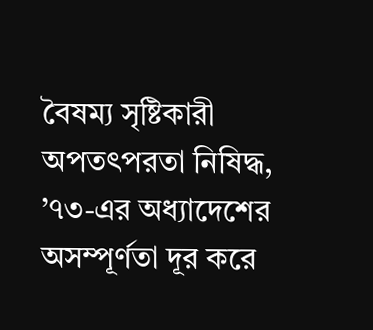বৈষম্য সৃষ্টিকারী অপতৎপরতা নিষিদ্ধ, ’৭৩-এর অধ্যাদেশের অসম্পূর্ণতা দূর করে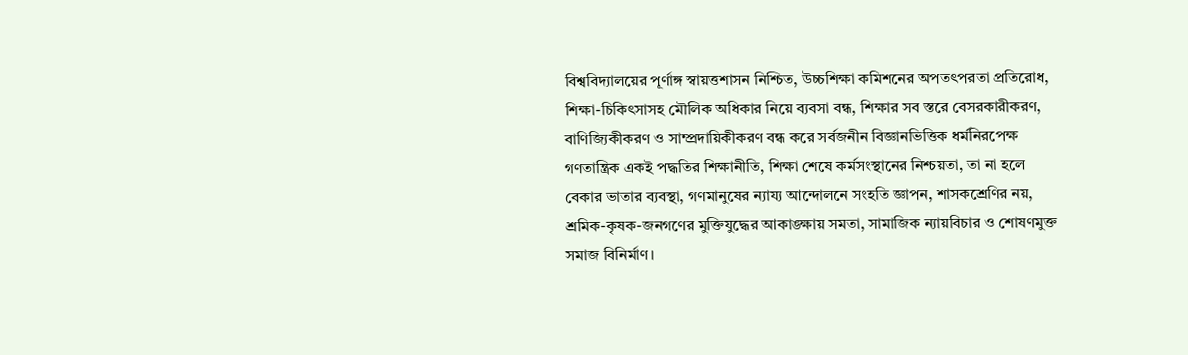বিশ্ববিদ্যালয়ের পূর্ণাঙ্গ স্বায়ত্তশাসন নিশ্চিত, উচ্চশিক্ষা কমিশনের অপতৎপরতা প্রতিরোধ, শিক্ষা-চিকিৎসাসহ মৌলিক অধিকার নিয়ে ব্যবসা বন্ধ, শিক্ষার সব স্তরে বেসরকারীকরণ, বাণিজ্যিকীকরণ ও সাম্প্রদায়িকীকরণ বন্ধ করে সর্বজনীন বিজ্ঞানভিত্তিক ধর্মনিরপেক্ষ গণতান্ত্রিক একই পদ্ধতির শিক্ষানীতি, শিক্ষা শেষে কর্মসংস্থানের নিশ্চয়তা, তা না হলে বেকার ভাতার ব্যবস্থা, গণমানুষের ন্যায্য আন্দোলনে সংহতি জ্ঞাপন, শাসকশ্রেণির নয়, শ্রমিক-কৃষক-জনগণের মুক্তিযুদ্ধের আকাঙ্ক্ষায় সমতা, সামাজিক ন্যায়বিচার ও শোষণমুক্ত সমাজ বিনির্মাণ।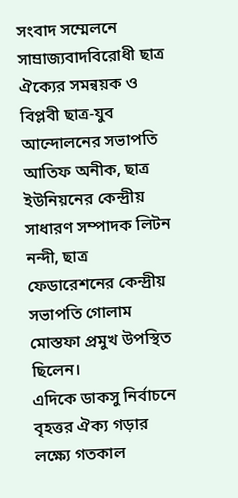সংবাদ সম্মেলনে সাম্রাজ্যবাদবিরোধী ছাত্র ঐক্যের সমন্বয়ক ও বিপ্লবী ছাত্র-যুব আন্দোলনের সভাপতি আতিফ অনীক, ছাত্র ইউনিয়নের কেন্দ্রীয় সাধারণ সম্পাদক লিটন নন্দী, ছাত্র ফেডারেশনের কেন্দ্রীয় সভাপতি গোলাম মোস্তফা প্রমুখ উপস্থিত ছিলেন।
এদিকে ডাকসু নির্বাচনে বৃহত্তর ঐক্য গড়ার লক্ষ্যে গতকাল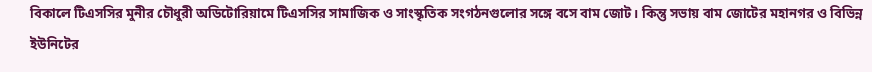বিকালে টিএসসির মুনীর চৌধুরী অডিটোরিয়ামে টিএসসির সামাজিক ও সাংস্কৃতিক সংগঠনগুলোর সঙ্গে বসে বাম জোট। কিন্তু সভায় বাম জোটের মহানগর ও বিভিন্ন ইউনিটের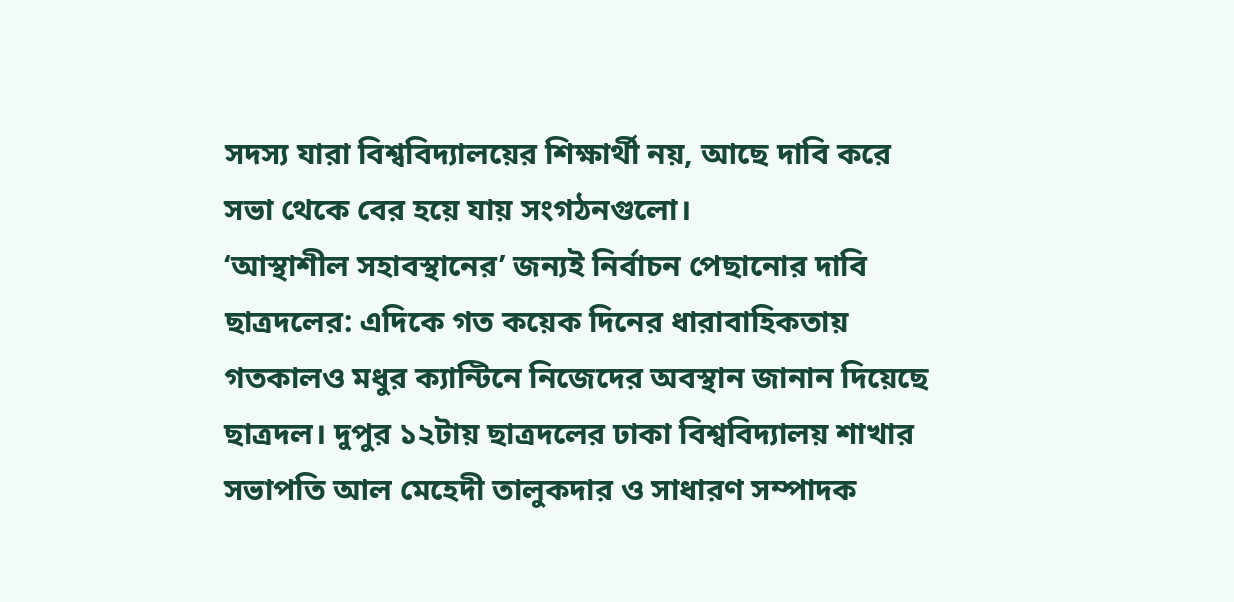সদস্য যারা বিশ্ববিদ্যালয়ের শিক্ষার্থী নয়, আছে দাবি করে সভা থেকে বের হয়ে যায় সংগঠনগুলো।
‘আস্থাশীল সহাবস্থানের’ জন্যই নির্বাচন পেছানোর দাবি ছাত্রদলের: এদিকে গত কয়েক দিনের ধারাবাহিকতায় গতকালও মধুর ক্যান্টিনে নিজেদের অবস্থান জানান দিয়েছে ছাত্রদল। দুপুর ১২টায় ছাত্রদলের ঢাকা বিশ্ববিদ্যালয় শাখার সভাপতি আল মেহেদী তালুকদার ও সাধারণ সম্পাদক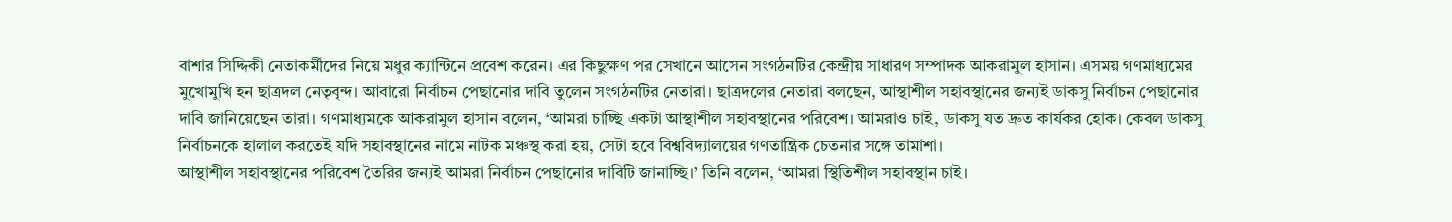বাশার সিদ্দিকী নেতাকর্মীদের নিয়ে মধুর ক্যান্টিনে প্রবেশ করেন। এর কিছুক্ষণ পর সেখানে আসেন সংগঠনটির কেন্দ্রীয় সাধারণ সম্পাদক আকরামুল হাসান। এসময় গণমাধ্যমের মুখোমুখি হন ছাত্রদল নেতৃবৃন্দ। আবারো নির্বাচন পেছানোর দাবি তুলেন সংগঠনটির নেতারা। ছাত্রদলের নেতারা বলছেন, আস্থাশীল সহাবস্থানের জন্যই ডাকসু নির্বাচন পেছানোর দাবি জানিয়েছেন তারা। গণমাধ্যমকে আকরামুল হাসান বলেন, ‘আমরা চাচ্ছি একটা আস্থাশীল সহাবস্থানের পরিবেশ। আমরাও চাই, ডাকসু যত দ্রুত কার্যকর হোক। কেবল ডাকসু নির্বাচনকে হালাল করতেই যদি সহাবস্থানের নামে নাটক মঞ্চস্থ করা হয়, সেটা হবে বিশ্ববিদ্যালয়ের গণতান্ত্রিক চেতনার সঙ্গে তামাশা।
আস্থাশীল সহাবস্থানের পরিবেশ তৈরির জন্যই আমরা নির্বাচন পেছানোর দাবিটি জানাচ্ছি।’ তিনি বলেন, ‘আমরা স্থিতিশীল সহাবস্থান চাই।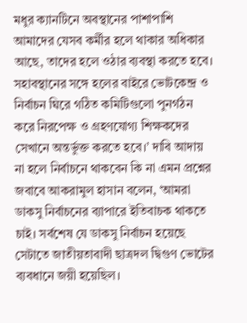মধুর ক্যানটিনে অবস্থানের পাশাপাশি আমাদের যেসব কর্মীর হলে থাকার অধিকার আছে, তাদের হলে ওঠার ব্যবস্থা করতে হবে। সহাবস্থানের সঙ্গে হলের বাইরে ভোটকেন্দ্র ও নির্বাচন ঘিরে গঠিত কমিটিগুলো পুনর্গঠন করে নিরপেক্ষ ও গ্রহণযোগ্য শিক্ষকদের সেখানে অন্তর্ভুক্ত করতে হবে।’ দাবি আদায় না হলে নির্বাচনে থাকবেন কি না এমন প্রশ্নের জবাবে আকরামুল হাসান বলেন, ‘আমরা ডাকসু নির্বাচনের ব্যাপারে ইতিবাচক থাকতে চাই। সর্বশেষ যে ডাকসু নির্বাচন হয়েছে সেটাতে জাতীয়তাবাদী ছাত্রদল দ্বিগুণ ভোটের ব্যবধানে জয়ী হয়েছিল।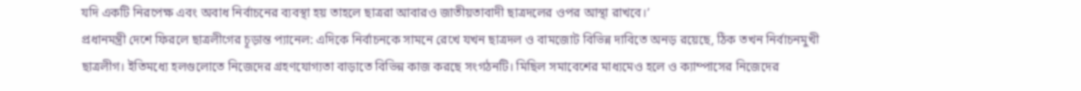যদি একটি নিরপেক্ষ এবং অবাধ নির্বাচনের ব্যবস্থা হয় তাহলে ছাত্ররা আবারও জাতীয়তাবাদী ছাত্রদলের ওপর আস্থা রাখবে।’
প্রধানমন্ত্রী দেশে ফিরলে ছাত্রলীগের চূড়ান্ত প্যানেল: এদিকে নির্বাচনকে সামনে রেখে যখন ছাত্রদল ও বামজোট বিভিন্ন দাবিতে অনড় রয়েছে, ঠিক তখন নির্বাচনমুখী ছাত্রলীগ। ইতিমধ্যে হলগুলোতে নিজেদের গ্রহণযোগ্যতা বাড়াতে বিভিন্ন কাজ করছে সংগঠনটি। মিছিল সমাবেশের মাধ্যমেও হলে ও ক্যাম্পাসের নিজেদের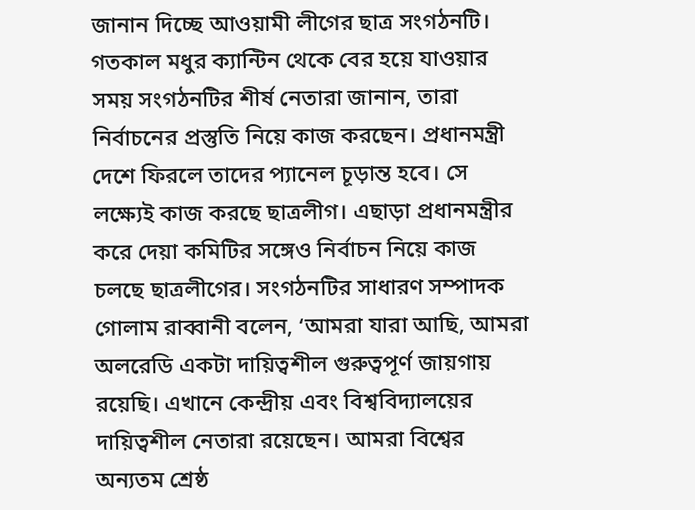জানান দিচ্ছে আওয়ামী লীগের ছাত্র সংগঠনটি। গতকাল মধুর ক্যান্টিন থেকে বের হয়ে যাওয়ার সময় সংগঠনটির শীর্ষ নেতারা জানান, তারা নির্বাচনের প্রস্তুতি নিয়ে কাজ করছেন। প্রধানমন্ত্রী দেশে ফিরলে তাদের প্যানেল চূড়ান্ত হবে। সে লক্ষ্যেই কাজ করছে ছাত্রলীগ। এছাড়া প্রধানমন্ত্রীর করে দেয়া কমিটির সঙ্গেও নির্বাচন নিয়ে কাজ চলছে ছাত্রলীগের। সংগঠনটির সাধারণ সম্পাদক গোলাম রাব্বানী বলেন, ‘আমরা যারা আছি, আমরা অলরেডি একটা দায়িত্বশীল গুরুত্বপূর্ণ জায়গায় রয়েছি। এখানে কেন্দ্রীয় এবং বিশ্ববিদ্যালয়ের দায়িত্বশীল নেতারা রয়েছেন। আমরা বিশ্বের অন্যতম শ্রেষ্ঠ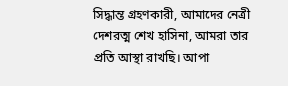সিদ্ধান্ত গ্রহণকারী, আমাদের নেত্রী দেশরত্ম শেখ হাসিনা, আমরা তার প্রতি আস্থা রাখছি। আপা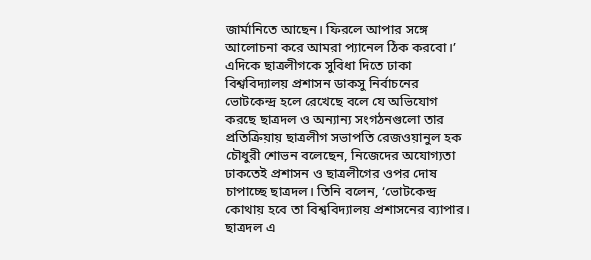জার্মানিতে আছেন। ফিরলে আপার সঙ্গে আলোচনা করে আমরা প্যানেল ঠিক করবো।’
এদিকে ছাত্রলীগকে সুবিধা দিতে ঢাকা বিশ্ববিদ্যালয় প্রশাসন ডাকসু নির্বাচনের ভোটকেন্দ্র হলে রেখেছে বলে যে অভিযোগ করছে ছাত্রদল ও অন্যান্য সংগঠনগুলো তার প্রতিক্রিয়ায় ছাত্রলীগ সভাপতি রেজওয়ানুল হক চৌধুরী শোভন বলেছেন, নিজেদের অযোগ্যতা ঢাকতেই প্রশাসন ও ছাত্রলীগের ওপর দোষ চাপাচ্ছে ছাত্রদল। তিনি বলেন, ‘ভোটকেন্দ্র কোথায় হবে তা বিশ্ববিদ্যালয় প্রশাসনের ব্যাপার। ছাত্রদল এ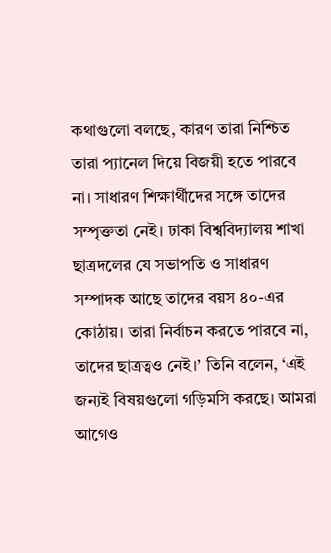কথাগুলো বলছে, কারণ তারা নিশ্চিত তারা প্যানেল দিয়ে বিজয়ী হতে পারবে না। সাধারণ শিক্ষার্থীদের সঙ্গে তাদের সম্পৃক্ততা নেই। ঢাকা বিশ্ববিদ্যালয় শাখা ছাত্রদলের যে সভাপতি ও সাধারণ সম্পাদক আছে তাদের বয়স ৪০-এর কোঠায়। তারা নির্বাচন করতে পারবে না, তাদের ছাত্রত্বও নেই।’ তিনি বলেন, ‘এই জন্যই বিষয়গুলো গড়িমসি করছে। আমরা আগেও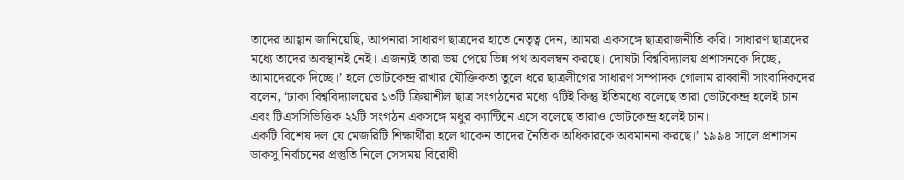তাদের আহ্বান জানিয়েছি, আপনারা সাধারণ ছাত্রদের হাতে নেতৃত্ব দেন, আমরা একসঙ্গে ছাত্ররাজনীতি করি। সাধারণ ছাত্রদের মধ্যে তাদের অবস্থানই নেই। এজন্যই তারা ভয় পেয়ে ভিন্ন পথ অবলম্বন করছে। দোষটা বিশ্ববিদ্যালয় প্রশাসনকে দিচ্ছে, আমাদেরকে দিচ্ছে।’ হলে ভোটকেন্দ্র রাখার যৌক্তিকতা তুলে ধরে ছাত্রলীগের সাধারণ সম্পাদক গোলাম রাব্বানী সাংবাদিকদের বলেন, ‘ঢাকা বিশ্ববিদ্যালয়ের ১৩টি ক্রিয়াশীল ছাত্র সংগঠনের মধ্যে ৭টিই কিন্তু ইতিমধ্যে বলেছে তারা ভোটকেন্দ্র হলেই চান এবং টিএসসিভিত্তিক ২২টি সংগঠন একসঙ্গে মধুর ক্যান্টিনে এসে বলেছে তারাও ভোটকেন্দ্র হলেই চান।
একটি বিশেষ দল যে মেজরিটি শিক্ষার্থীরা হলে থাকেন তাদের নৈতিক অধিকারকে অবমাননা করছে।’ ১৯৯৪ সালে প্রশাসন ডাকসু নির্বাচনের প্রস্তুতি নিলে সেসময় বিরোধী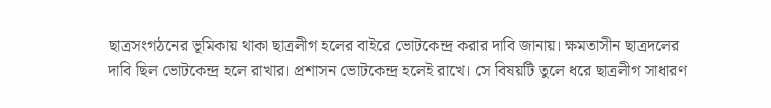ছাত্রসংগঠনের ভূমিকায় থাকা ছাত্রলীগ হলের বাইরে ভোটকেন্দ্র করার দাবি জানায়। ক্ষমতাসীন ছাত্রদলের দাবি ছিল ভোটকেন্দ্র হলে রাখার। প্রশাসন ভোটকেন্দ্র হলেই রাখে। সে বিষয়টি তুলে ধরে ছাত্রলীগ সাধারণ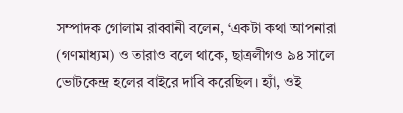সম্পাদক গোলাম রাব্বানী বলেন, ‘একটা কথা আপনারা (গণমাধ্যম) ও তারাও বলে থাকে, ছাত্রলীগও ৯৪ সালে ভোটকেন্দ্র হলের বাইরে দাবি করেছিল। হ্যাঁ, ওই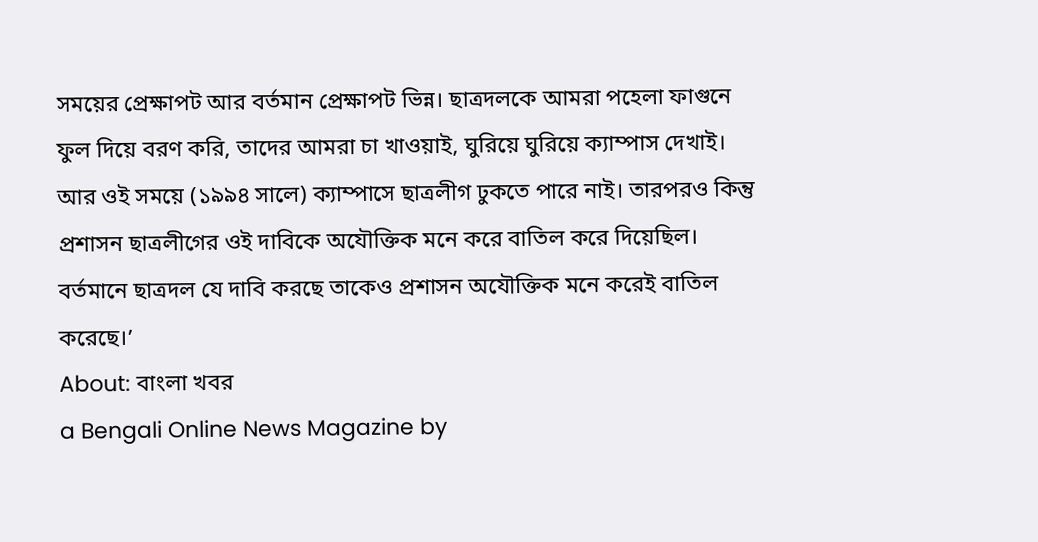সময়ের প্রেক্ষাপট আর বর্তমান প্রেক্ষাপট ভিন্ন। ছাত্রদলকে আমরা পহেলা ফাগুনে ফুল দিয়ে বরণ করি, তাদের আমরা চা খাওয়াই, ঘুরিয়ে ঘুরিয়ে ক্যাম্পাস দেখাই। আর ওই সময়ে (১৯৯৪ সালে) ক্যাম্পাসে ছাত্রলীগ ঢুকতে পারে নাই। তারপরও কিন্তু প্রশাসন ছাত্রলীগের ওই দাবিকে অযৌক্তিক মনে করে বাতিল করে দিয়েছিল। বর্তমানে ছাত্রদল যে দাবি করছে তাকেও প্রশাসন অযৌক্তিক মনে করেই বাতিল করেছে।’
About: বাংলা খবর
a Bengali Online News Magazine by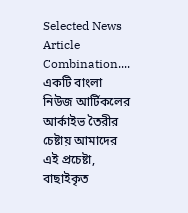Selected News Article Combination.... একটি বাংলা নিউজ আর্টিকলের আর্কাইভ তৈরীর চেষ্টায় আমাদের এই প্রচেষ্টা, বাছাইকৃত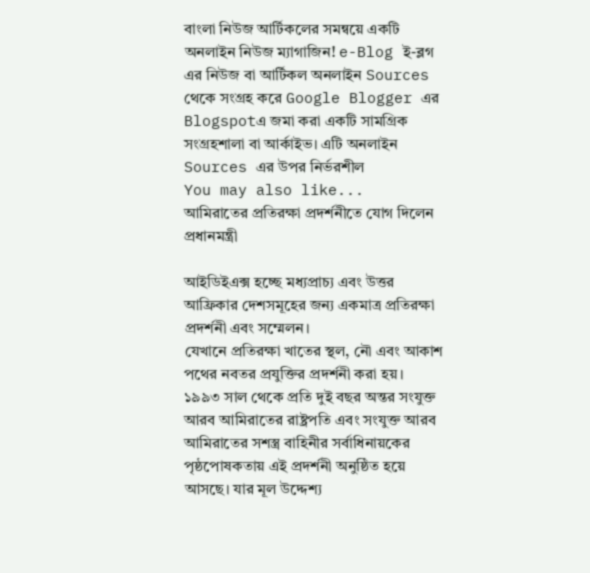বাংলা নিউজ আর্টিকলের সমন্বয়ে একটি অনলাইন নিউজ ম্যাগাজিন! e-Blog ই-ব্লগ এর নিউজ বা আর্টিকল অনলাইন Sources থেকে সংগ্রহ করে Google Blogger এর Blogspotএ জমা করা একটি সামগ্রিক সংগ্রহশালা বা আর্কাইভ। এটি অনলাইন Sources এর উপর নির্ভরশীল
You may also like...
আমিরাতের প্রতিরক্ষা প্রদর্শনীতে যোগ দিলেন প্রধানমন্ত্রী

আইডিইএক্স হচ্ছে মধ্যপ্রাচ্য এবং উত্তর আফ্রিকার দেশসমূহের জন্য একমাত্র প্রতিরক্ষা প্রদর্শনী এবং সম্মেলন।
যেখানে প্রতিরক্ষা খাতের স্থল, নৌ এবং আকাশ পথের নবতর প্রযুক্তির প্রদর্শনী করা হয়। ১৯৯৩ সাল থেকে প্রতি দুই বছর অন্তর সংযুক্ত আরব আমিরাতের রাষ্ট্রপতি এবং সংযুক্ত আরব আমিরাতের সশস্ত্র বাহিনীর সর্বাধিনায়কের পৃষ্ঠপোষকতায় এই প্রদর্শনী অনুষ্ঠিত হয়ে আসছে। যার মূল উদ্দেশ্য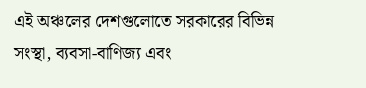এই অঞ্চলের দেশগুলোতে সরকারের বিভিন্ন সংস্থা, ব্যবসা-বাণিজ্য এবং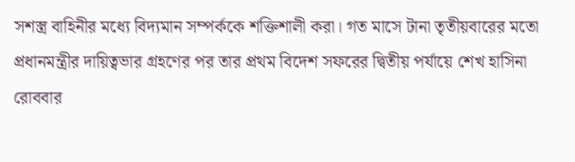সশস্ত্র বাহিনীর মধ্যে বিদ্যমান সম্পর্ককে শক্তিশালী করা। গত মাসে টানা তৃতীয়বারের মতো প্রধানমন্ত্রীর দায়িত্বভার গ্রহণের পর তার প্রথম বিদেশ সফরের দ্বিতীয় পর্যায়ে শেখ হাসিনা রোববার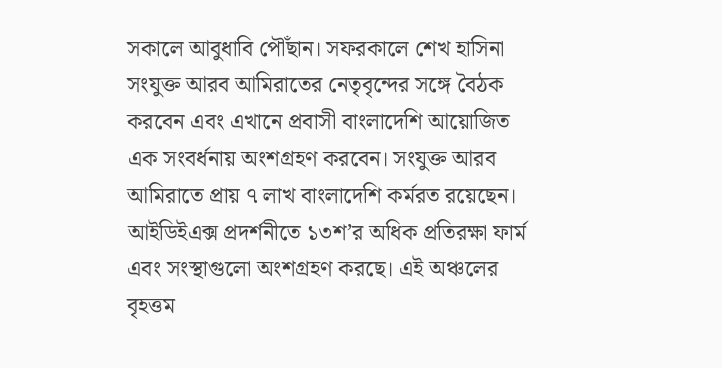সকালে আবুধাবি পৌঁছান। সফরকালে শেখ হাসিনা সংযুক্ত আরব আমিরাতের নেতৃবৃন্দের সঙ্গে বৈঠক করবেন এবং এখানে প্রবাসী বাংলাদেশি আয়োজিত এক সংবর্ধনায় অংশগ্রহণ করবেন। সংযুক্ত আরব আমিরাতে প্রায় ৭ লাখ বাংলাদেশি কর্মরত রয়েছেন। আইডিইএক্স প্রদর্শনীতে ১৩শ’র অধিক প্রতিরক্ষা ফার্ম এবং সংস্থাগুলো অংশগ্রহণ করছে। এই অঞ্চলের বৃহত্তম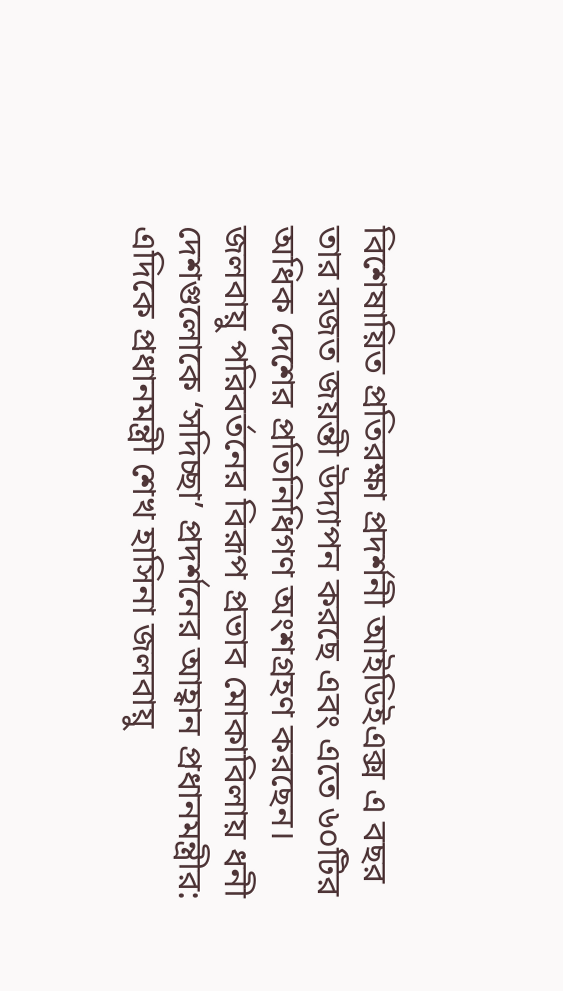বিশেষায়িত প্রতিরক্ষা প্রদর্শনী আইডিইএক্স এ বছর তার রজত জয়ন্তী উদ্যাপন করছে এবং এতে ৬০টির অধিক দেশের প্রতিনিধিগণ অংশগ্রহণ করছেন।
জলবায়ু পরিবর্তনের বিরূপ প্রভাব মোকাবিলায় ধনী দেশগুলোকে ‘সদিচ্ছা’ প্রদর্শনের আহ্বান প্রধানমন্ত্রীর: এদিকে প্রধানমন্ত্রী শেখ হাসিনা জলবায়ু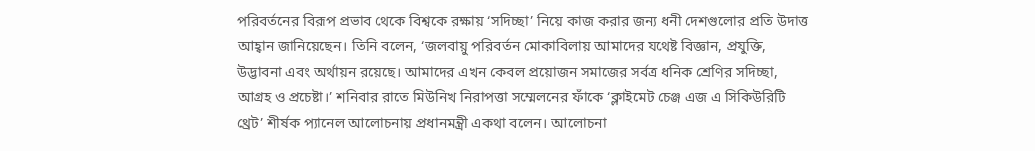পরিবর্তনের বিরূপ প্রভাব থেকে বিশ্বকে রক্ষায় ‘সদিচ্ছা’ নিয়ে কাজ করার জন্য ধনী দেশগুলোর প্রতি উদাত্ত আহ্বান জানিয়েছেন। তিনি বলেন, ‘জলবায়ু পরিবর্তন মোকাবিলায় আমাদের যথেষ্ট বিজ্ঞান, প্রযুক্তি, উদ্ভাবনা এবং অর্থায়ন রয়েছে। আমাদের এখন কেবল প্রয়োজন সমাজের সর্বত্র ধনিক শ্রেণির সদিচ্ছা, আগ্রহ ও প্রচেষ্টা।’ শনিবার রাতে মিউনিখ নিরাপত্তা সম্মেলনের ফাঁকে ‘ক্লাইমেট চেঞ্জ এজ এ সিকিউরিটি থ্রেট’ শীর্ষক প্যানেল আলোচনায় প্রধানমন্ত্রী একথা বলেন। আলোচনা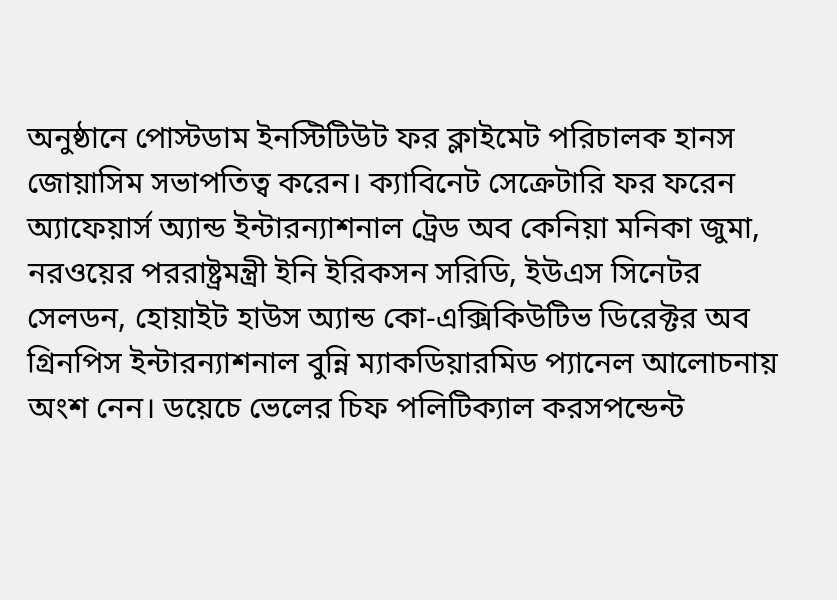অনুষ্ঠানে পোস্টডাম ইনস্টিটিউট ফর ক্লাইমেট পরিচালক হানস জোয়াসিম সভাপতিত্ব করেন। ক্যাবিনেট সেক্রেটারি ফর ফরেন অ্যাফেয়ার্স অ্যান্ড ইন্টারন্যাশনাল ট্রেড অব কেনিয়া মনিকা জুমা, নরওয়ের পররাষ্ট্রমন্ত্রী ইনি ইরিকসন সরিডি, ইউএস সিনেটর সেলডন, হোয়াইট হাউস অ্যান্ড কো-এক্সিকিউটিভ ডিরেক্টর অব গ্রিনপিস ইন্টারন্যাশনাল বুন্নি ম্যাকডিয়ারমিড প্যানেল আলোচনায় অংশ নেন। ডয়েচে ভেলের চিফ পলিটিক্যাল করসপন্ডেন্ট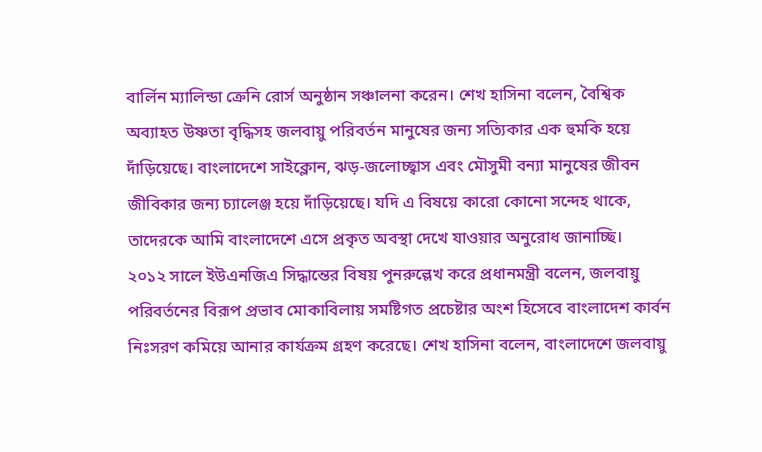বার্লিন ম্যালিন্ডা ক্রেনি রোর্স অনুষ্ঠান সঞ্চালনা করেন। শেখ হাসিনা বলেন, বৈশ্বিক অব্যাহত উষ্ণতা বৃদ্ধিসহ জলবায়ু পরিবর্তন মানুষের জন্য সত্যিকার এক হুমকি হয়ে দাঁড়িয়েছে। বাংলাদেশে সাইক্লোন, ঝড়-জলোচ্ছ্বাস এবং মৌসুমী বন্যা মানুষের জীবন জীবিকার জন্য চ্যালেঞ্জ হয়ে দাঁড়িয়েছে। যদি এ বিষয়ে কারো কোনো সন্দেহ থাকে, তাদেরকে আমি বাংলাদেশে এসে প্রকৃত অবস্থা দেখে যাওয়ার অনুরোধ জানাচ্ছি।
২০১২ সালে ইউএনজিএ সিদ্ধান্তের বিষয় পুনরুল্লেখ করে প্রধানমন্ত্রী বলেন, জলবায়ু পরিবর্তনের বিরূপ প্রভাব মোকাবিলায় সমষ্টিগত প্রচেষ্টার অংশ হিসেবে বাংলাদেশ কার্বন নিঃসরণ কমিয়ে আনার কার্যক্রম গ্রহণ করেছে। শেখ হাসিনা বলেন, বাংলাদেশে জলবায়ু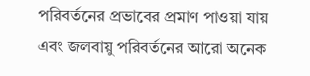পরিবর্তনের প্রভাবের প্রমাণ পাওয়া যায় এবং জলবায়ু পরিবর্তনের আরো অনেক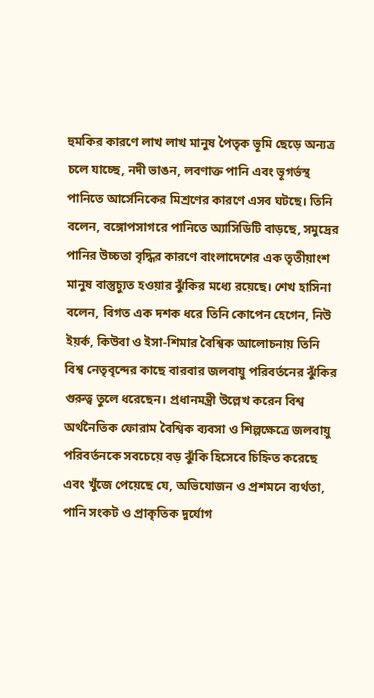হুমকির কারণে লাখ লাখ মানুষ পৈতৃক ভূমি ছেড়ে অন্যত্র চলে যাচ্ছে, নদী ভাঙন, লবণাক্ত পানি এবং ভূগর্ভস্থ পানিতে আর্সেনিকের মিশ্রণের কারণে এসব ঘটছে। তিনি বলেন, বঙ্গোপসাগরে পানিতে অ্যাসিডিটি বাড়ছে, সমুদ্রের পানির উচ্চতা বৃদ্ধির কারণে বাংলাদেশের এক তৃতীয়াংশ মানুষ বাস্তুচ্যুত হওয়ার ঝুঁকির মধ্যে রয়েছে। শেখ হাসিনা বলেন, বিগত এক দশক ধরে তিনি কোপেন হেগেন, নিউ ইয়র্ক, কিউবা ও ইসা-শিমার বৈশ্বিক আলোচনায় তিনি বিশ্ব নেতৃবৃন্দের কাছে বারবার জলবায়ু পরিবর্তনের ঝুঁকির গুরুত্ব তুলে ধরেছেন। প্রধানমন্ত্রী উল্লেখ করেন বিশ্ব অর্থনৈতিক ফোরাম বৈশ্বিক ব্যবসা ও শিল্পক্ষেত্রে জলবায়ু পরিবর্তনকে সবচেয়ে বড় ঝুঁকি হিসেবে চিহ্নিত করেছে এবং খুঁজে পেয়েছে যে, অভিযোজন ও প্রশমনে ব্যর্থতা, পানি সংকট ও প্রাকৃতিক দুর্যোগ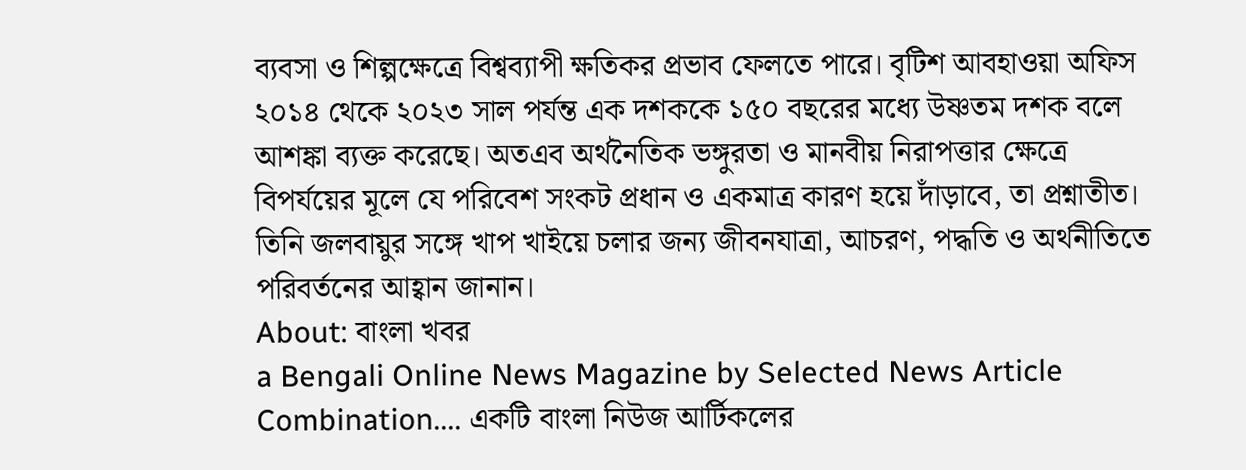ব্যবসা ও শিল্পক্ষেত্রে বিশ্বব্যাপী ক্ষতিকর প্রভাব ফেলতে পারে। বৃটিশ আবহাওয়া অফিস ২০১৪ থেকে ২০২৩ সাল পর্যন্ত এক দশককে ১৫০ বছরের মধ্যে উষ্ণতম দশক বলে আশঙ্কা ব্যক্ত করেছে। অতএব অর্থনৈতিক ভঙ্গুরতা ও মানবীয় নিরাপত্তার ক্ষেত্রে বিপর্যয়ের মূলে যে পরিবেশ সংকট প্রধান ও একমাত্র কারণ হয়ে দাঁড়াবে, তা প্রশ্নাতীত। তিনি জলবায়ুর সঙ্গে খাপ খাইয়ে চলার জন্য জীবনযাত্রা, আচরণ, পদ্ধতি ও অর্থনীতিতে পরিবর্তনের আহ্বান জানান।
About: বাংলা খবর
a Bengali Online News Magazine by Selected News Article Combination.... একটি বাংলা নিউজ আর্টিকলের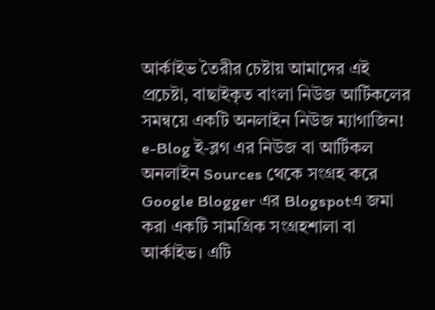আর্কাইভ তৈরীর চেষ্টায় আমাদের এই প্রচেষ্টা, বাছাইকৃত বাংলা নিউজ আর্টিকলের সমন্বয়ে একটি অনলাইন নিউজ ম্যাগাজিন! e-Blog ই-ব্লগ এর নিউজ বা আর্টিকল অনলাইন Sources থেকে সংগ্রহ করে Google Blogger এর Blogspotএ জমা করা একটি সামগ্রিক সংগ্রহশালা বা আর্কাইভ। এটি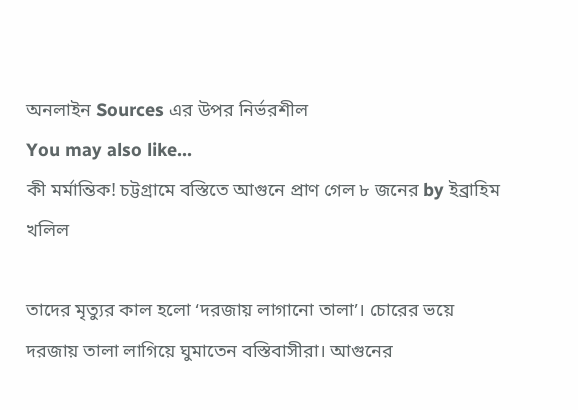অনলাইন Sources এর উপর নির্ভরশীল
You may also like...
কী মর্মান্তিক! চট্টগ্রামে বস্তিতে আগুনে প্রাণ গেল ৮ জনের by ইব্রাহিম খলিল

তাদের মৃত্যুর কাল হলো ‘দরজায় লাগানো তালা’। চোরের ভয়ে দরজায় তালা লাগিয়ে ঘুমাতেন বস্তিবাসীরা। আগুনের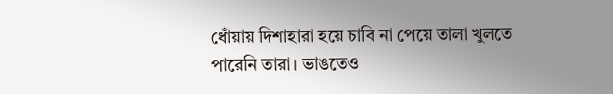ধোঁয়ায় দিশাহারা হয়ে চাবি না পেয়ে তালা খুলতে পারেনি তারা। ভাঙতেও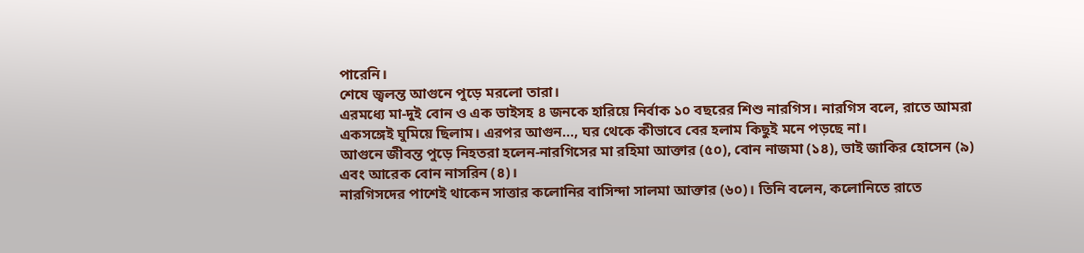পারেনি।
শেষে জ্বলন্ত আগুনে পুড়ে মরলো তারা।
এরমধ্যে মা-দুই বোন ও এক ভাইসহ ৪ জনকে হারিয়ে নির্বাক ১০ বছরের শিশু নারগিস। নারগিস বলে, রাতে আমরা একসঙ্গেই ঘুমিয়ে ছিলাম। এরপর আগুন..., ঘর থেকে কীভাবে বের হলাম কিছুই মনে পড়ছে না।
আগুনে জীবন্ত পুড়ে নিহতরা হলেন-নারগিসের মা রহিমা আক্তার (৫০), বোন নাজমা (১৪), ভাই জাকির হোসেন (৯) এবং আরেক বোন নাসরিন (৪)।
নারগিসদের পাশেই থাকেন সাত্তার কলোনির বাসিন্দা সালমা আক্তার (৬০)। তিনি বলেন, কলোনিতে রাতে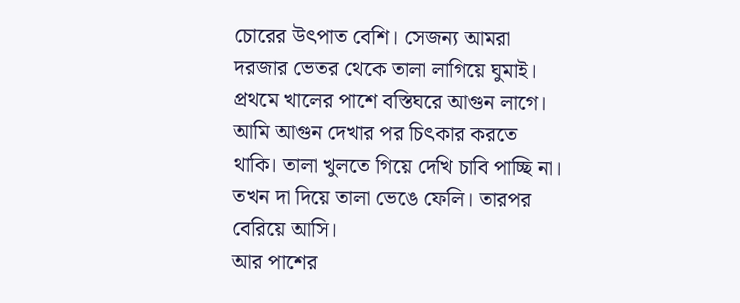চোরের উৎপাত বেশি। সেজন্য আমরা দরজার ভেতর থেকে তালা লাগিয়ে ঘুমাই। প্রথমে খালের পাশে বস্তিঘরে আগুন লাগে। আমি আগুন দেখার পর চিৎকার করতে থাকি। তালা খুলতে গিয়ে দেখি চাবি পাচ্ছি না। তখন দা দিয়ে তালা ভেঙে ফেলি। তারপর বেরিয়ে আসি।
আর পাশের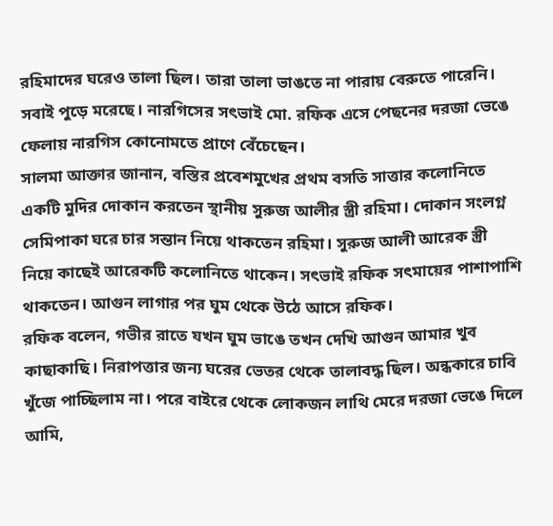রহিমাদের ঘরেও তালা ছিল। তারা তালা ভাঙতে না পারায় বেরুতে পারেনি। সবাই পুড়ে মরেছে। নারগিসের সৎভাই মো. রফিক এসে পেছনের দরজা ভেঙে ফেলায় নারগিস কোনোমতে প্রাণে বেঁচেছেন।
সালমা আক্তার জানান, বস্তির প্রবেশমুখের প্রথম বসতি সাত্তার কলোনিতে একটি মুদির দোকান করতেন স্থানীয় সুরুজ আলীর স্ত্রী রহিমা। দোকান সংলগ্ন সেমিপাকা ঘরে চার সন্তান নিয়ে থাকতেন রহিমা। সুরুজ আলী আরেক স্ত্রী নিয়ে কাছেই আরেকটি কলোনিতে থাকেন। সৎভাই রফিক সৎমায়ের পাশাপাশি থাকতেন। আগুন লাগার পর ঘুম থেকে উঠে আসে রফিক।
রফিক বলেন, গভীর রাতে যখন ঘুম ভাঙে তখন দেখি আগুন আমার খুব কাছাকাছি। নিরাপত্তার জন্য ঘরের ভেতর থেকে তালাবদ্ধ ছিল। অন্ধকারে চাবি খুঁজে পাচ্ছিলাম না। পরে বাইরে থেকে লোকজন লাথি মেরে দরজা ভেঙে দিলে আমি,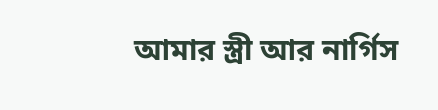আমার স্ত্রী আর নার্গিস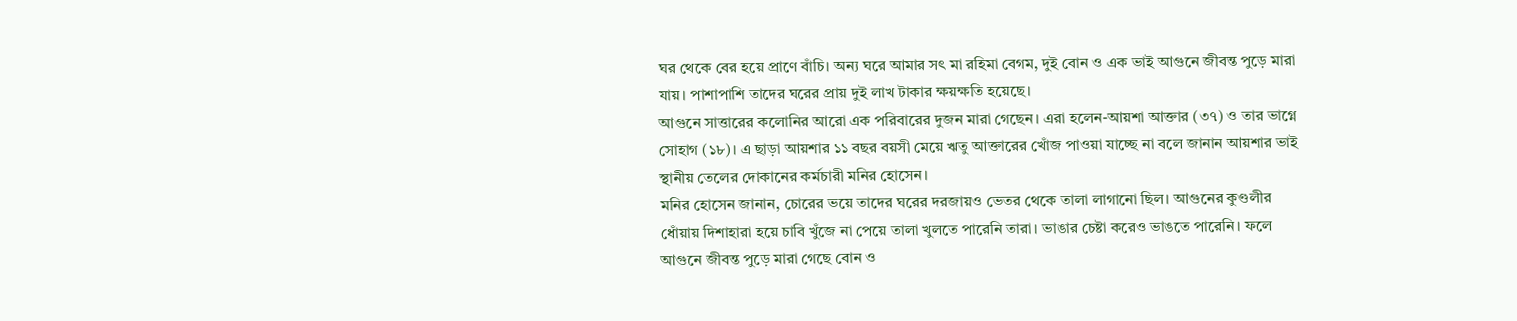ঘর থেকে বের হয়ে প্রাণে বাঁচি। অন্য ঘরে আমার সৎ মা রহিমা বেগম, দুই বোন ও এক ভাই আগুনে জীবন্ত পুড়ে মারা যায়। পাশাপাশি তাদের ঘরের প্রায় দুই লাখ টাকার ক্ষয়ক্ষতি হয়েছে।
আগুনে সাত্তারের কলোনির আরো এক পরিবারের দুজন মারা গেছেন। এরা হলেন-আয়শা আক্তার (৩৭) ও তার ভাগ্নে সোহাগ (১৮)। এ ছাড়া আয়শার ১১ বছর বয়সী মেয়ে ঋতু আক্তারের খোঁজ পাওয়া যাচ্ছে না বলে জানান আয়শার ভাই স্থানীয় তেলের দোকানের কর্মচারী মনির হোসেন।
মনির হোসেন জানান, চোরের ভয়ে তাদের ঘরের দরজায়ও ভেতর থেকে তালা লাগানো ছিল। আগুনের কুণ্ডলীর ধোঁয়ায় দিশাহারা হয়ে চাবি খুঁজে না পেয়ে তালা খুলতে পারেনি তারা। ভাঙার চেষ্টা করেও ভাঙতে পারেনি। ফলে আগুনে জীবন্ত পুড়ে মারা গেছে বোন ও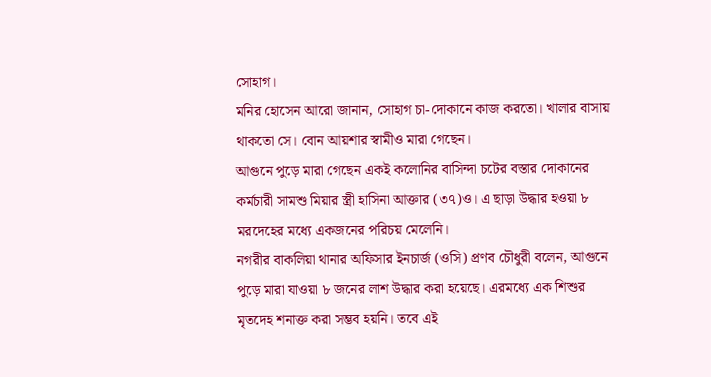সোহাগ।
মনির হোসেন আরো জানান, সোহাগ চা-দোকানে কাজ করতো। খালার বাসায় থাকতো সে। বোন আয়শার স্বামীও মারা গেছেন।
আগুনে পুড়ে মারা গেছেন একই কলোনির বাসিন্দা চটের বস্তার দোকানের কর্মচারী সামশু মিয়ার স্ত্রী হাসিনা আক্তার (৩৭)ও। এ ছাড়া উদ্ধার হওয়া ৮ মরদেহের মধ্যে একজনের পরিচয় মেলেনি।
নগরীর বাকলিয়া থানার অফিসার ইনচার্জ (ওসি) প্রণব চৌধুরী বলেন, আগুনে পুড়ে মারা যাওয়া ৮ জনের লাশ উদ্ধার করা হয়েছে। এরমধ্যে এক শিশুর মৃতদেহ শনাক্ত করা সম্ভব হয়নি। তবে এই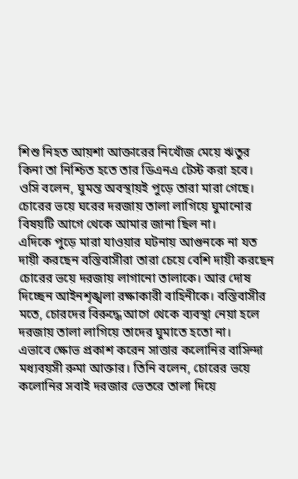শিশু নিহত আয়শা আক্তারের নিখোঁজ মেয়ে ঋতুর কিনা তা নিশ্চিত হতে তার ডিএনএ টেস্ট করা হবে।
ওসি বলেন, ঘুমন্ত অবস্থায়ই পুড়ে তারা মারা গেছে। চোরের ভয়ে ঘরের দরজায় তালা লাগিয়ে ঘুমানোর বিষয়টি আগে থেকে আমার জানা ছিল না।
এদিকে পুড়ে মারা যাওয়ার ঘটনায় আগুনকে না যত দায়ী করছেন বস্তিবাসীরা তারা চেয়ে বেশি দায়ী করছেন চোরের ভয়ে দরজায় লাগানো তালাকে। আর দোষ দিচ্ছেন আইনশৃঙ্খলা রক্ষাকারী বাহিনীকে। বস্তিবাসীর মতে, চোরদের বিরুদ্ধে আগে থেকে ব্যবস্থা নেয়া হলে দরজায় তালা লাগিয়ে তাদের ঘুমাতে হতো না।
এভাবে ক্ষোভ প্রকাশ করেন সাত্তার কলোনির বাসিন্দা মধ্যবয়সী রুমা আক্তার। তিনি বলেন, চোরের ভয়ে কলোনির সবাই দরজার ভেতরে তালা দিয়ে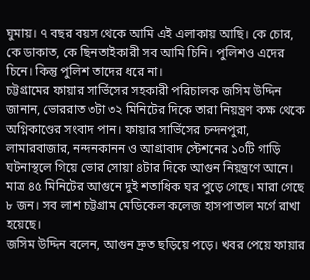ঘুমায়। ৭ বছর বয়স থেকে আমি এই এলাকায় আছি। কে চোর, কে ডাকাত, কে ছিনতাইকারী সব আমি চিনি। পুলিশও এদের চিনে। কিন্তু পুলিশ তাদের ধরে না।
চট্টগ্রামের ফায়ার সার্ভিসের সহকারী পরিচালক জসিম উদ্দিন জানান, ভোররাত ৩টা ৩২ মিনিটের দিকে তারা নিয়ন্ত্রণ কক্ষ থেকে অগ্নিকাণ্ডের সংবাদ পান। ফায়ার সার্ভিসের চন্দনপুরা, লামারবাজার, নন্দনকানন ও আগ্রাবাদ স্টেশনের ১০টি গাড়ি ঘটনাস্থলে গিয়ে ভোর সোয়া ৪টার দিকে আগুন নিয়ন্ত্রণে আনে। মাত্র ৪৫ মিনিটের আগুনে দুই শতাধিক ঘর পুড়ে গেছে। মারা গেছে ৮ জন। সব লাশ চট্টগ্রাম মেডিকেল কলেজ হাসপাতাল মর্গে রাখা হয়েছে।
জসিম উদ্দিন বলেন, আগুন দ্রুত ছড়িয়ে পড়ে। খবর পেয়ে ফায়ার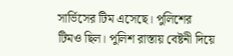সার্ভিসের টিম এসেছে। পুলিশের টিমও ছিল। পুলিশ রাস্তায় বেষ্টনী দিয়ে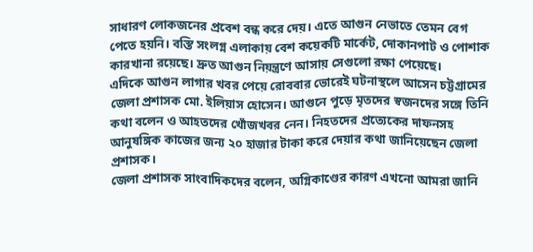সাধারণ লোকজনের প্রবেশ বন্ধ করে দেয়। এতে আগুন নেভাতে তেমন বেগ পেতে হয়নি। বস্তি সংলগ্ন এলাকায় বেশ কয়েকটি মার্কেট, দোকানপাট ও পোশাক কারখানা রয়েছে। দ্রুত আগুন নিয়ন্ত্রণে আসায় সেগুলো রক্ষা পেয়েছে।
এদিকে আগুন লাগার খবর পেয়ে রোববার ভোরেই ঘটনাস্থলে আসেন চট্টগ্রামের জেলা প্রশাসক মো. ইলিয়াস হোসেন। আগুনে পুড়ে মৃতদের স্বজনদের সঙ্গে তিনি কথা বলেন ও আহতদের খোঁজখবর নেন। নিহতদের প্রত্যেকের দাফনসহ আনুষঙ্গিক কাজের জন্য ২০ হাজার টাকা করে দেয়ার কথা জানিয়েছেন জেলা প্রশাসক।
জেলা প্রশাসক সাংবাদিকদের বলেন, অগ্নিকাণ্ডের কারণ এখনো আমরা জানি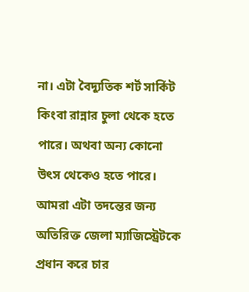না। এটা বৈদ্যুতিক শর্ট সার্কিট কিংবা রান্নার চুলা থেকে হতে পারে। অথবা অন্য কোনো উৎস থেকেও হতে পারে। আমরা এটা তদন্তের জন্য অতিরিক্ত জেলা ম্যাজিস্ট্রেটকে প্রধান করে চার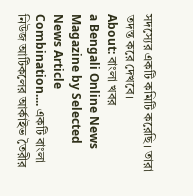সদস্যের একটি কমিটি করেছি। তারা তদন্ত করে দেখবে।
About: বাংলা খবর
a Bengali Online News Magazine by Selected News Article Combination.... একটি বাংলা নিউজ আর্টিকলের আর্কাইভ তৈরীর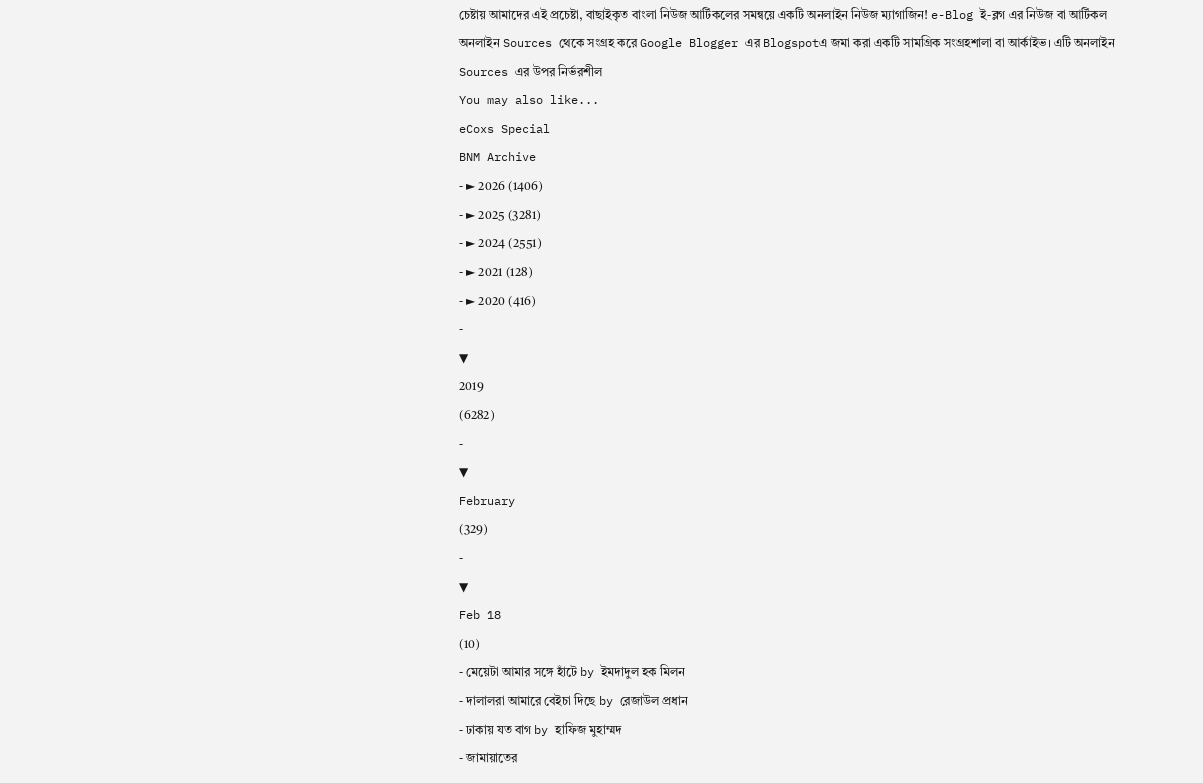চেষ্টায় আমাদের এই প্রচেষ্টা, বাছাইকৃত বাংলা নিউজ আর্টিকলের সমন্বয়ে একটি অনলাইন নিউজ ম্যাগাজিন! e-Blog ই-ব্লগ এর নিউজ বা আর্টিকল অনলাইন Sources থেকে সংগ্রহ করে Google Blogger এর Blogspotএ জমা করা একটি সামগ্রিক সংগ্রহশালা বা আর্কাইভ। এটি অনলাইন Sources এর উপর নির্ভরশীল
You may also like...
eCoxs Special
BNM Archive
- ► 2026 (1406)
- ► 2025 (3281)
- ► 2024 (2551)
- ► 2021 (128)
- ► 2020 (416)
-
▼
2019
(6282)
-
▼
February
(329)
-
▼
Feb 18
(10)
- মেয়েটা আমার সঙ্গে হাঁটে by ইমদাদুল হক মিলন
- দালালরা আমারে বেইচা দিছে by রেজাউল প্রধান
- ঢাকায় যত বাগ by হাফিজ মুহাম্মদ
- জামায়াতের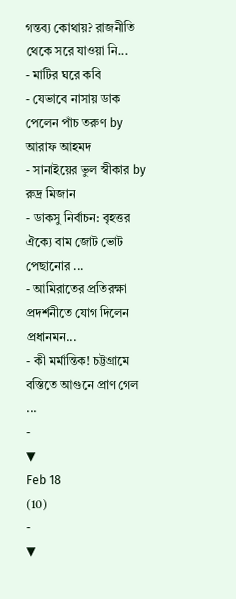গন্তব্য কোথায়? রাজনীতি থেকে সরে যাওয়া নি...
- মাটির ঘরে কবি
- যেভাবে নাসায় ডাক পেলেন পাঁচ তরুণ by আরাফ আহমদ
- সানাইয়ের ভুল স্বীকার by রুদ্র মিজান
- ডাকসু নির্বাচন: বৃহত্তর ঐক্যে বাম জোট ভোট পেছানোর ...
- আমিরাতের প্রতিরক্ষা প্রদর্শনীতে যোগ দিলেন প্রধানমন...
- কী মর্মান্তিক! চট্টগ্রামে বস্তিতে আগুনে প্রাণ গেল ...
-
▼
Feb 18
(10)
-
▼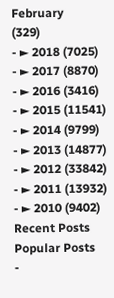February
(329)
- ► 2018 (7025)
- ► 2017 (8870)
- ► 2016 (3416)
- ► 2015 (11541)
- ► 2014 (9799)
- ► 2013 (14877)
- ► 2012 (33842)
- ► 2011 (13932)
- ► 2010 (9402)
Recent Posts
Popular Posts
-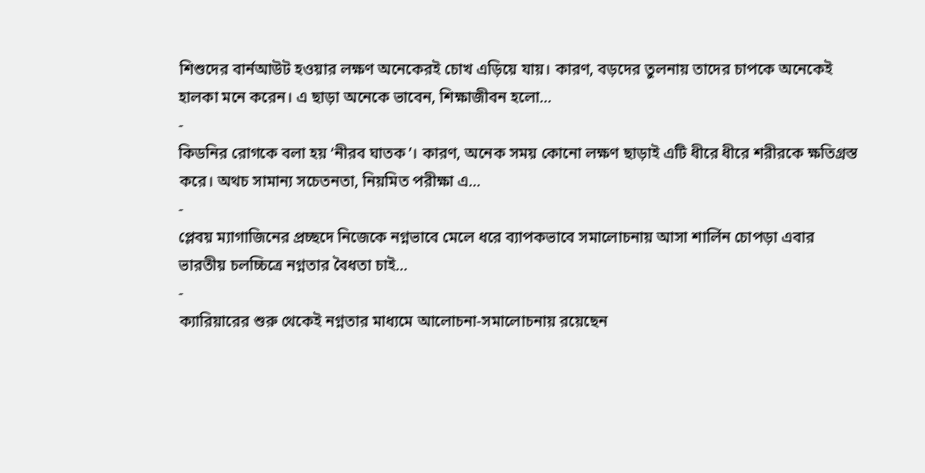শিশুদের বার্নআউট হওয়ার লক্ষণ অনেকেরই চোখ এড়িয়ে যায়। কারণ, বড়দের তুলনায় তাদের চাপকে অনেকেই হালকা মনে করেন। এ ছাড়া অনেকে ভাবেন, শিক্ষাজীবন হলো...
-
কিডনির রোগকে বলা হয় ‘নীরব ঘাতক’। কারণ, অনেক সময় কোনো লক্ষণ ছাড়াই এটি ধীরে ধীরে শরীরকে ক্ষতিগ্রস্ত করে। অথচ সামান্য সচেতনতা, নিয়মিত পরীক্ষা এ...
-
প্লেবয় ম্যাগাজিনের প্রচ্ছদে নিজেকে নগ্নভাবে মেলে ধরে ব্যাপকভাবে সমালোচনায় আসা শার্লিন চোপড়া এবার ভারতীয় চলচ্চিত্রে নগ্নতার বৈধতা চাই...
-
ক্যারিয়ারের শুরু থেকেই নগ্নতার মাধ্যমে আলোচনা-সমালোচনায় রয়েছেন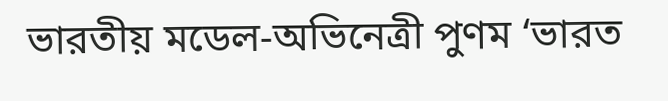ভারতীয় মডেল-অভিনেত্রী পুণম ‘ভারত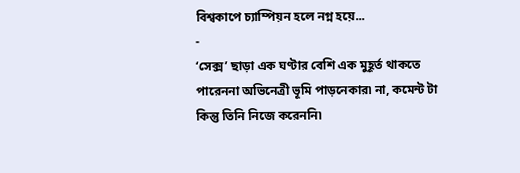বিশ্বকাপে চ্যাম্পিয়ন হলে নগ্ন হয়ে...
-
‘সেক্স’ ছাড়া এক ঘণ্টার বেশি এক মুহূর্ত থাকতে পারেননা অভিনেত্রী ভূমি পাড়নেকার৷ না, কমেন্ট টা কিন্তু তিনি নিজে করেননি৷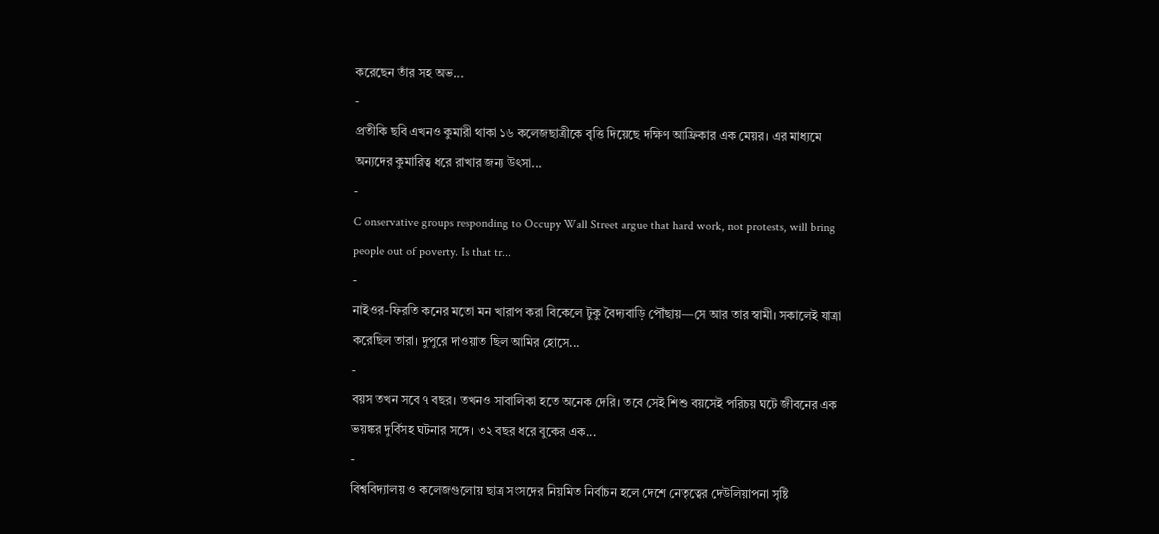করেছেন তাঁর সহ অভ...
-
প্রতীকি ছবি এখনও কুমারী থাকা ১৬ কলেজছাত্রীকে বৃত্তি দিয়েছে দক্ষিণ আফ্রিকার এক মেয়র। এর মাধ্যমে অন্যদের কুমারিত্ব ধরে রাখার জন্য উৎসা...
-
C onservative groups responding to Occupy Wall Street argue that hard work, not protests, will bring people out of poverty. Is that tr...
-
নাইওর-ফিরতি কনের মতো মন খারাপ করা বিকেলে টুকু বৈদ্যবাড়ি পৌঁছায়—সে আর তার স্বামী। সকালেই যাত্রা করেছিল তারা। দুপুরে দাওয়াত ছিল আমির হোসে...
-
বয়স তখন সবে ৭ বছর। তখনও সাবালিকা হতে অনেক দেরি। তবে সেই শিশু বয়সেই পরিচয় ঘটে জীবনের এক ভয়ঙ্কর দুর্বিসহ ঘটনার সঙ্গে। ৩২ বছর ধরে বুকের এক...
-
বিশ্ববিদ্যালয় ও কলেজগুলোয় ছাত্র সংসদের নিয়মিত নির্বাচন হলে দেশে নেতৃত্বের দেউলিয়াপনা সৃষ্টি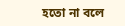হতো না বলে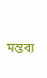মন্তব্য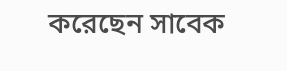করেছেন সাবেক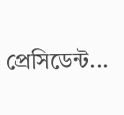প্রেসিডেন্ট...